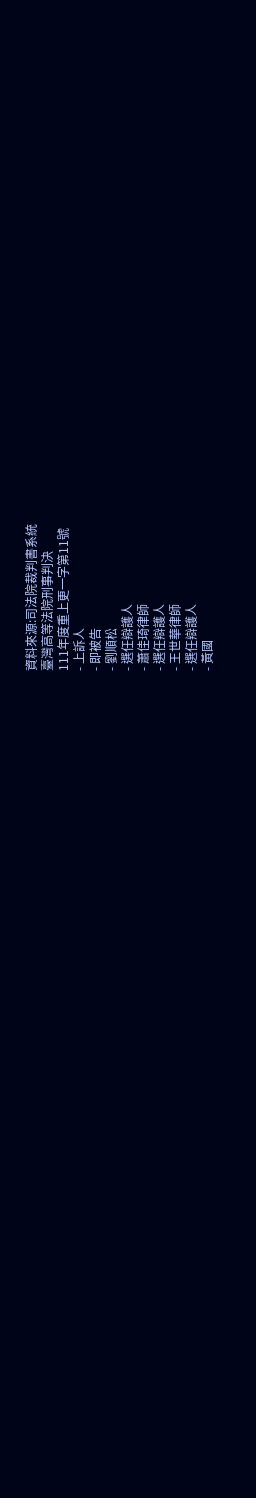資料來源:司法院裁判書系統
臺灣高等法院刑事判決
111年度重上更一字第11號
- 上訴人
- 即被告
- 劉順松
- 選任辯護人
- 蕭佳琦律師
- 選任辯護人
- 王世華律師
- 選任辯護人
- 黃國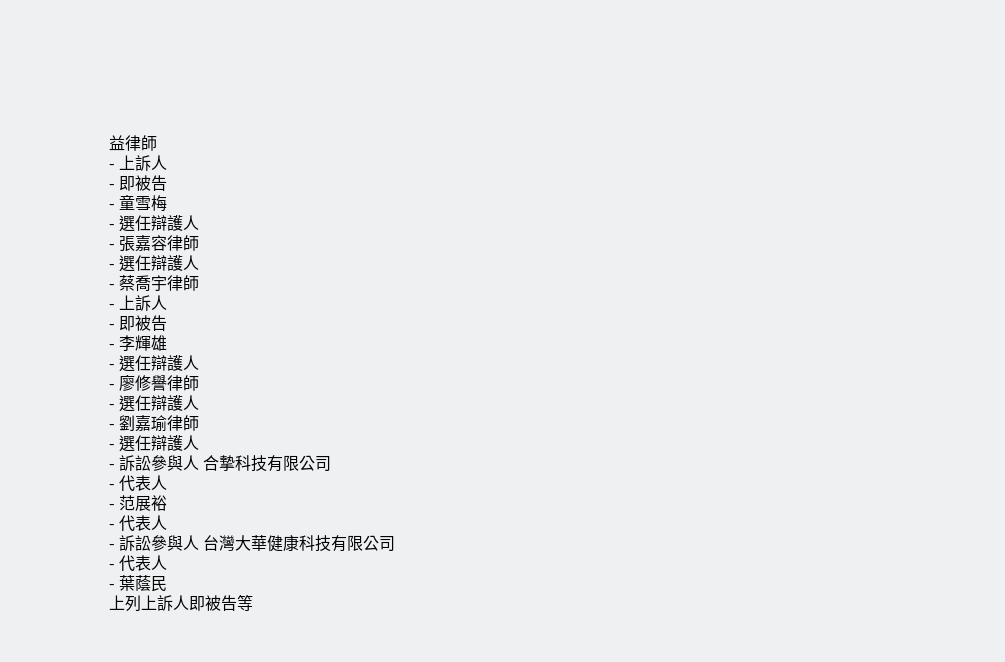益律師
- 上訴人
- 即被告
- 童雪梅
- 選任辯護人
- 張嘉容律師
- 選任辯護人
- 蔡喬宇律師
- 上訴人
- 即被告
- 李輝雄
- 選任辯護人
- 廖修譽律師
- 選任辯護人
- 劉嘉瑜律師
- 選任辯護人
- 訴訟參與人 合摯科技有限公司
- 代表人
- 范展裕
- 代表人
- 訴訟參與人 台灣大華健康科技有限公司
- 代表人
- 葉蔭民
上列上訴人即被告等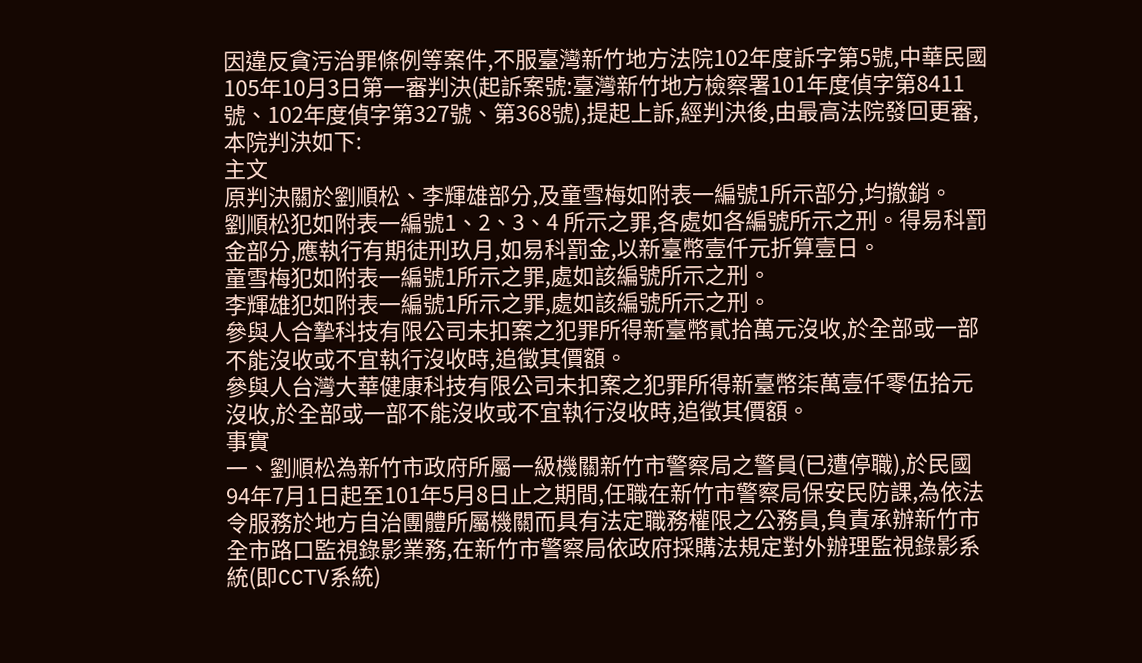因違反貪污治罪條例等案件,不服臺灣新竹地方法院102年度訴字第5號,中華民國105年10月3日第一審判決(起訴案號:臺灣新竹地方檢察署101年度偵字第8411號、102年度偵字第327號、第368號),提起上訴,經判決後,由最高法院發回更審,本院判決如下:
主文
原判決關於劉順松、李輝雄部分,及童雪梅如附表一編號1所示部分,均撤銷。
劉順松犯如附表一編號1、2、3、4 所示之罪,各處如各編號所示之刑。得易科罰金部分,應執行有期徒刑玖月,如易科罰金,以新臺幣壹仟元折算壹日。
童雪梅犯如附表一編號1所示之罪,處如該編號所示之刑。
李輝雄犯如附表一編號1所示之罪,處如該編號所示之刑。
參與人合摯科技有限公司未扣案之犯罪所得新臺幣貳拾萬元沒收,於全部或一部不能沒收或不宜執行沒收時,追徵其價額。
參與人台灣大華健康科技有限公司未扣案之犯罪所得新臺幣柒萬壹仟零伍拾元沒收,於全部或一部不能沒收或不宜執行沒收時,追徵其價額。
事實
一、劉順松為新竹市政府所屬一級機關新竹市警察局之警員(已遭停職),於民國94年7月1日起至101年5月8日止之期間,任職在新竹市警察局保安民防課,為依法令服務於地方自治團體所屬機關而具有法定職務權限之公務員,負責承辦新竹市全市路口監視錄影業務,在新竹市警察局依政府採購法規定對外辦理監視錄影系統(即CCTV系統)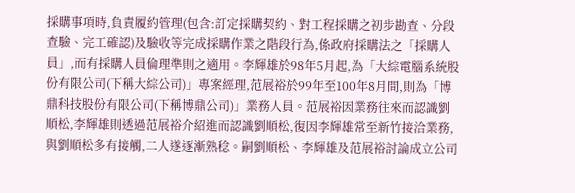採購事項時,負責履約管理(包含:訂定採購契約、對工程採購之初步勘查、分段查驗、完工確認)及驗收等完成採購作業之階段行為,係政府採購法之「採購人員」,而有採購人員倫理準則之適用。李輝雄於98年5月起,為「大綜電腦系統股份有限公司(下稱大綜公司)」專案經理,范展裕於99年至100年8月間,則為「博鼎科技股份有限公司(下稱博鼎公司)」業務人員。范展裕因業務往來而認識劉順松,李輝雄則透過范展裕介紹進而認識劉順松,復因李輝雄常至新竹接洽業務,與劉順松多有接觸,二人遂逐漸熟稔。嗣劉順松、李輝雄及范展裕討論成立公司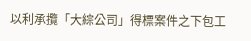以利承攬「大綜公司」得標案件之下包工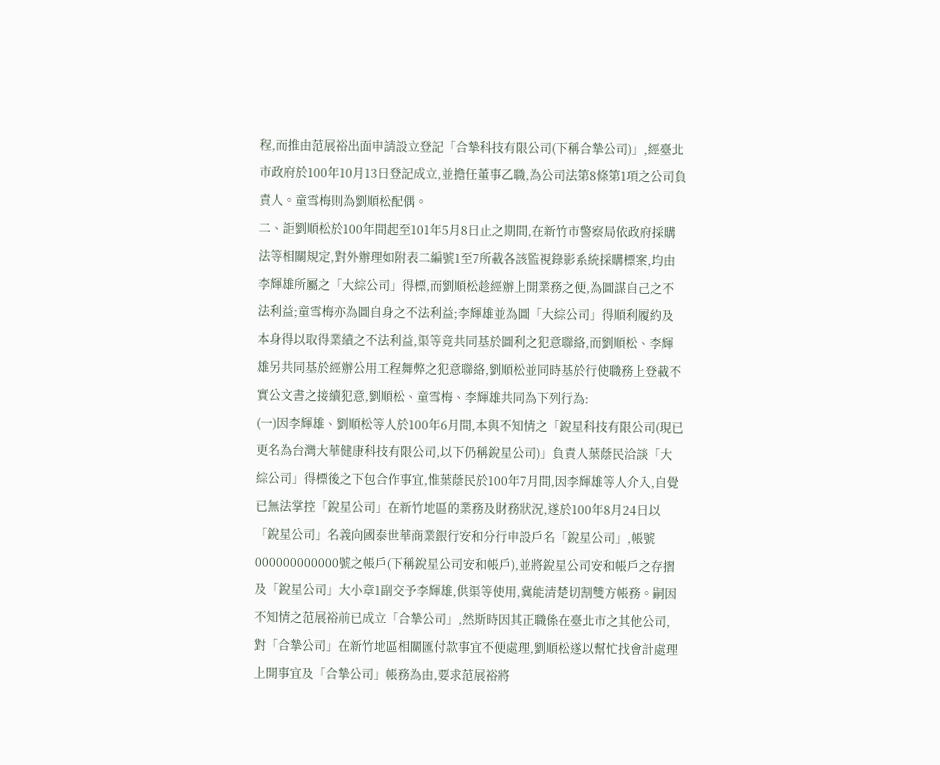程,而推由范展裕出面申請設立登記「合摯科技有限公司(下稱合摯公司)」,經臺北市政府於100年10月13日登記成立,並擔任董事乙職,為公司法第8條第1項之公司負責人。童雪梅則為劉順松配偶。
二、詎劉順松於100年間起至101年5月8日止之期間,在新竹市警察局依政府採購法等相關規定,對外辦理如附表二編號1至7所載各該監視錄影系統採購標案,均由李輝雄所屬之「大綜公司」得標,而劉順松趁經辦上開業務之便,為圖謀自己之不法利益;童雪梅亦為圖自身之不法利益;李輝雄並為圖「大綜公司」得順利履約及本身得以取得業績之不法利益,渠等竟共同基於圖利之犯意聯絡,而劉順松、李輝雄另共同基於經辦公用工程舞弊之犯意聯絡,劉順松並同時基於行使職務上登載不實公文書之接續犯意,劉順松、童雪梅、李輝雄共同為下列行為:
(一)因李輝雄、劉順松等人於100年6月間,本與不知情之「銳星科技有限公司(現已更名為台灣大華健康科技有限公司,以下仍稱銳星公司)」負責人葉蔭民洽談「大綜公司」得標後之下包合作事宜,惟葉蔭民於100年7月間,因李輝雄等人介入,自覺已無法掌控「銳星公司」在新竹地區的業務及財務狀況,遂於100年8月24日以「銳星公司」名義向國泰世華商業銀行安和分行申設戶名「銳星公司」,帳號000000000000號之帳戶(下稱銳星公司安和帳戶),並將銳星公司安和帳戶之存摺及「銳星公司」大小章1副交予李輝雄,供渠等使用,冀能清楚切割雙方帳務。嗣因不知情之范展裕前已成立「合摯公司」,然斯時因其正職係在臺北市之其他公司,對「合摯公司」在新竹地區相關匯付款事宜不便處理,劉順松遂以幫忙找會計處理上開事宜及「合摯公司」帳務為由,要求范展裕將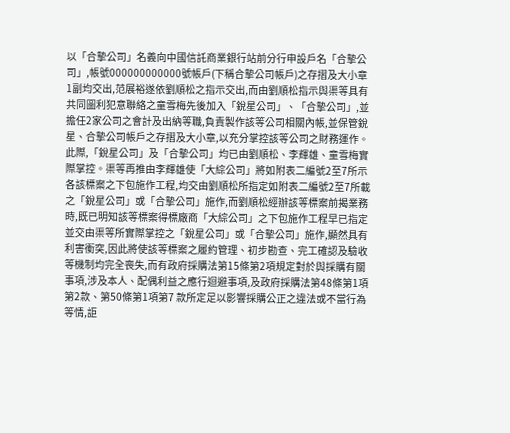以「合摯公司」名義向中國信託商業銀行站前分行申設戶名「合摯公司」,帳號000000000000號帳戶(下稱合摯公司帳戶)之存摺及大小章1副均交出,范展裕遂依劉順松之指示交出,而由劉順松指示與渠等具有共同圖利犯意聯絡之童雪梅先後加入「銳星公司」、「合摯公司」,並擔任2家公司之會計及出納等職,負責製作該等公司相關內帳,並保管銳星、合摯公司帳戶之存摺及大小章,以充分掌控該等公司之財務運作。此際,「銳星公司」及「合摯公司」均已由劉順松、李輝雄、童雪梅實際掌控。渠等再推由李輝雄使「大綜公司」將如附表二編號2至7所示各該標案之下包施作工程,均交由劉順松所指定如附表二編號2至7所載之「銳星公司」或「合摯公司」施作,而劉順松經辦該等標案前揭業務時,既已明知該等標案得標廠商「大綜公司」之下包施作工程早已指定並交由渠等所實際掌控之「銳星公司」或「合摯公司」施作,顯然具有利害衝突,因此將使該等標案之履約管理、初步勘查、完工確認及驗收等機制均完全喪失,而有政府採購法第15條第2項規定對於與採購有關事項,涉及本人、配偶利益之應行迴避事項,及政府採購法第48條第1項第2款、第50條第1項第7 款所定足以影響採購公正之違法或不當行為等情,詎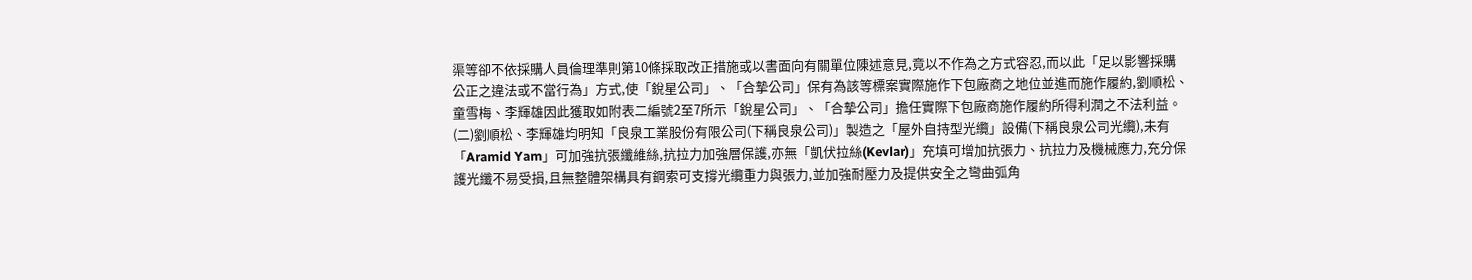渠等卻不依採購人員倫理準則第10條採取改正措施或以書面向有關單位陳述意見,竟以不作為之方式容忍,而以此「足以影響採購公正之違法或不當行為」方式,使「銳星公司」、「合摯公司」保有為該等標案實際施作下包廠商之地位並進而施作履約,劉順松、童雪梅、李輝雄因此獲取如附表二編號2至7所示「銳星公司」、「合摯公司」擔任實際下包廠商施作履約所得利潤之不法利益。
(二)劉順松、李輝雄均明知「良泉工業股份有限公司(下稱良泉公司)」製造之「屋外自持型光纜」設備(下稱良泉公司光纜),未有「Aramid Yam」可加強抗張纖維絲,抗拉力加強層保護,亦無「凱伏拉絲(Kevlar)」充填可增加抗張力、抗拉力及機械應力,充分保護光纖不易受損,且無整體架構具有鋼索可支撐光纜重力與張力,並加強耐壓力及提供安全之彎曲弧角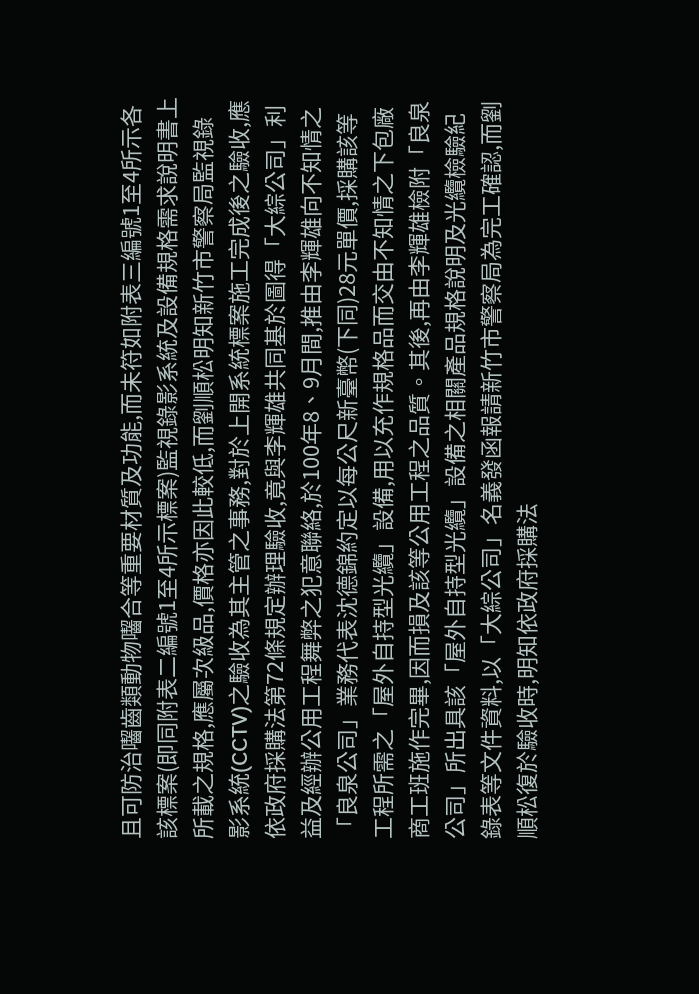且可防治囓齒類動物囓合等重要材質及功能,而未符如附表三編號1至4所示各該標案(即同附表二編號1至4所示標案)監視錄影系統及設備規格需求說明書上所載之規格,應屬次級品,價格亦因此較低,而劉順松明知新竹市警察局監視錄影系統(CCTV)之驗收為其主管之事務,對於上開系統標案施工完成後之驗收,應依政府採購法第72條規定辦理驗收,竟與李輝雄共同基於圖得「大綜公司」利益及經辦公用工程舞弊之犯意聯絡,於100年8、9月間,推由李輝雄向不知情之「良泉公司」業務代表沈德錦約定以每公尺新臺幣(下同)28元單價,採購該等工程所需之「屋外自持型光纜」設備,用以充作規格品而交由不知情之下包廠商工班施作完畢,因而損及該等公用工程之品質。其後,再由李輝雄檢附「良泉公司」所出具該「屋外自持型光纜」設備之相關產品規格說明及光纜檢驗紀錄表等文件資料,以「大綜公司」名義發函報請新竹市警察局為完工確認,而劉順松復於驗收時,明知依政府採購法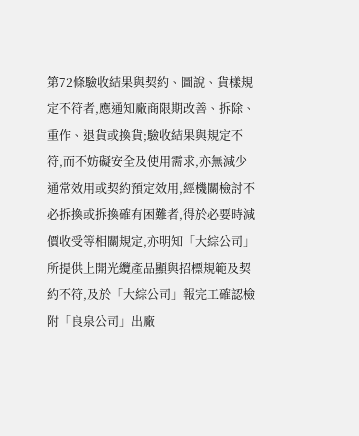第72條驗收結果與契約、圖說、貨樣規定不符者,應通知廠商限期改善、拆除、重作、退貨或換貨;驗收結果與規定不符,而不妨礙安全及使用需求,亦無減少通常效用或契約預定效用,經機關檢討不必拆換或拆換確有困難者,得於必要時減價收受等相關規定,亦明知「大綜公司」所提供上開光纜產品顯與招標規範及契約不符,及於「大綜公司」報完工確認檢附「良泉公司」出廠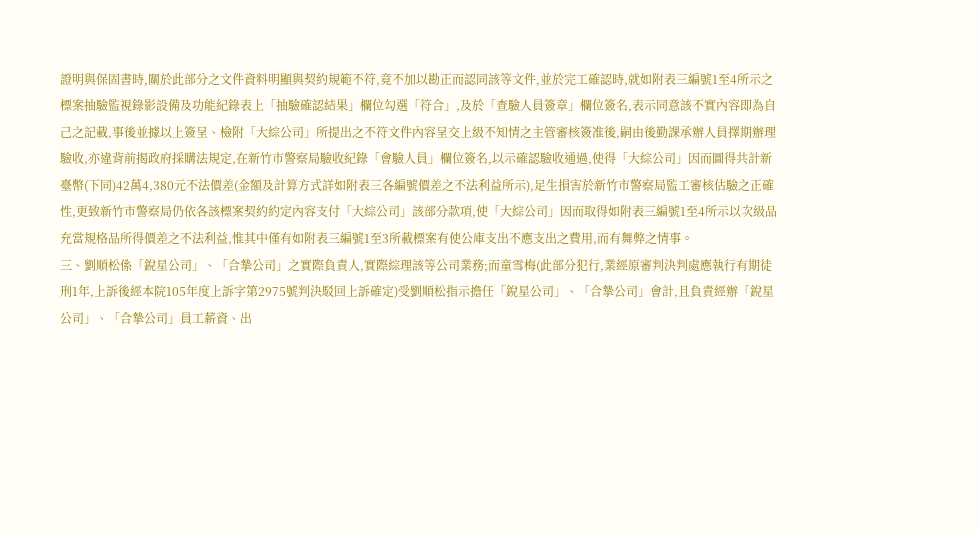證明與保固書時,關於此部分之文件資料明顯與契約規範不符,竟不加以勘正而認同該等文件,並於完工確認時,就如附表三編號1至4所示之標案抽驗監視錄影設備及功能紀錄表上「抽驗確認結果」欄位勾選「符合」,及於「查驗人員簽章」欄位簽名,表示同意該不實內容即為自己之記載,事後並據以上簽呈、檢附「大綜公司」所提出之不符文件內容呈交上級不知情之主管審核簽准後,嗣由後勤課承辦人員擇期辦理驗收,亦違背前揭政府採購法規定,在新竹市警察局驗收紀錄「會驗人員」欄位簽名,以示確認驗收通過,使得「大綜公司」因而圖得共計新臺幣(下同)42萬4,380元不法價差(金額及計算方式詳如附表三各編號價差之不法利益所示),足生損害於新竹市警察局監工審核估驗之正確性,更致新竹市警察局仍依各該標案契約約定內容支付「大綜公司」該部分款項,使「大綜公司」因而取得如附表三編號1至4所示以次級品充當規格品所得價差之不法利益,惟其中僅有如附表三編號1至3所載標案有使公庫支出不應支出之費用,而有舞弊之情事。
三、劉順松係「銳星公司」、「合摯公司」之實際負責人,實際綜理該等公司業務;而童雪梅(此部分犯行,業經原審判決判處應執行有期徒刑1年,上訴後經本院105年度上訴字第2975號判決駁回上訴確定)受劉順松指示擔任「銳星公司」、「合摯公司」會計,且負責經辦「銳星公司」、「合摯公司」員工薪資、出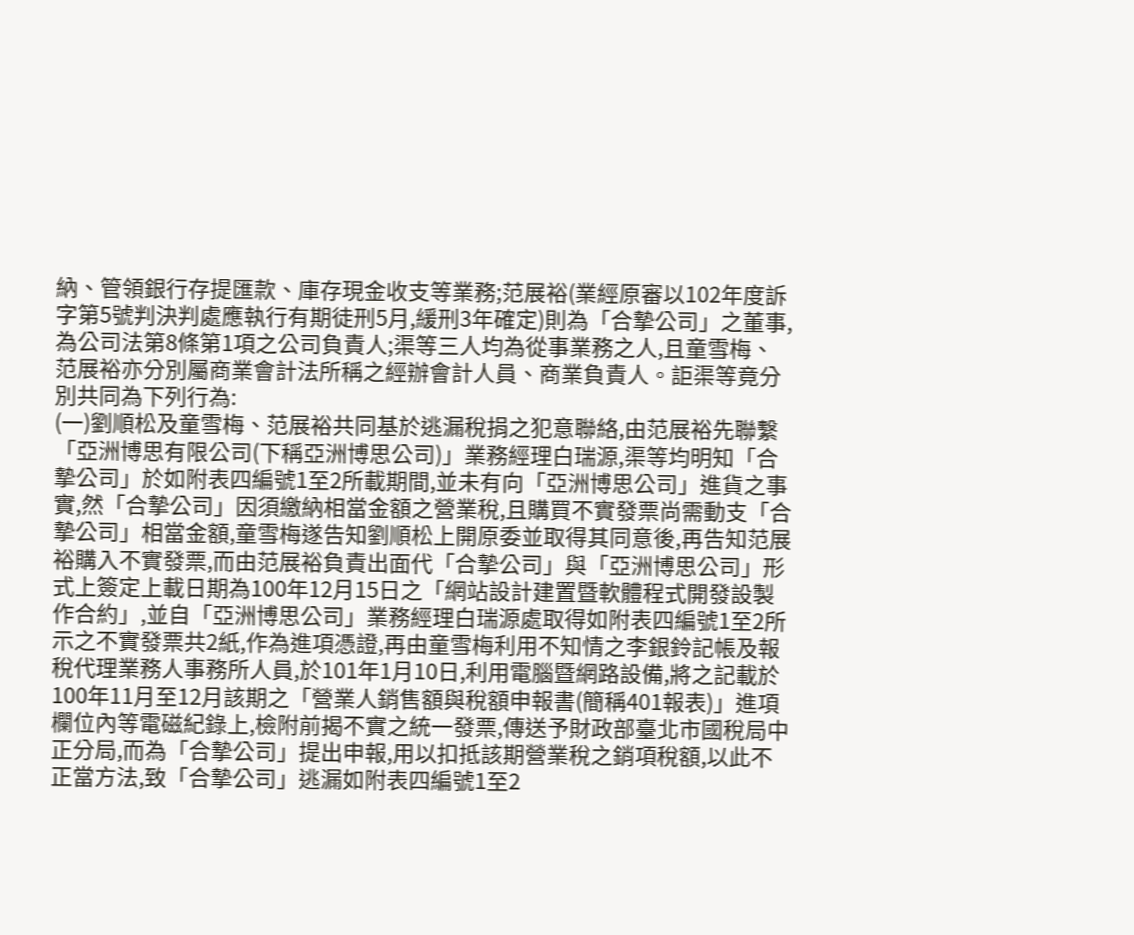納、管領銀行存提匯款、庫存現金收支等業務;范展裕(業經原審以102年度訴字第5號判決判處應執行有期徒刑5月,緩刑3年確定)則為「合摯公司」之董事,為公司法第8條第1項之公司負責人;渠等三人均為從事業務之人,且童雪梅、范展裕亦分別屬商業會計法所稱之經辦會計人員、商業負責人。詎渠等竟分別共同為下列行為:
(一)劉順松及童雪梅、范展裕共同基於逃漏稅捐之犯意聯絡,由范展裕先聯繫「亞洲博思有限公司(下稱亞洲博思公司)」業務經理白瑞源,渠等均明知「合摯公司」於如附表四編號1至2所載期間,並未有向「亞洲博思公司」進貨之事實,然「合摯公司」因須繳納相當金額之營業稅,且購買不實發票尚需動支「合摯公司」相當金額,童雪梅遂告知劉順松上開原委並取得其同意後,再告知范展裕購入不實發票,而由范展裕負責出面代「合摯公司」與「亞洲博思公司」形式上簽定上載日期為100年12月15日之「網站設計建置暨軟體程式開發設製作合約」,並自「亞洲博思公司」業務經理白瑞源處取得如附表四編號1至2所示之不實發票共2紙,作為進項憑證,再由童雪梅利用不知情之李銀鈴記帳及報稅代理業務人事務所人員,於101年1月10日,利用電腦暨網路設備,將之記載於100年11月至12月該期之「營業人銷售額與稅額申報書(簡稱401報表)」進項欄位內等電磁紀錄上,檢附前揭不實之統一發票,傳送予財政部臺北市國稅局中正分局,而為「合摯公司」提出申報,用以扣抵該期營業稅之銷項稅額,以此不正當方法,致「合摯公司」逃漏如附表四編號1至2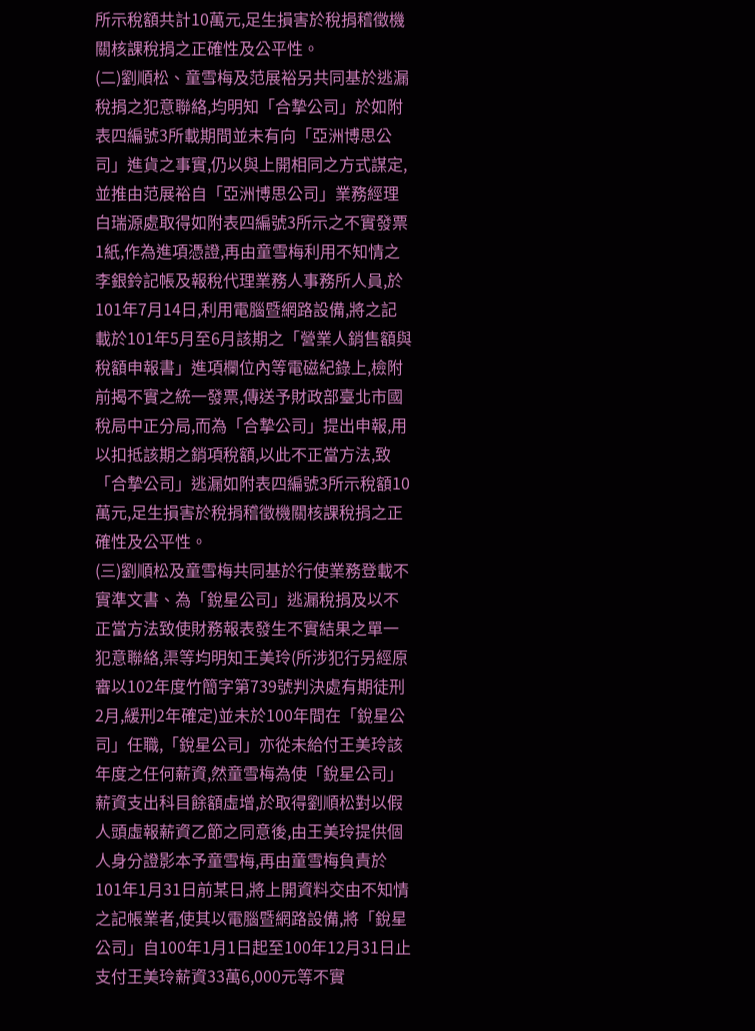所示稅額共計10萬元,足生損害於稅捐稽徵機關核課稅捐之正確性及公平性。
(二)劉順松、童雪梅及范展裕另共同基於逃漏稅捐之犯意聯絡,均明知「合摯公司」於如附表四編號3所載期間並未有向「亞洲博思公司」進貨之事實,仍以與上開相同之方式謀定,並推由范展裕自「亞洲博思公司」業務經理白瑞源處取得如附表四編號3所示之不實發票1紙,作為進項憑證,再由童雪梅利用不知情之李銀鈴記帳及報稅代理業務人事務所人員,於101年7月14日,利用電腦暨網路設備,將之記載於101年5月至6月該期之「營業人銷售額與稅額申報書」進項欄位內等電磁紀錄上,檢附前揭不實之統一發票,傳送予財政部臺北市國稅局中正分局,而為「合摯公司」提出申報,用以扣抵該期之銷項稅額,以此不正當方法,致「合摯公司」逃漏如附表四編號3所示稅額10萬元,足生損害於稅捐稽徵機關核課稅捐之正確性及公平性。
(三)劉順松及童雪梅共同基於行使業務登載不實準文書、為「銳星公司」逃漏稅捐及以不正當方法致使財務報表發生不實結果之單一犯意聯絡,渠等均明知王美玲(所涉犯行另經原審以102年度竹簡字第739號判決處有期徒刑2月,緩刑2年確定)並未於100年間在「銳星公司」任職,「銳星公司」亦從未給付王美玲該年度之任何薪資,然童雪梅為使「銳星公司」薪資支出科目餘額虛增,於取得劉順松對以假人頭虛報薪資乙節之同意後,由王美玲提供個人身分證影本予童雪梅,再由童雪梅負責於101年1月31日前某日,將上開資料交由不知情之記帳業者,使其以電腦暨網路設備,將「銳星公司」自100年1月1日起至100年12月31日止支付王美玲薪資33萬6,000元等不實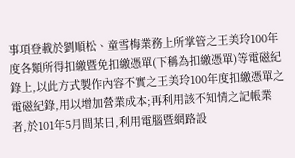事項登載於劉順松、童雪梅業務上所掌管之王美玲100年度各類所得扣繳暨免扣繳憑單(下稱為扣繳憑單)等電磁紀錄上,以此方式製作內容不實之王美玲100年度扣繳憑單之電磁紀錄,用以增加營業成本;再利用該不知情之記帳業者,於101年5月間某日,利用電腦暨網路設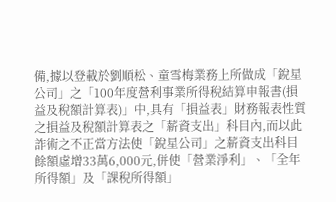備,據以登載於劉順松、童雪梅業務上所做成「銳星公司」之「100年度營利事業所得稅結算申報書(損益及稅額計算表)」中,具有「損益表」財務報表性質之損益及稅額計算表之「薪資支出」科目內,而以此詐術之不正當方法使「銳星公司」之薪資支出科目餘額虛增33萬6,000元,併使「營業淨利」、「全年所得額」及「課稅所得額」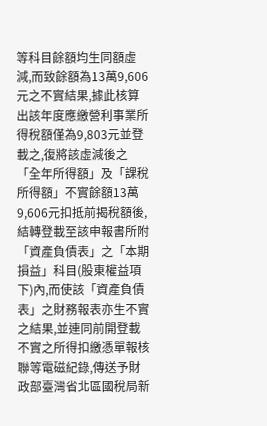等科目餘額均生同額虛減,而致餘額為13萬9,606元之不實結果,據此核算出該年度應繳營利事業所得稅額僅為9,803元並登載之,復將該虛減後之「全年所得額」及「課稅所得額」不實餘額13萬9,606元扣抵前揭稅額後,結轉登載至該申報書所附「資產負債表」之「本期損益」科目(股東權益項下)內,而使該「資產負債表」之財務報表亦生不實之結果,並連同前開登載不實之所得扣繳憑單報核聯等電磁紀錄,傳送予財政部臺灣省北區國稅局新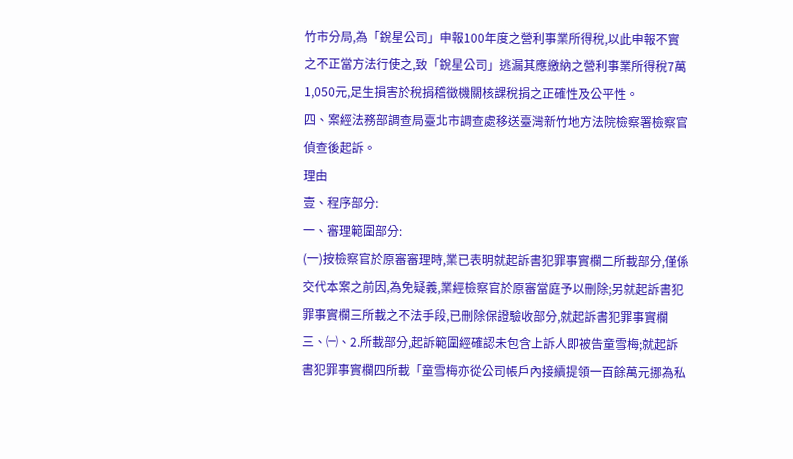竹市分局,為「銳星公司」申報100年度之營利事業所得稅,以此申報不實之不正當方法行使之,致「銳星公司」逃漏其應繳納之營利事業所得稅7萬1,050元,足生損害於稅捐稽徵機關核課稅捐之正確性及公平性。
四、案經法務部調查局臺北市調查處移送臺灣新竹地方法院檢察署檢察官偵查後起訴。
理由
壹、程序部分:
一、審理範圍部分:
(一)按檢察官於原審審理時,業已表明就起訴書犯罪事實欄二所載部分,僅係交代本案之前因,為免疑義,業經檢察官於原審當庭予以刪除;另就起訴書犯罪事實欄三所載之不法手段,已刪除保證驗收部分,就起訴書犯罪事實欄三、㈠、2.所載部分,起訴範圍經確認未包含上訴人即被告童雪梅;就起訴書犯罪事實欄四所載「童雪梅亦從公司帳戶內接續提領一百餘萬元挪為私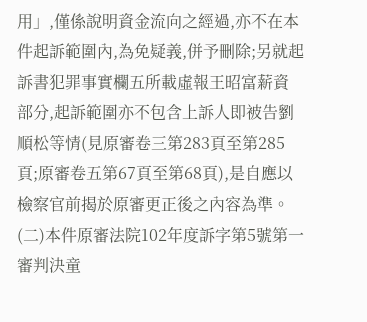用」,僅係說明資金流向之經過,亦不在本件起訴範圍內,為免疑義,併予刪除;另就起訴書犯罪事實欄五所載虛報王昭富薪資部分,起訴範圍亦不包含上訴人即被告劉順松等情(見原審卷三第283頁至第285頁;原審卷五第67頁至第68頁),是自應以檢察官前揭於原審更正後之內容為準。
(二)本件原審法院102年度訴字第5號第一審判決童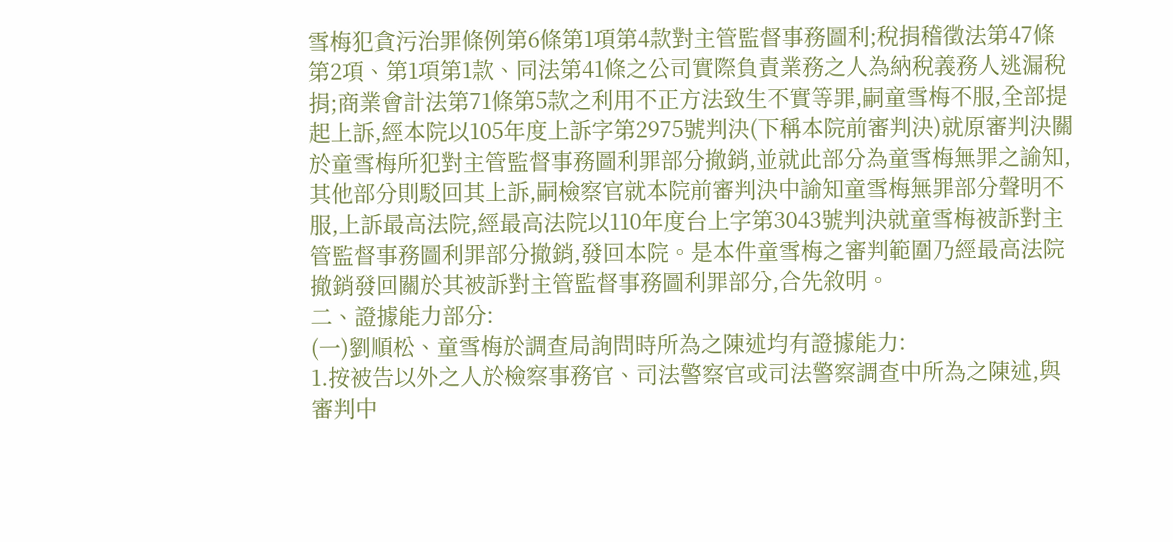雪梅犯貪污治罪條例第6條第1項第4款對主管監督事務圖利;稅捐稽徵法第47條第2項、第1項第1款、同法第41條之公司實際負責業務之人為納稅義務人逃漏稅捐;商業會計法第71條第5款之利用不正方法致生不實等罪,嗣童雪梅不服,全部提起上訴,經本院以105年度上訴字第2975號判決(下稱本院前審判決)就原審判決關於童雪梅所犯對主管監督事務圖利罪部分撤銷,並就此部分為童雪梅無罪之諭知,其他部分則駁回其上訴,嗣檢察官就本院前審判決中諭知童雪梅無罪部分聲明不服,上訴最高法院,經最高法院以110年度台上字第3043號判決就童雪梅被訴對主管監督事務圖利罪部分撤銷,發回本院。是本件童雪梅之審判範圍乃經最高法院撤銷發回關於其被訴對主管監督事務圖利罪部分,合先敘明。
二、證據能力部分:
(一)劉順松、童雪梅於調查局詢問時所為之陳述均有證據能力:
1.按被告以外之人於檢察事務官、司法警察官或司法警察調查中所為之陳述,與審判中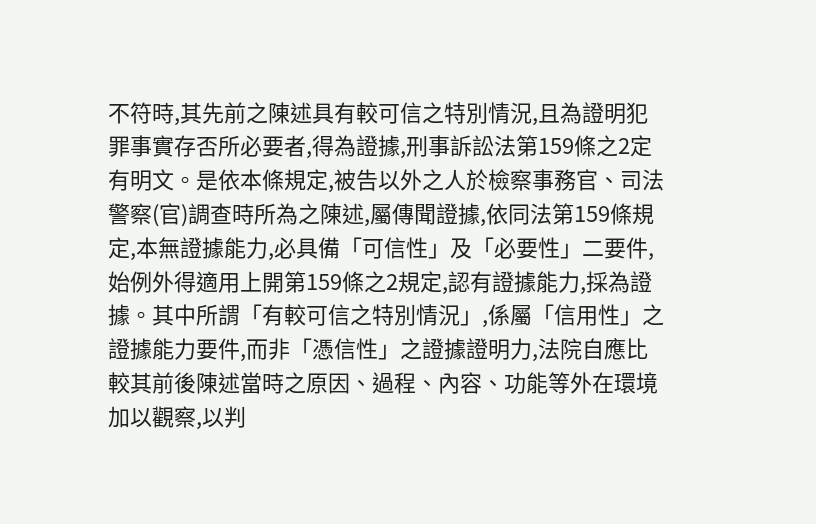不符時,其先前之陳述具有較可信之特別情況,且為證明犯罪事實存否所必要者,得為證據,刑事訴訟法第159條之2定有明文。是依本條規定,被告以外之人於檢察事務官、司法警察(官)調查時所為之陳述,屬傳聞證據,依同法第159條規定,本無證據能力,必具備「可信性」及「必要性」二要件,始例外得適用上開第159條之2規定,認有證據能力,採為證據。其中所謂「有較可信之特別情況」,係屬「信用性」之證據能力要件,而非「憑信性」之證據證明力,法院自應比較其前後陳述當時之原因、過程、內容、功能等外在環境加以觀察,以判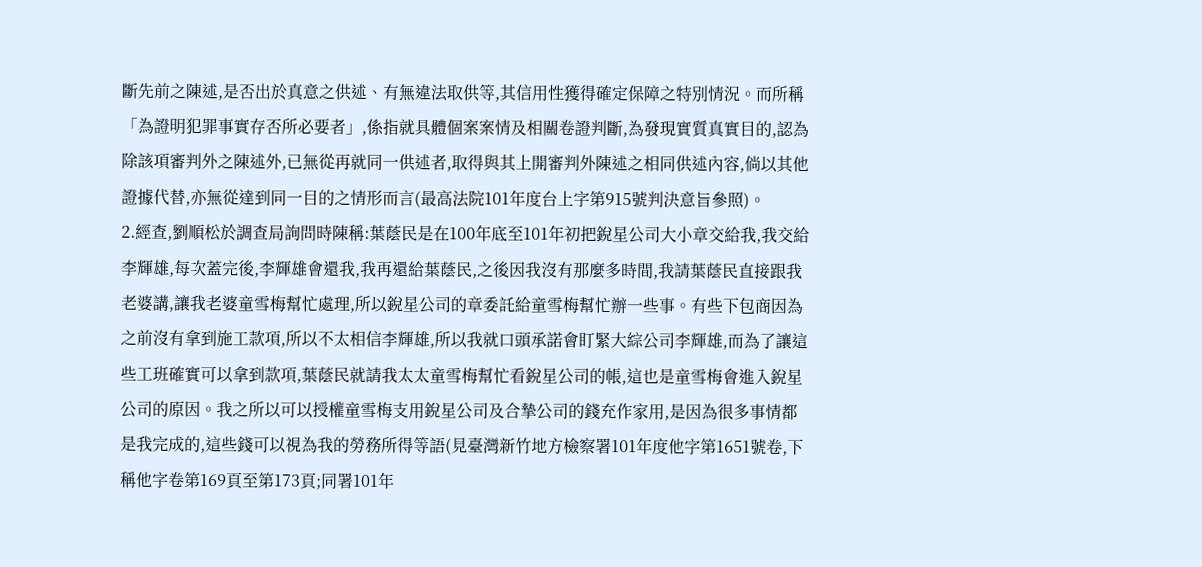斷先前之陳述,是否出於真意之供述、有無違法取供等,其信用性獲得確定保障之特別情況。而所稱「為證明犯罪事實存否所必要者」,係指就具體個案案情及相關卷證判斷,為發現實質真實目的,認為除該項審判外之陳述外,已無從再就同一供述者,取得與其上開審判外陳述之相同供述內容,倘以其他證據代替,亦無從達到同一目的之情形而言(最高法院101年度台上字第915號判決意旨參照)。
2.經查,劉順松於調查局詢問時陳稱:葉蔭民是在100年底至101年初把銳星公司大小章交給我,我交給李輝雄,每次蓋完後,李輝雄會還我,我再還給葉蔭民,之後因我沒有那麼多時間,我請葉蔭民直接跟我老婆講,讓我老婆童雪梅幫忙處理,所以銳星公司的章委託給童雪梅幫忙辦一些事。有些下包商因為之前沒有拿到施工款項,所以不太相信李輝雄,所以我就口頭承諾會盯緊大綜公司李輝雄,而為了讓這些工班確實可以拿到款項,葉蔭民就請我太太童雪梅幫忙看銳星公司的帳,這也是童雪梅會進入銳星公司的原因。我之所以可以授權童雪梅支用銳星公司及合摯公司的錢充作家用,是因為很多事情都是我完成的,這些錢可以視為我的勞務所得等語(見臺灣新竹地方檢察署101年度他字第1651號卷,下稱他字卷第169頁至第173頁;同署101年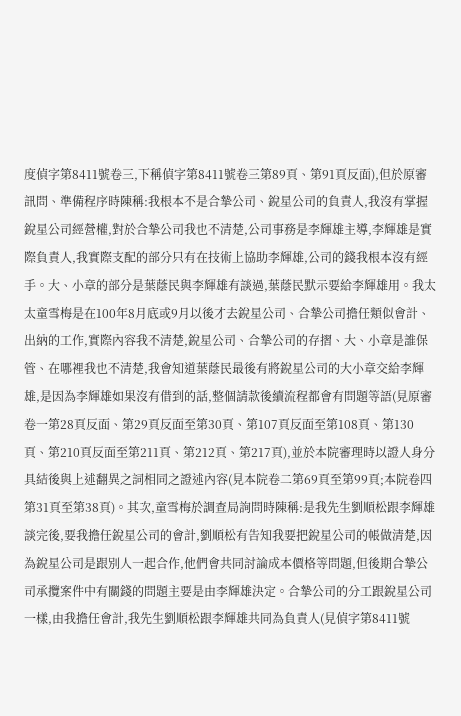度偵字第8411號卷三,下稱偵字第8411號卷三第89頁、第91頁反面),但於原審訊問、準備程序時陳稱:我根本不是合摯公司、銳星公司的負責人,我沒有掌握銳星公司經營權,對於合摯公司我也不清楚,公司事務是李輝雄主導,李輝雄是實際負責人,我實際支配的部分只有在技術上協助李輝雄,公司的錢我根本沒有經手。大、小章的部分是葉蔭民與李輝雄有談過,葉蔭民默示要給李輝雄用。我太太童雪梅是在100年8月底或9月以後才去銳星公司、合摯公司擔任類似會計、出納的工作,實際內容我不清楚,銳星公司、合摯公司的存摺、大、小章是誰保管、在哪裡我也不清楚,我會知道葉蔭民最後有將銳星公司的大小章交給李輝雄,是因為李輝雄如果沒有借到的話,整個請款後續流程都會有問題等語(見原審卷一第28頁反面、第29頁反面至第30頁、第107頁反面至第108頁、第130頁、第210頁反面至第211頁、第212頁、第217頁),並於本院審理時以證人身分具結後與上述翻異之詞相同之證述內容(見本院卷二第69頁至第99頁;本院卷四第31頁至第38頁)。其次,童雪梅於調查局詢問時陳稱:是我先生劉順松跟李輝雄談完後,要我擔任銳星公司的會計,劉順松有告知我要把銳星公司的帳做清楚,因為銳星公司是跟別人一起合作,他們會共同討論成本價格等問題,但後期合摯公司承攬案件中有關錢的問題主要是由李輝雄決定。合摯公司的分工跟銳星公司一樣,由我擔任會計,我先生劉順松跟李輝雄共同為負責人(見偵字第8411號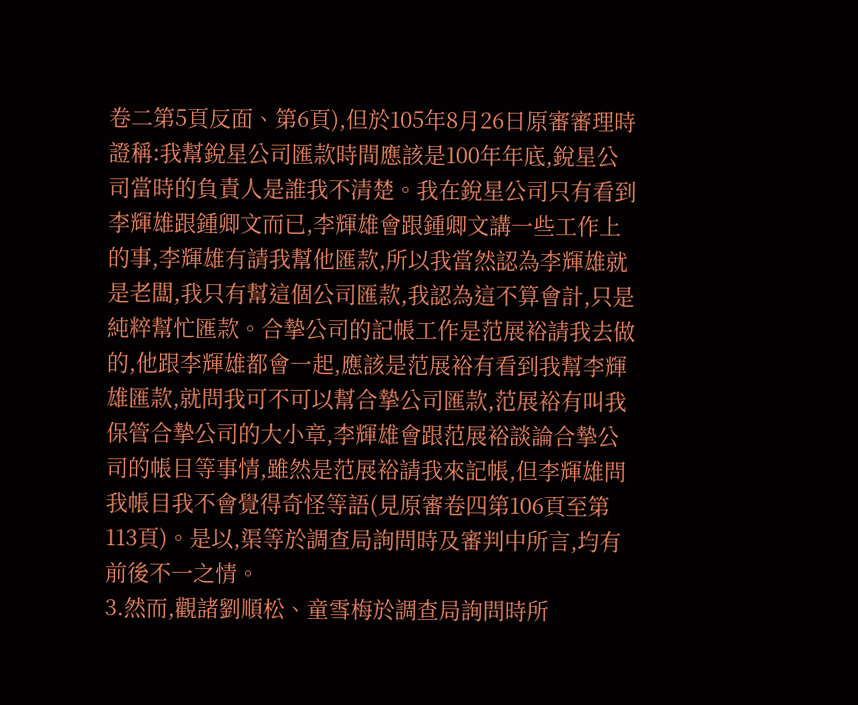卷二第5頁反面、第6頁),但於105年8月26日原審審理時證稱:我幫銳星公司匯款時間應該是100年年底,銳星公司當時的負責人是誰我不清楚。我在銳星公司只有看到李輝雄跟鍾卿文而已,李輝雄會跟鍾卿文講一些工作上的事,李輝雄有請我幫他匯款,所以我當然認為李輝雄就是老闆,我只有幫這個公司匯款,我認為這不算會計,只是純粹幫忙匯款。合摯公司的記帳工作是范展裕請我去做的,他跟李輝雄都會一起,應該是范展裕有看到我幫李輝雄匯款,就問我可不可以幫合摯公司匯款,范展裕有叫我保管合摯公司的大小章,李輝雄會跟范展裕談論合摯公司的帳目等事情,雖然是范展裕請我來記帳,但李輝雄問我帳目我不會覺得奇怪等語(見原審卷四第106頁至第113頁)。是以,渠等於調查局詢問時及審判中所言,均有前後不一之情。
3.然而,觀諸劉順松、童雪梅於調查局詢問時所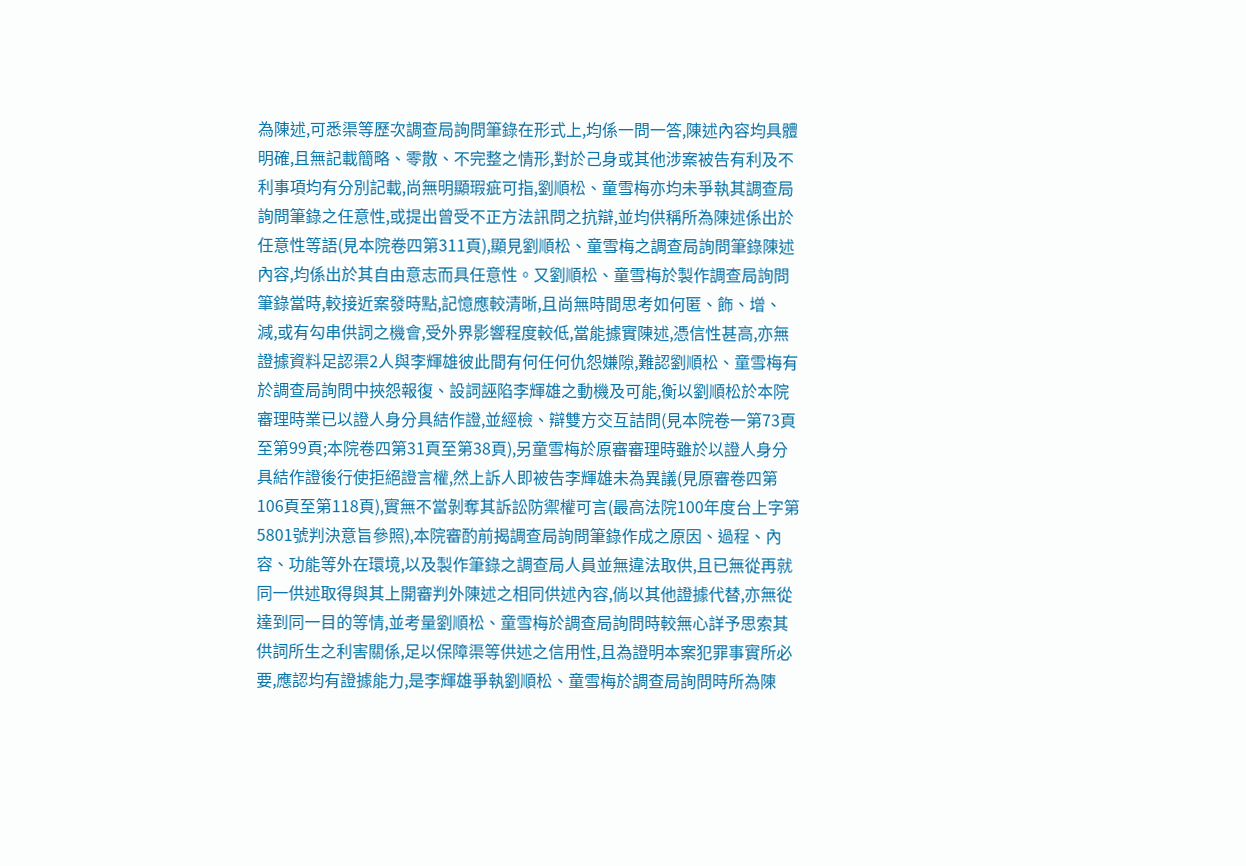為陳述,可悉渠等歷次調查局詢問筆錄在形式上,均係一問一答,陳述內容均具體明確,且無記載簡略、零散、不完整之情形,對於己身或其他涉案被告有利及不利事項均有分別記載,尚無明顯瑕疵可指,劉順松、童雪梅亦均未爭執其調查局詢問筆錄之任意性,或提出曾受不正方法訊問之抗辯,並均供稱所為陳述係出於任意性等語(見本院卷四第311頁),顯見劉順松、童雪梅之調查局詢問筆錄陳述內容,均係出於其自由意志而具任意性。又劉順松、童雪梅於製作調查局詢問筆錄當時,較接近案發時點,記憶應較清晰,且尚無時間思考如何匿、飾、增、減,或有勾串供詞之機會,受外界影響程度較低,當能據實陳述,憑信性甚高,亦無證據資料足認渠2人與李輝雄彼此間有何任何仇怨嫌隙,難認劉順松、童雪梅有於調查局詢問中挾怨報復、設詞誣陷李輝雄之動機及可能,衡以劉順松於本院審理時業已以證人身分具結作證,並經檢、辯雙方交互詰問(見本院卷一第73頁至第99頁;本院卷四第31頁至第38頁),另童雪梅於原審審理時雖於以證人身分具結作證後行使拒絕證言權,然上訴人即被告李輝雄未為異議(見原審卷四第106頁至第118頁),實無不當剝奪其訴訟防禦權可言(最高法院100年度台上字第5801號判決意旨參照),本院審酌前揭調查局詢問筆錄作成之原因、過程、內容、功能等外在環境,以及製作筆錄之調查局人員並無違法取供,且已無從再就同一供述取得與其上開審判外陳述之相同供述內容,倘以其他證據代替,亦無從達到同一目的等情,並考量劉順松、童雪梅於調查局詢問時較無心詳予思索其供詞所生之利害關係,足以保障渠等供述之信用性,且為證明本案犯罪事實所必要,應認均有證據能力,是李輝雄爭執劉順松、童雪梅於調查局詢問時所為陳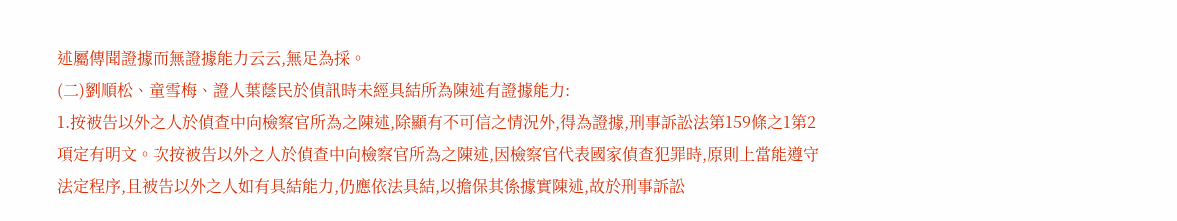述屬傳聞證據而無證據能力云云,無足為採。
(二)劉順松、童雪梅、證人葉蔭民於偵訊時未經具結所為陳述有證據能力:
1.按被告以外之人於偵查中向檢察官所為之陳述,除顯有不可信之情況外,得為證據,刑事訴訟法第159條之1第2項定有明文。次按被告以外之人於偵查中向檢察官所為之陳述,因檢察官代表國家偵查犯罪時,原則上當能遵守法定程序,且被告以外之人如有具結能力,仍應依法具結,以擔保其係據實陳述,故於刑事訴訟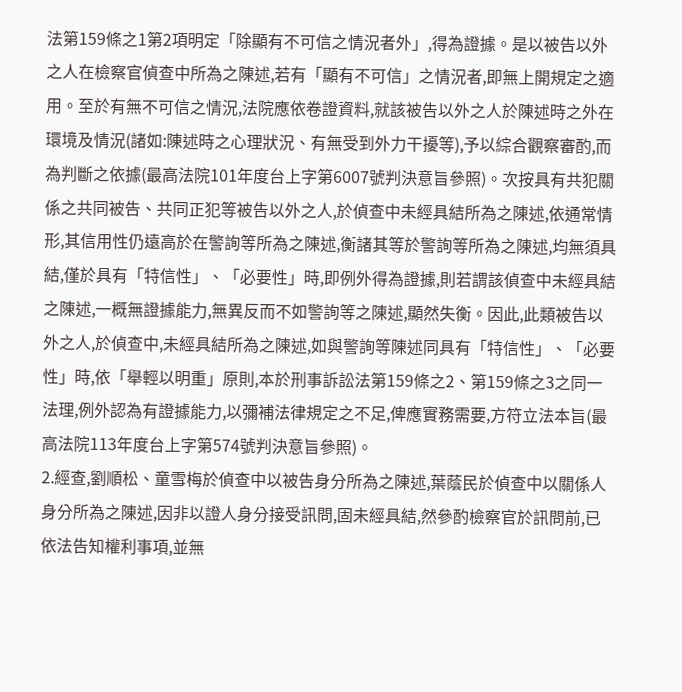法第159條之1第2項明定「除顯有不可信之情況者外」,得為證據。是以被告以外之人在檢察官偵查中所為之陳述,若有「顯有不可信」之情況者,即無上開規定之適用。至於有無不可信之情況,法院應依卷證資料,就該被告以外之人於陳述時之外在環境及情況(諸如:陳述時之心理狀況、有無受到外力干擾等),予以綜合觀察審酌,而為判斷之依據(最高法院101年度台上字第6007號判決意旨參照)。次按具有共犯關係之共同被告、共同正犯等被告以外之人,於偵查中未經具結所為之陳述,依通常情形,其信用性仍遠高於在警詢等所為之陳述,衡諸其等於警詢等所為之陳述,均無須具結,僅於具有「特信性」、「必要性」時,即例外得為證據,則若謂該偵查中未經具結之陳述,一概無證據能力,無異反而不如警詢等之陳述,顯然失衡。因此,此類被告以外之人,於偵查中,未經具結所為之陳述,如與警詢等陳述同具有「特信性」、「必要性」時,依「舉輕以明重」原則,本於刑事訴訟法第159條之2、第159條之3之同一法理,例外認為有證據能力,以彌補法律規定之不足,俾應實務需要,方符立法本旨(最高法院113年度台上字第574號判決意旨參照)。
2.經查,劉順松、童雪梅於偵查中以被告身分所為之陳述,葉蔭民於偵查中以關係人身分所為之陳述,因非以證人身分接受訊問,固未經具結,然參酌檢察官於訊問前,已依法告知權利事項,並無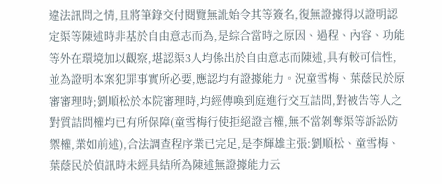違法訊問之情,且將筆錄交付閱覽無訛始令其等簽名,復無證據得以證明認定渠等陳述時非基於自由意志而為,是綜合當時之原因、過程、內容、功能等外在環境加以觀察,堪認渠3人均係出於自由意志而陳述,具有較可信性,並為證明本案犯罪事實所必要,應認均有證據能力。況童雪梅、葉蔭民於原審審理時;劉順松於本院審理時,均經傳喚到庭進行交互詰問,對被告等人之對質詰問權均已有所保障(童雪梅行使拒絕證言權,無不當剝奪渠等訴訟防禦權,業如前述),合法調查程序業已完足,是李輝雄主張:劉順松、童雪梅、葉蔭民於偵訊時未經具結所為陳述無證據能力云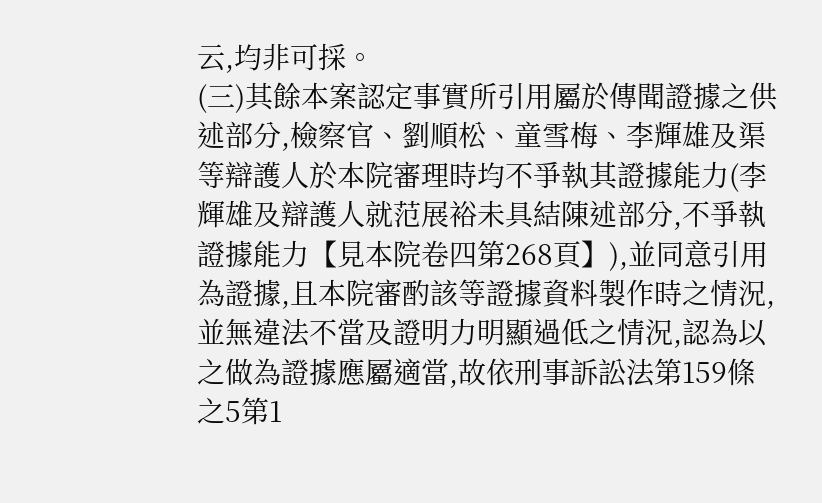云,均非可採。
(三)其餘本案認定事實所引用屬於傳聞證據之供述部分,檢察官、劉順松、童雪梅、李輝雄及渠等辯護人於本院審理時均不爭執其證據能力(李輝雄及辯護人就范展裕未具結陳述部分,不爭執證據能力【見本院卷四第268頁】),並同意引用為證據,且本院審酌該等證據資料製作時之情況,並無違法不當及證明力明顯過低之情況,認為以之做為證據應屬適當,故依刑事訴訟法第159條之5第1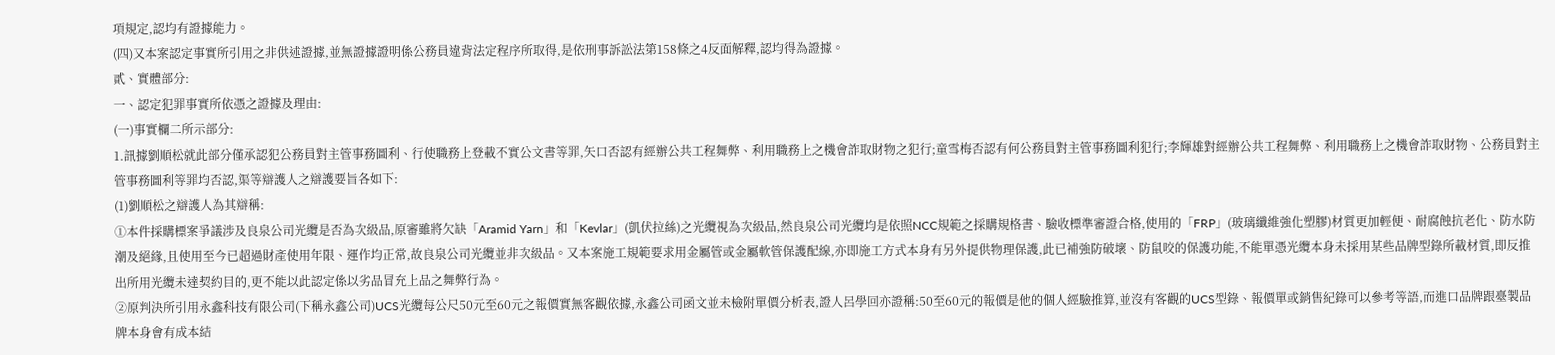項規定,認均有證據能力。
(四)又本案認定事實所引用之非供述證據,並無證據證明係公務員違背法定程序所取得,是依刑事訴訟法第158條之4反面解釋,認均得為證據。
貳、實體部分:
一、認定犯罪事實所依憑之證據及理由:
(一)事實欄二所示部分:
1.訊據劉順松就此部分僅承認犯公務員對主管事務圖利、行使職務上登載不實公文書等罪,矢口否認有經辦公共工程舞弊、利用職務上之機會詐取財物之犯行;童雪梅否認有何公務員對主管事務圖利犯行;李輝雄對經辦公共工程舞弊、利用職務上之機會詐取財物、公務員對主管事務圖利等罪均否認,渠等辯護人之辯護要旨各如下:
(1)劉順松之辯護人為其辯稱:
①本件採購標案爭議涉及良泉公司光纜是否為次級品,原審雖將欠缺「Aramid Yarn」和「Kevlar」(凱伏拉絲)之光纜視為次級品,然良泉公司光纜均是依照NCC規範之採購規格書、驗收標準審證合格,使用的「FRP」(玻璃纖維強化塑膠)材質更加輕便、耐腐蝕抗老化、防水防潮及絕緣,且使用至今已超過財產使用年限、運作均正常,故良泉公司光纜並非次級品。又本案施工規範要求用金屬管或金屬軟管保護配線,亦即施工方式本身有另外提供物理保護,此已補強防破壞、防鼠咬的保護功能,不能單憑光纜本身未採用某些品牌型錄所載材質,即反推出所用光纜未達契約目的,更不能以此認定係以劣品冒充上品之舞弊行為。
②原判決所引用永鑫科技有限公司(下稱永鑫公司)UCS光纜每公尺50元至60元之報價實無客觀依據,永鑫公司函文並未檢附單價分析表,證人呂學回亦證稱:50至60元的報價是他的個人經驗推算,並沒有客觀的UCS型錄、報價單或銷售紀錄可以參考等語,而進口品牌跟臺製品牌本身會有成本結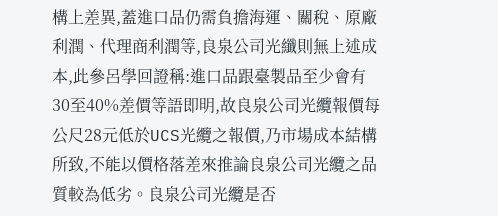構上差異,蓋進口品仍需負擔海運、關稅、原廠利潤、代理商利潤等,良泉公司光纖則無上述成本,此參呂學回證稱:進口品跟臺製品至少會有30至40%差價等語即明,故良泉公司光纜報價每公尺28元低於UCS光纜之報價,乃市場成本結構所致,不能以價格落差來推論良泉公司光纜之品質較為低劣。良泉公司光纜是否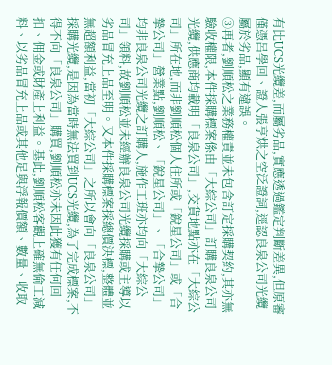有比UCS光纜差,而屬劣品,實應透過鑑定判斷差異,但原審僅憑呂學回、證人張亨烘之空泛證詞,逕認良泉公司光纜屬於劣品,顯有違誤。
③再者,劉順松之業務權責並未包含訂定採購契約,其亦無驗收權限,本件採購標案係由「大綜公司」訂購良泉公司光纜,供應商均載明「良泉公司」,交貨地點亦在「大綜公司」所在地,而非劉順松個人住所或「銳星公司」或「合摯公司」營業點,劉順松、「銳星公司」、「合摯公司」均非良泉公司光纜之訂購人,施作工班亦均向「大綜公司」領料,故劉順松並未經辦良泉公司光纜採購或主導以劣品冒充上品至明。又本件採購標案採總價決標,整體並無超額利益,當初「大綜公司」之所以會向「良泉公司」採購光纜,是因為當時無法買到UCS光纜,為了完成標案,不得不向「良泉公司」購買,劉順松亦未因此獲有任何回扣、佣金或財產上利益。基此,劉順松客觀上確無偷工減料、以劣品冒充上品或其他足與浮報價額、數量、收取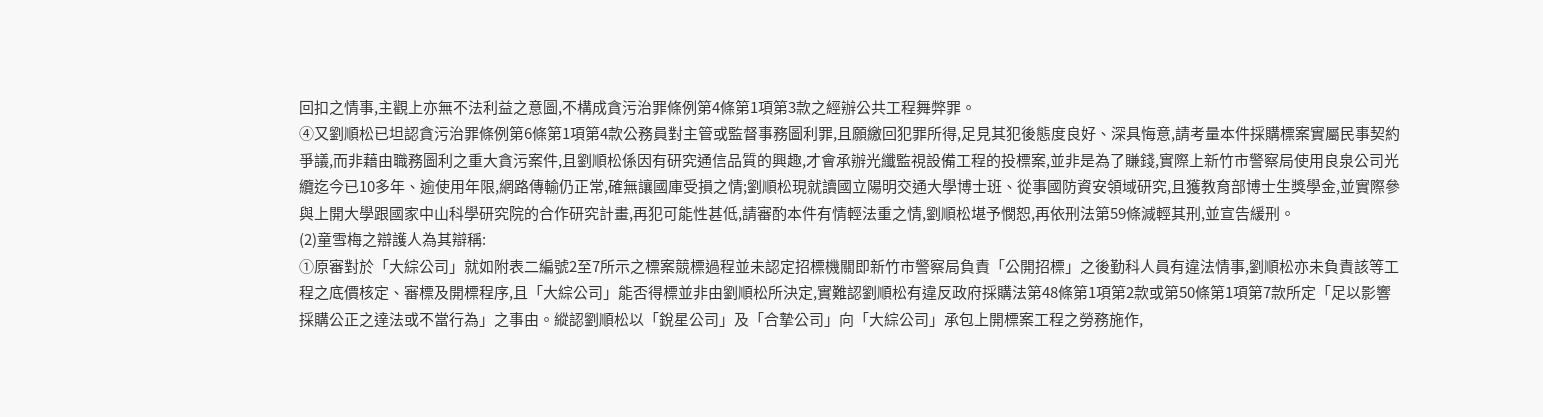回扣之情事,主觀上亦無不法利益之意圖,不構成貪污治罪條例第4條第1項第3款之經辦公共工程舞弊罪。
④又劉順松已坦認貪污治罪條例第6條第1項第4款公務員對主管或監督事務圖利罪,且願繳回犯罪所得,足見其犯後態度良好、深具悔意,請考量本件採購標案實屬民事契約爭議,而非藉由職務圖利之重大貪污案件,且劉順松係因有研究通信品質的興趣,才會承辦光纖監視設備工程的投標案,並非是為了賺錢,實際上新竹市警察局使用良泉公司光纜迄今已10多年、逾使用年限,網路傳輸仍正常,確無讓國庫受損之情;劉順松現就讀國立陽明交通大學博士班、從事國防資安領域研究,且獲教育部博士生獎學金,並實際參與上開大學跟國家中山科學研究院的合作研究計畫,再犯可能性甚低,請審酌本件有情輕法重之情,劉順松堪予憫恕,再依刑法第59條減輕其刑,並宣告緩刑。
(2)童雪梅之辯護人為其辯稱:
①原審對於「大綜公司」就如附表二編號2至7所示之標案競標過程並未認定招標機關即新竹市警察局負責「公開招標」之後勤科人員有違法情事,劉順松亦未負責該等工程之底價核定、審標及開標程序,且「大綜公司」能否得標並非由劉順松所決定,實難認劉順松有違反政府採購法第48條第1項第2款或第50條第1項第7款所定「足以影響採購公正之達法或不當行為」之事由。縱認劉順松以「銳星公司」及「合摯公司」向「大綜公司」承包上開標案工程之勞務施作,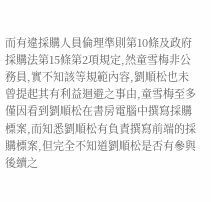而有違採購人員倫理準則第10條及政府採購法第15條第2項規定,然童雪梅非公務員,實不知該等規範內容,劉順松也未曾提起其有利益迴避之事由,童雪梅至多僅因看到劉順松在書房電腦中撰寫採購標案,而知悉劉順松有負責撰寫前端的採購標案,但完全不知道劉順松是否有參與後續之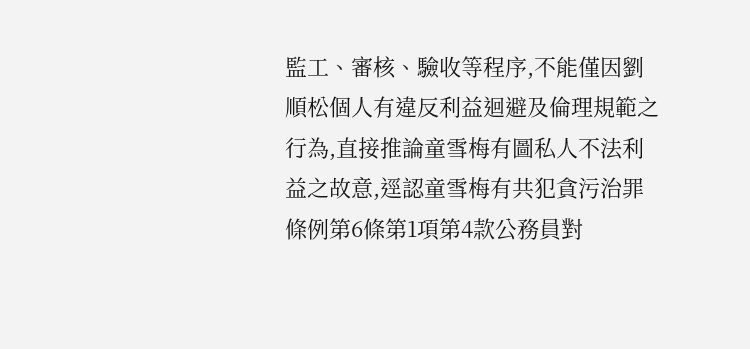監工、審核、驗收等程序,不能僅因劉順松個人有違反利益迴避及倫理規範之行為,直接推論童雪梅有圖私人不法利益之故意,逕認童雪梅有共犯貪污治罪條例第6條第1項第4款公務員對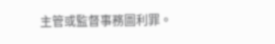主管或監督事務圖利罪。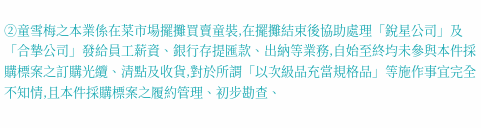②童雪梅之本業係在菜市場擺攤買賣童裝,在擺攤結束後協助處理「銳星公司」及「合摯公司」發給員工薪資、銀行存提匯款、出納等業務,自始至終均未參與本件採購標案之訂購光纜、清點及收貨,對於所謂「以次級品充當規格品」等施作事宜完全不知情,且本件採購標案之履約管理、初步勘查、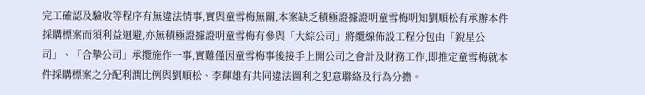完工確認及驗收等程序有無違法情事,實與童雪梅無關,本案缺乏積極證據證明童雪梅明知劉順松有承辦本件採購標案而須利益迴避,亦無積極證據證明童雪梅有參與「大綜公司」將纜線佈設工程分包由「銳星公司」、「合摯公司」承攬施作一事,實難僅因童雪梅事後接手上開公司之會計及財務工作,即推定童雪梅就本件採購標案之分配利潤比例與劉順松、李輝雄有共同違法圖利之犯意聯絡及行為分擔。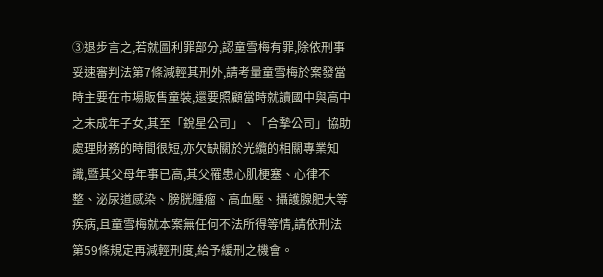③退步言之,若就圖利罪部分,認童雪梅有罪,除依刑事妥速審判法第7條減輕其刑外,請考量童雪梅於案發當時主要在市場販售童裝,還要照顧當時就讀國中與高中之未成年子女,其至「銳星公司」、「合摯公司」協助處理財務的時間很短,亦欠缺關於光纜的相關專業知識,暨其父母年事已高,其父罹患心肌梗塞、心律不整、泌尿道感染、膀胱腫瘤、高血壓、攝護腺肥大等疾病,且童雪梅就本案無任何不法所得等情,請依刑法第59條規定再減輕刑度,給予緩刑之機會。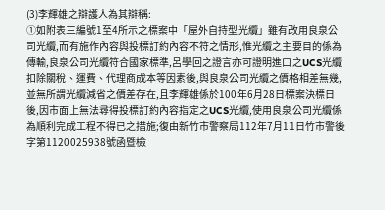(3)李輝雄之辯護人為其辯稱:
①如附表三編號1至4所示之標案中「屋外自持型光纜」雖有改用良泉公司光纜,而有施作內容與投標訂約內容不符之情形,惟光纜之主要目的係為傳輸,良泉公司光纜符合國家標準,呂學回之證言亦可證明進口之UCS光纜扣除關稅、運費、代理商成本等因素後,與良泉公司光纜之價格相差無幾,並無所謂光纜減省之價差存在,且李輝雄係於100年6月28日標案決標日後,因市面上無法尋得投標訂約內容指定之UCS光纜,使用良泉公司光纜係為順利完成工程不得已之措施;復由新竹市警察局112年7月11日竹市警後字第1120025938號函暨檢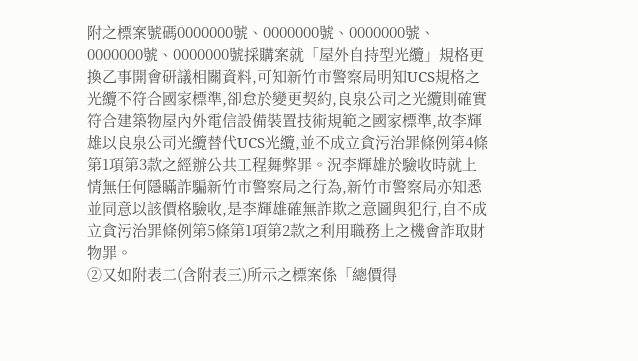附之標案號碼0000000號、0000000號、0000000號、0000000號、0000000號採購案就「屋外自持型光纜」規格更換乙事開會研議相關資料,可知新竹市警察局明知UCS規格之光纜不符合國家標準,卻怠於變更契約,良泉公司之光纜則確實符合建築物屋內外電信設備裝置技術規範之國家標準,故李輝雄以良泉公司光纜替代UCS光纜,並不成立貪污治罪條例第4條第1項第3款之經辦公共工程舞弊罪。況李輝雄於驗收時就上情無任何隱瞞詐騙新竹市警察局之行為,新竹市警察局亦知悉並同意以該價格驗收,是李輝雄確無詐欺之意圖與犯行,自不成立貪污治罪條例第5條第1項第2款之利用職務上之機會詐取財物罪。
②又如附表二(含附表三)所示之標案係「總價得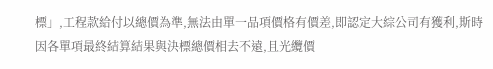標」,工程款給付以總價為準,無法由單一品項價格有價差,即認定大綜公司有獲利,斯時因各單項最終結算結果與決標總價相去不遠,且光纜價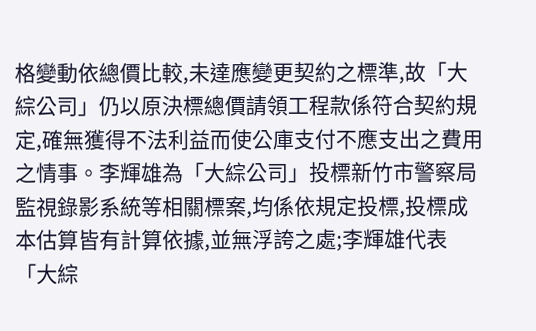格變動依總價比較,未達應變更契約之標準,故「大綜公司」仍以原決標總價請領工程款係符合契約規定,確無獲得不法利益而使公庫支付不應支出之費用之情事。李輝雄為「大綜公司」投標新竹市警察局監視錄影系統等相關標案,均係依規定投標,投標成本估算皆有計算依據,並無浮誇之處;李輝雄代表「大綜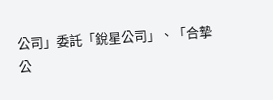公司」委託「銳星公司」、「合摯公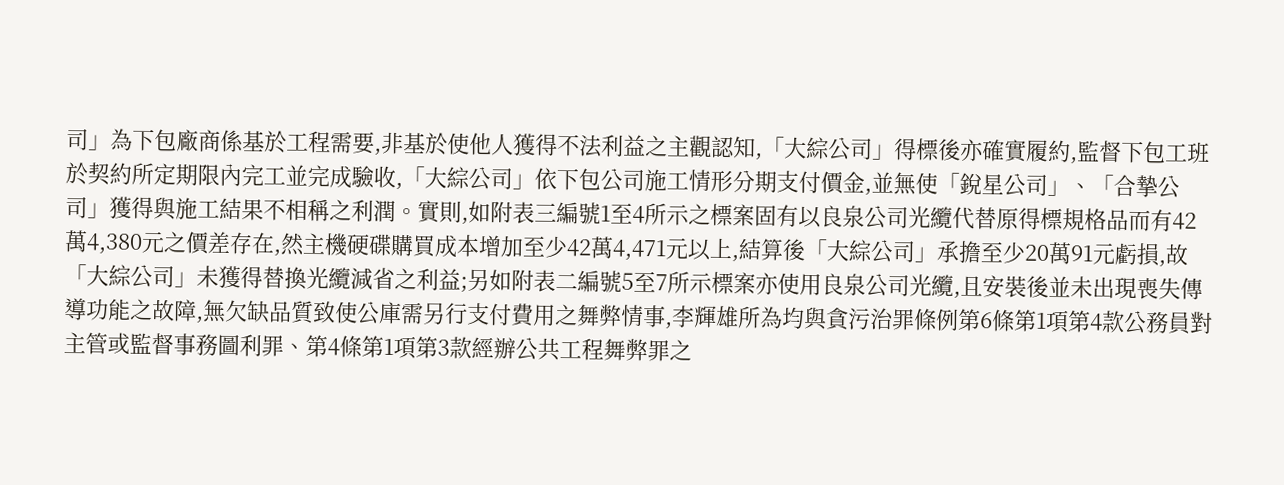司」為下包廠商係基於工程需要,非基於使他人獲得不法利益之主觀認知,「大綜公司」得標後亦確實履約,監督下包工班於契約所定期限內完工並完成驗收,「大綜公司」依下包公司施工情形分期支付價金,並無使「銳星公司」、「合摯公司」獲得與施工結果不相稱之利潤。實則,如附表三編號1至4所示之標案固有以良泉公司光纜代替原得標規格品而有42萬4,380元之價差存在,然主機硬碟購買成本增加至少42萬4,471元以上,結算後「大綜公司」承擔至少20萬91元虧損,故「大綜公司」未獲得替換光纜減省之利益;另如附表二編號5至7所示標案亦使用良泉公司光纜,且安裝後並未出現喪失傳導功能之故障,無欠缺品質致使公庫需另行支付費用之舞弊情事,李輝雄所為均與貪污治罪條例第6條第1項第4款公務員對主管或監督事務圖利罪、第4條第1項第3款經辦公共工程舞弊罪之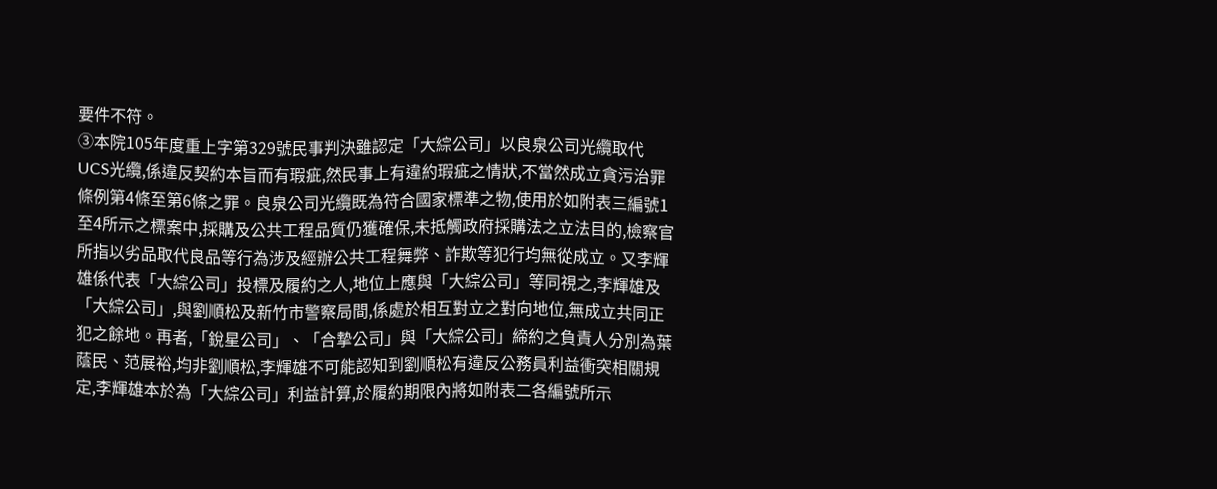要件不符。
③本院105年度重上字第329號民事判決雖認定「大綜公司」以良泉公司光纜取代UCS光纜,係違反契約本旨而有瑕疵,然民事上有違約瑕疵之情狀,不當然成立貪污治罪條例第4條至第6條之罪。良泉公司光纜既為符合國家標準之物,使用於如附表三編號1至4所示之標案中,採購及公共工程品質仍獲確保,未抵觸政府採購法之立法目的,檢察官所指以劣品取代良品等行為涉及經辦公共工程舞弊、詐欺等犯行均無從成立。又李輝雄係代表「大綜公司」投標及履約之人,地位上應與「大綜公司」等同視之,李輝雄及「大綜公司」,與劉順松及新竹市警察局間,係處於相互對立之對向地位,無成立共同正犯之餘地。再者,「銳星公司」、「合摯公司」與「大綜公司」締約之負責人分別為葉蔭民、范展裕,均非劉順松,李輝雄不可能認知到劉順松有違反公務員利益衝突相關規定,李輝雄本於為「大綜公司」利益計算,於履約期限內將如附表二各編號所示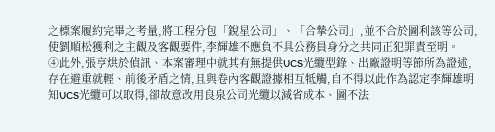之標案履約完畢之考量,將工程分包「銳星公司」、「合摯公司」,並不合於圖利該等公司,使劉順松獲利之主觀及客觀要件,李輝雄不應負不具公務員身分之共同正犯罪責至明。
④此外,張亨烘於偵訊、本案審理中就其有無提供UCS光纜型錄、出廠證明等節所為證述,存在避重就輕、前後矛盾之情,且與卷內客觀證據相互牴觸,自不得以此作為認定李輝雄明知UCS光纜可以取得,卻故意改用良泉公司光纜以減省成本、圖不法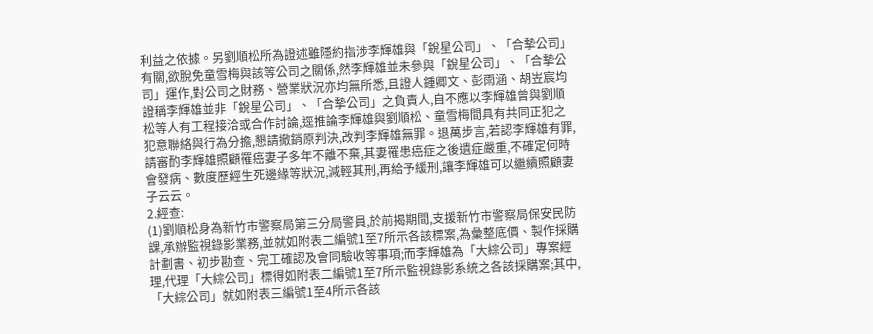利益之依據。另劉順松所為證述雖隱約指涉李輝雄與「銳星公司」、「合摯公司」有關,欲脫免童雪梅與該等公司之關係,然李輝雄並未參與「銳星公司」、「合摯公司」運作,對公司之財務、營業狀況亦均無所悉,且證人鍾卿文、彭雨涵、胡岦宸均證稱李輝雄並非「銳星公司」、「合摯公司」之負責人,自不應以李輝雄曾與劉順松等人有工程接洽或合作討論,逕推論李輝雄與劉順松、童雪梅間具有共同正犯之犯意聯絡與行為分擔,懇請撤銷原判決,改判李輝雄無罪。退萬步言,若認李輝雄有罪,請審酌李輝雄照顧罹癌妻子多年不離不棄,其妻罹患癌症之後遺症嚴重,不確定何時會發病、數度歷經生死邊緣等狀況,減輕其刑,再給予緩刑,讓李輝雄可以繼續照顧妻子云云。
2.經查:
(1)劉順松身為新竹市警察局第三分局警員,於前揭期間,支援新竹市警察局保安民防課,承辦監視錄影業務,並就如附表二編號1至7所示各該標案,為彙整底價、製作採購計劃書、初步勘查、完工確認及會同驗收等事項;而李輝雄為「大綜公司」專案經理,代理「大綜公司」標得如附表二編號1至7所示監視錄影系統之各該採購案;其中,「大綜公司」就如附表三編號1至4所示各該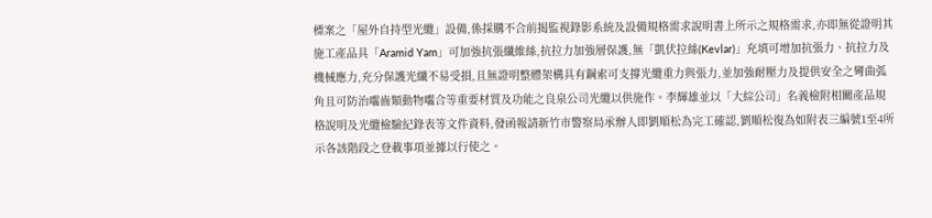標案之「屋外自持型光纜」設備,係採購不合前揭監視錄影系統及設備規格需求說明書上所示之規格需求,亦即無從證明其施工產品具「Aramid Yam」可加強抗張纖維絲,抗拉力加強層保護,無「凱伏拉絲(Kevlar)」充填可增加抗張力、抗拉力及機械應力,充分保護光纖不易受損,且無證明整體架構具有鋼索可支撐光纜重力與張力,並加強耐壓力及提供安全之彎曲弧角且可防治囓齒類動物囓合等重要材質及功能之良泉公司光纜以供施作。李輝雄並以「大綜公司」名義檢附相關產品規格說明及光纜檢驗紀錄表等文件資料,發函報請新竹市警察局承辦人即劉順松為完工確認,劉順松復為如附表三編號1至4所示各該階段之登載事項並據以行使之。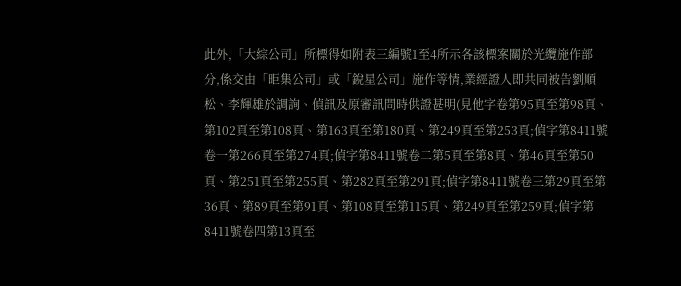此外,「大綜公司」所標得如附表三編號1至4所示各該標案關於光纜施作部分,係交由「昛集公司」或「銳星公司」施作等情,業經證人即共同被告劉順松、李輝雄於調詢、偵訊及原審訊問時供證甚明(見他字卷第95頁至第98頁、第102頁至第108頁、第163頁至第180頁、第249頁至第253頁;偵字第8411號卷一第266頁至第274頁;偵字第8411號卷二第5頁至第8頁、第46頁至第50頁、第251頁至第255頁、第282頁至第291頁;偵字第8411號卷三第29頁至第36頁、第89頁至第91頁、第108頁至第115頁、第249頁至第259頁;偵字第8411號卷四第13頁至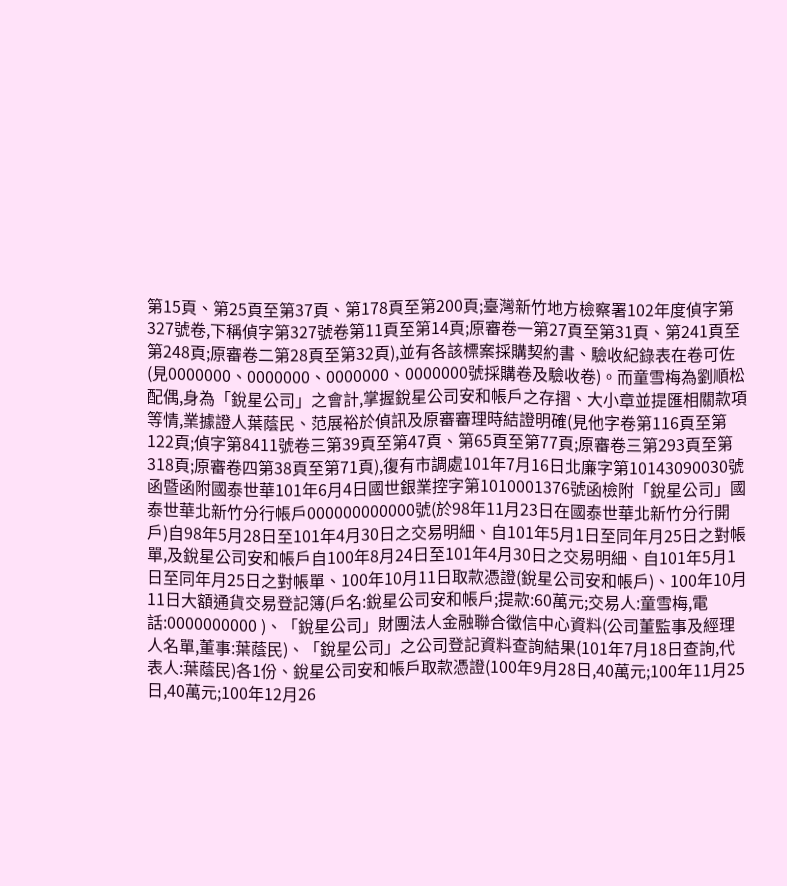第15頁、第25頁至第37頁、第178頁至第200頁;臺灣新竹地方檢察署102年度偵字第327號卷,下稱偵字第327號卷第11頁至第14頁;原審卷一第27頁至第31頁、第241頁至第248頁;原審卷二第28頁至第32頁),並有各該標案採購契約書、驗收紀錄表在卷可佐(見0000000、0000000、0000000、0000000號採購卷及驗收卷)。而童雪梅為劉順松配偶,身為「銳星公司」之會計,掌握銳星公司安和帳戶之存摺、大小章並提匯相關款項等情,業據證人葉蔭民、范展裕於偵訊及原審審理時結證明確(見他字卷第116頁至第122頁;偵字第8411號卷三第39頁至第47頁、第65頁至第77頁;原審卷三第293頁至第318頁;原審卷四第38頁至第71頁),復有市調處101年7月16日北廉字第10143090030號函暨函附國泰世華101年6月4日國世銀業控字第1010001376號函檢附「銳星公司」國泰世華北新竹分行帳戶000000000000號(於98年11月23日在國泰世華北新竹分行開戶)自98年5月28日至101年4月30日之交易明細、自101年5月1日至同年月25日之對帳單,及銳星公司安和帳戶自100年8月24日至101年4月30日之交易明細、自101年5月1日至同年月25日之對帳單、100年10月11日取款憑證(銳星公司安和帳戶)、100年10月11日大額通貨交易登記簿(戶名:銳星公司安和帳戶;提款:60萬元;交易人:童雪梅,電話:0000000000 )、「銳星公司」財團法人金融聯合徵信中心資料(公司董監事及經理人名單,董事:葉蔭民)、「銳星公司」之公司登記資料查詢結果(101年7月18日查詢,代表人:葉蔭民)各1份、銳星公司安和帳戶取款憑證(100年9月28日,40萬元;100年11月25日,40萬元;100年12月26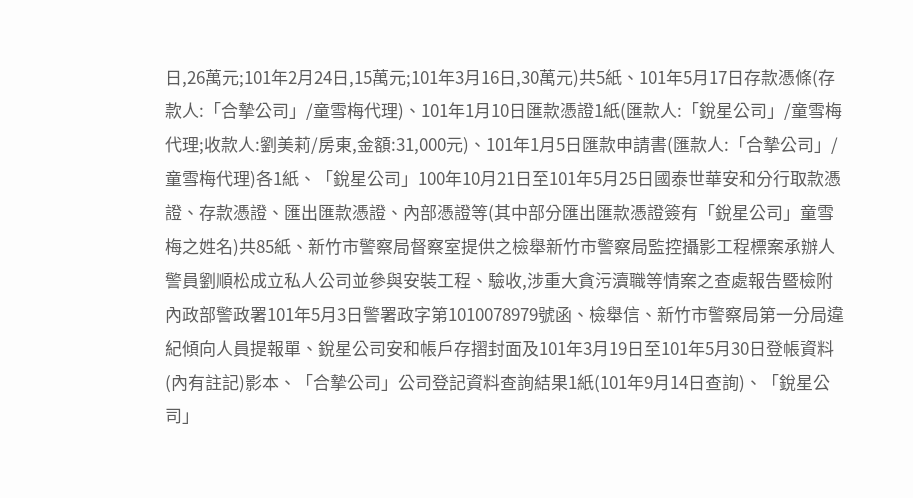日,26萬元;101年2月24日,15萬元;101年3月16日,30萬元)共5紙、101年5月17日存款憑條(存款人:「合摯公司」/童雪梅代理)、101年1月10日匯款憑證1紙(匯款人:「銳星公司」/童雪梅代理;收款人:劉美莉/房東,金額:31,000元)、101年1月5日匯款申請書(匯款人:「合摯公司」/童雪梅代理)各1紙、「銳星公司」100年10月21日至101年5月25日國泰世華安和分行取款憑證、存款憑證、匯出匯款憑證、內部憑證等(其中部分匯出匯款憑證簽有「銳星公司」童雪梅之姓名)共85紙、新竹市警察局督察室提供之檢舉新竹市警察局監控攝影工程標案承辦人警員劉順松成立私人公司並參與安裝工程、驗收,涉重大貪污瀆職等情案之查處報告暨檢附內政部警政署101年5月3日警署政字第1010078979號函、檢舉信、新竹市警察局第一分局違紀傾向人員提報單、銳星公司安和帳戶存摺封面及101年3月19日至101年5月30日登帳資料(內有註記)影本、「合摯公司」公司登記資料查詢結果1紙(101年9月14日查詢)、「銳星公司」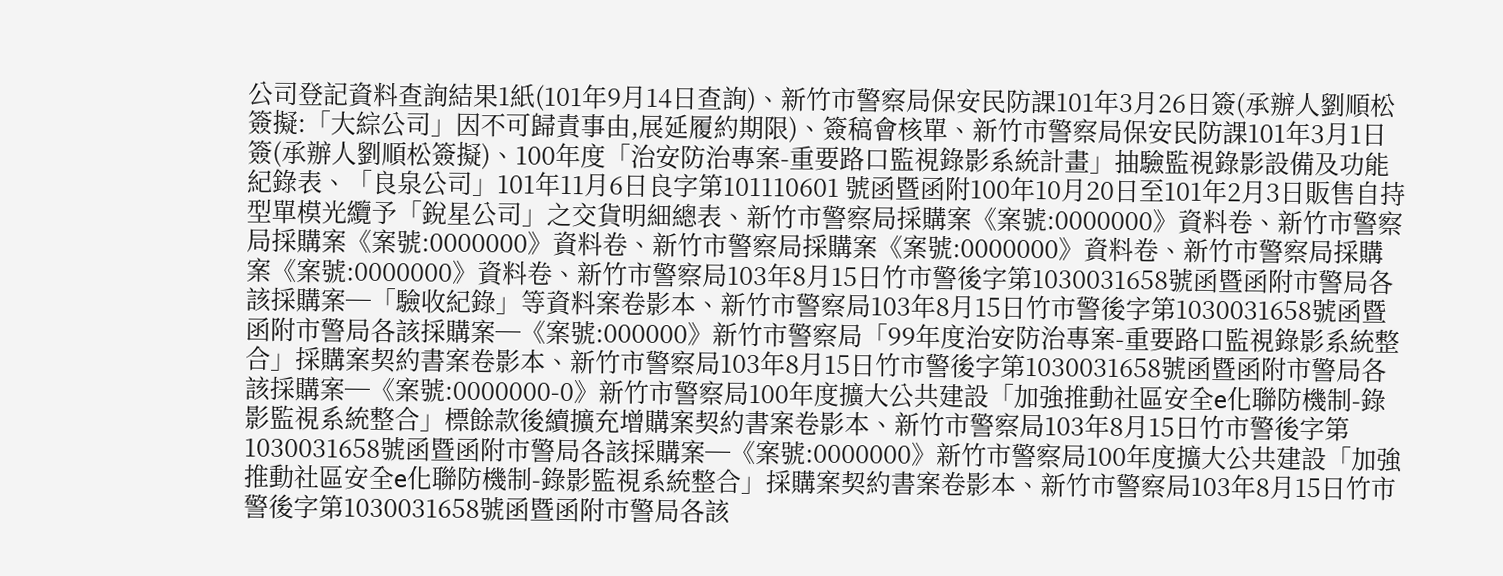公司登記資料查詢結果1紙(101年9月14日查詢)、新竹市警察局保安民防課101年3月26日簽(承辦人劉順松簽擬:「大綜公司」因不可歸責事由,展延履約期限)、簽稿會核單、新竹市警察局保安民防課101年3月1日簽(承辦人劉順松簽擬)、100年度「治安防治專案-重要路口監視錄影系統計畫」抽驗監視錄影設備及功能紀錄表、「良泉公司」101年11月6日良字第101110601 號函暨函附100年10月20日至101年2月3日販售自持型單模光纜予「銳星公司」之交貨明細總表、新竹市警察局採購案《案號:0000000》資料卷、新竹市警察局採購案《案號:0000000》資料卷、新竹市警察局採購案《案號:0000000》資料卷、新竹市警察局採購案《案號:0000000》資料卷、新竹市警察局103年8月15日竹市警後字第1030031658號函暨函附市警局各該採購案─「驗收紀錄」等資料案卷影本、新竹市警察局103年8月15日竹市警後字第1030031658號函暨函附市警局各該採購案─《案號:000000》新竹市警察局「99年度治安防治專案-重要路口監視錄影系統整合」採購案契約書案卷影本、新竹市警察局103年8月15日竹市警後字第1030031658號函暨函附市警局各該採購案─《案號:0000000-0》新竹市警察局100年度擴大公共建設「加強推動社區安全e化聯防機制-錄影監視系統整合」標餘款後續擴充增購案契約書案卷影本、新竹市警察局103年8月15日竹市警後字第1030031658號函暨函附市警局各該採購案─《案號:0000000》新竹市警察局100年度擴大公共建設「加強推動社區安全e化聯防機制-錄影監視系統整合」採購案契約書案卷影本、新竹市警察局103年8月15日竹市警後字第1030031658號函暨函附市警局各該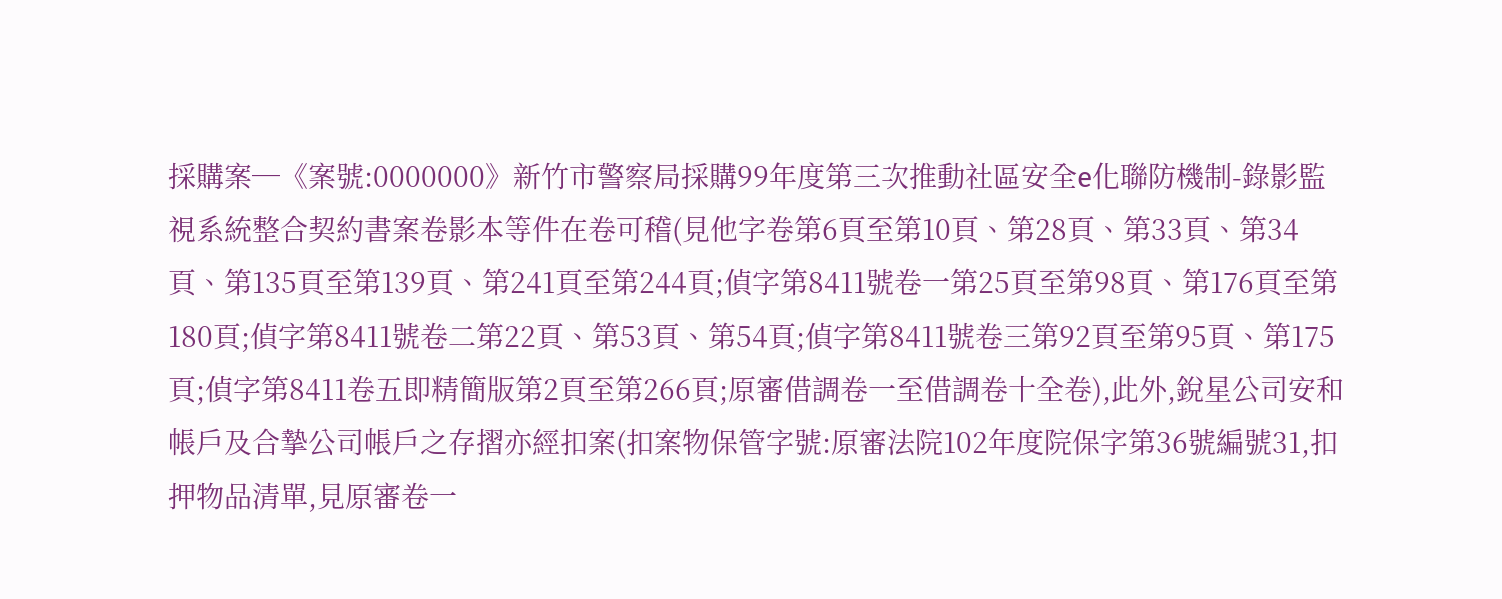採購案─《案號:0000000》新竹市警察局採購99年度第三次推動社區安全e化聯防機制-錄影監視系統整合契約書案卷影本等件在卷可稽(見他字卷第6頁至第10頁、第28頁、第33頁、第34頁、第135頁至第139頁、第241頁至第244頁;偵字第8411號卷一第25頁至第98頁、第176頁至第180頁;偵字第8411號卷二第22頁、第53頁、第54頁;偵字第8411號卷三第92頁至第95頁、第175頁;偵字第8411卷五即精簡版第2頁至第266頁;原審借調卷一至借調卷十全卷),此外,銳星公司安和帳戶及合摯公司帳戶之存摺亦經扣案(扣案物保管字號:原審法院102年度院保字第36號編號31,扣押物品清單,見原審卷一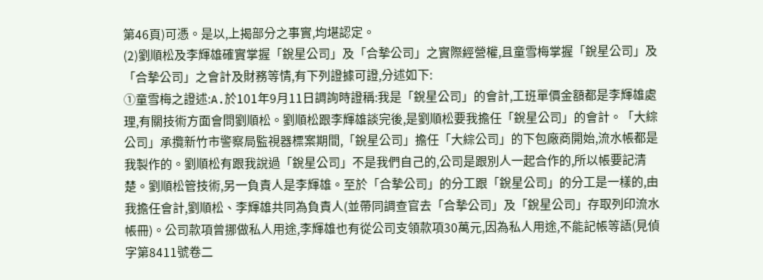第46頁)可憑。是以,上揭部分之事實,均堪認定。
(2)劉順松及李輝雄確實掌握「銳星公司」及「合摯公司」之實際經營權,且童雪梅掌握「銳星公司」及「合摯公司」之會計及財務等情,有下列證據可證,分述如下:
①童雪梅之證述:A.於101年9月11日調詢時證稱:我是「銳星公司」的會計,工班單價金額都是李輝雄處理,有關技術方面會問劉順松。劉順松跟李輝雄談完後,是劉順松要我擔任「銳星公司」的會計。「大綜公司」承攬新竹市警察局監視器標案期間,「銳星公司」擔任「大綜公司」的下包廠商開始,流水帳都是我製作的。劉順松有跟我說過「銳星公司」不是我們自己的,公司是跟別人一起合作的,所以帳要記清楚。劉順松管技術,另一負責人是李輝雄。至於「合摯公司」的分工跟「銳星公司」的分工是一樣的,由我擔任會計,劉順松、李輝雄共同為負責人(並帶同調查官去「合摯公司」及「銳星公司」存取列印流水帳冊)。公司款項曾挪做私人用途,李輝雄也有從公司支領款項30萬元,因為私人用途,不能記帳等語(見偵字第8411號卷二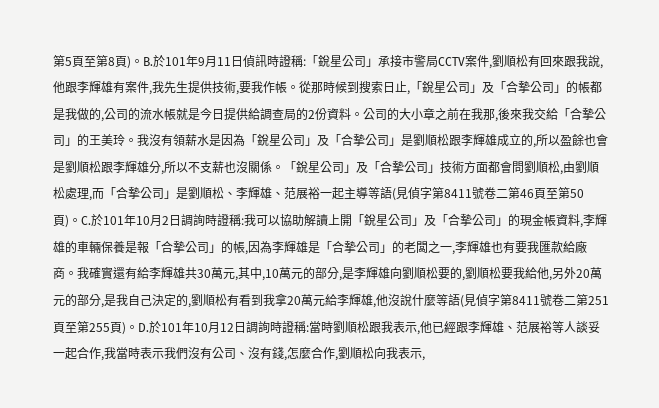第5頁至第8頁)。B.於101年9月11日偵訊時證稱:「銳星公司」承接市警局CCTV案件,劉順松有回來跟我說,他跟李輝雄有案件,我先生提供技術,要我作帳。從那時候到搜索日止,「銳星公司」及「合摯公司」的帳都是我做的,公司的流水帳就是今日提供給調查局的2份資料。公司的大小章之前在我那,後來我交給「合摯公司」的王美玲。我沒有領薪水是因為「銳星公司」及「合摯公司」是劉順松跟李輝雄成立的,所以盈餘也會是劉順松跟李輝雄分,所以不支薪也沒關係。「銳星公司」及「合摯公司」技術方面都會問劉順松,由劉順松處理,而「合摯公司」是劉順松、李輝雄、范展裕一起主導等語(見偵字第8411號卷二第46頁至第50頁)。C.於101年10月2日調詢時證稱:我可以協助解讀上開「銳星公司」及「合摯公司」的現金帳資料,李輝雄的車輛保養是報「合摯公司」的帳,因為李輝雄是「合摯公司」的老闆之一,李輝雄也有要我匯款給廠商。我確實還有給李輝雄共30萬元,其中,10萬元的部分,是李輝雄向劉順松要的,劉順松要我給他,另外20萬元的部分,是我自己決定的,劉順松有看到我拿20萬元給李輝雄,他沒說什麼等語(見偵字第8411號卷二第251頁至第255頁)。D.於101年10月12日調詢時證稱:當時劉順松跟我表示,他已經跟李輝雄、范展裕等人談妥一起合作,我當時表示我們沒有公司、沒有錢,怎麼合作,劉順松向我表示,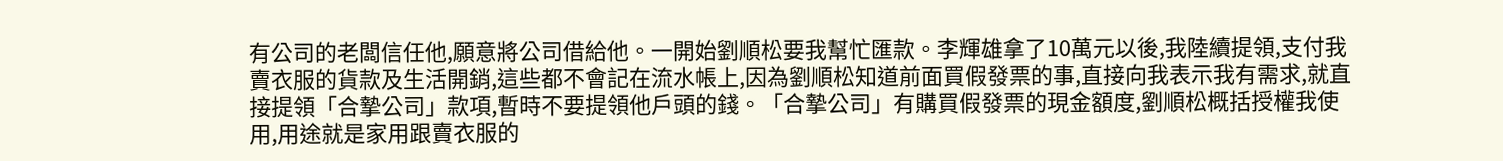有公司的老闆信任他,願意將公司借給他。一開始劉順松要我幫忙匯款。李輝雄拿了10萬元以後,我陸續提領,支付我賣衣服的貨款及生活開銷,這些都不會記在流水帳上,因為劉順松知道前面買假發票的事,直接向我表示我有需求,就直接提領「合摯公司」款項,暫時不要提領他戶頭的錢。「合摯公司」有購買假發票的現金額度,劉順松概括授權我使用,用途就是家用跟賣衣服的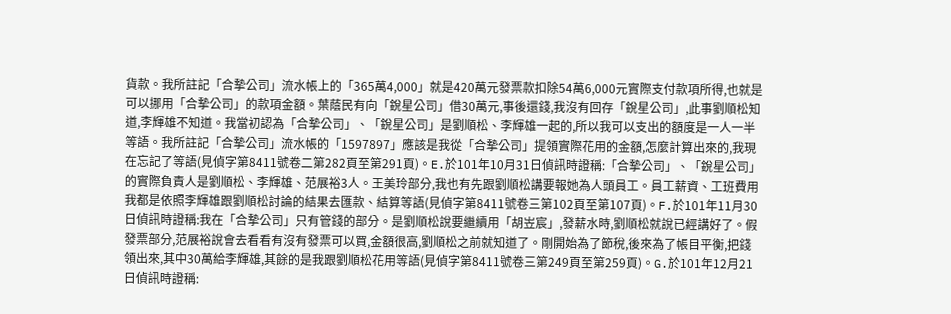貨款。我所註記「合摯公司」流水帳上的「365萬4,000」就是420萬元發票款扣除54萬6,000元實際支付款項所得,也就是可以挪用「合摯公司」的款項金額。葉蔭民有向「銳星公司」借30萬元,事後還錢,我沒有回存「銳星公司」,此事劉順松知道,李輝雄不知道。我當初認為「合摯公司」、「銳星公司」是劉順松、李輝雄一起的,所以我可以支出的額度是一人一半等語。我所註記「合摯公司」流水帳的「1597897」應該是我從「合摯公司」提領實際花用的金額,怎麼計算出來的,我現在忘記了等語(見偵字第8411號卷二第282頁至第291頁)。E.於101年10月31日偵訊時證稱:「合摯公司」、「銳星公司」的實際負責人是劉順松、李輝雄、范展裕3人。王美玲部分,我也有先跟劉順松講要報她為人頭員工。員工薪資、工班費用我都是依照李輝雄跟劉順松討論的結果去匯款、結算等語(見偵字第8411號卷三第102頁至第107頁)。F.於101年11月30日偵訊時證稱:我在「合摯公司」只有管錢的部分。是劉順松說要繼續用「胡岦宸」,發薪水時,劉順松就說已經講好了。假發票部分,范展裕說會去看看有沒有發票可以買,金額很高,劉順松之前就知道了。剛開始為了節稅,後來為了帳目平衡,把錢領出來,其中30萬給李輝雄,其餘的是我跟劉順松花用等語(見偵字第8411號卷三第249頁至第259頁)。G.於101年12月21日偵訊時證稱: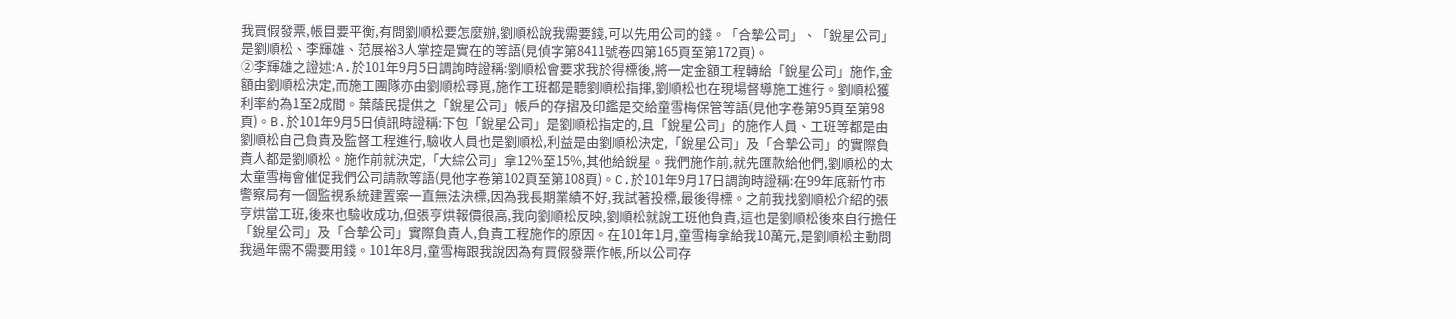我買假發票,帳目要平衡,有問劉順松要怎麼辦,劉順松說我需要錢,可以先用公司的錢。「合摯公司」、「銳星公司」是劉順松、李輝雄、范展裕3人掌控是實在的等語(見偵字第8411號卷四第165頁至第172頁)。
②李輝雄之證述:A.於101年9月5日調詢時證稱:劉順松會要求我於得標後,將一定金額工程轉給「銳星公司」施作,金額由劉順松決定,而施工團隊亦由劉順松尋覓,施作工班都是聽劉順松指揮,劉順松也在現場督導施工進行。劉順松獲利率約為1至2成間。葉蔭民提供之「銳星公司」帳戶的存摺及印鑑是交給童雪梅保管等語(見他字卷第95頁至第98頁)。B.於101年9月5日偵訊時證稱:下包「銳星公司」是劉順松指定的,且「銳星公司」的施作人員、工班等都是由劉順松自己負責及監督工程進行,驗收人員也是劉順松,利益是由劉順松決定,「銳星公司」及「合摯公司」的實際負責人都是劉順松。施作前就決定,「大綜公司」拿12%至15%,其他給銳星。我們施作前,就先匯款給他們,劉順松的太太童雪梅會催促我們公司請款等語(見他字卷第102頁至第108頁)。C.於101年9月17日調詢時證稱:在99年底新竹市警察局有一個監視系統建置案一直無法決標,因為我長期業績不好,我試著投標,最後得標。之前我找劉順松介紹的張亨烘當工班,後來也驗收成功,但張亨烘報價很高,我向劉順松反映,劉順松就說工班他負責,這也是劉順松後來自行擔任「銳星公司」及「合摯公司」實際負責人,負責工程施作的原因。在101年1月,童雪梅拿給我10萬元,是劉順松主動問我過年需不需要用錢。101年8月,童雪梅跟我說因為有買假發票作帳,所以公司存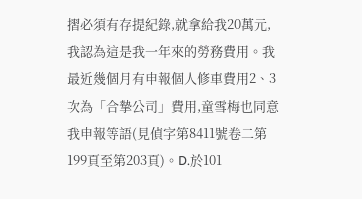摺必須有存提紀錄,就拿給我20萬元,我認為這是我一年來的勞務費用。我最近幾個月有申報個人修車費用2、3次為「合摯公司」費用,童雪梅也同意我申報等語(見偵字第8411號卷二第199頁至第203頁)。D.於101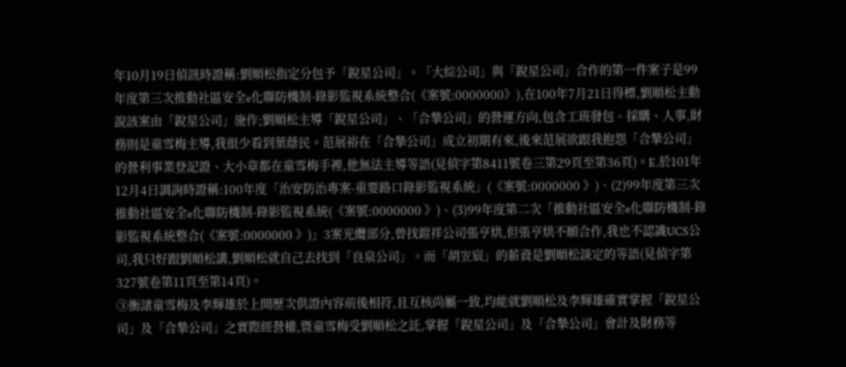年10月19日偵訊時證稱:劉順松指定分包予「銳星公司」。「大綜公司」與「銳星公司」合作的第一件案子是99年度第三次推動社區安全e化聯防機制-錄影監視系統整合(《案號:0000000》),在100年7月21日得標,劉順松主動說該案由「銳星公司」施作;劉順松主導「銳星公司」、「合摯公司」的營運方向,包含工班發包、採購、人事,財務則是童雪梅主導,我很少看到葉蔭民。范展裕在「合摯公司」成立初期有來,後來范展欲跟我抱怨「合摯公司」的營利事業登記證、大小章都在童雪梅手裡,他無法主導等語(見偵字第8411號卷三第29頁至第36頁)。E.於101年12月4日調詢時證稱:100年度「治安防治專案-重要路口錄影監視系統」(《案號:0000000 》)、(2)99年度第三次推動社區安全e化聯防機制-錄影監視系統(《案號:0000000 》)、(3)99年度第二次「推動社區安全e化聯防機制-錄影監視系統整合(《案號:0000000 》)」3案光纜部分,曾找鎧祥公司張亨烘,但張亨烘不願合作,我也不認識UCS公司,我只好跟劉順松講,劉順松就自己去找到「良泉公司」。而「胡岦宸」的薪資是劉順松談定的等語(見偵字第327號卷第11頁至第14頁)。
③衡諸童雪梅及李輝雄於上開歷次供證內容前後相符,且互核尚屬一致,均能就劉順松及李輝雄確實掌握「銳星公司」及「合摯公司」之實際經營權,暨童雪梅受劉順松之託,掌握「銳星公司」及「合摯公司」會計及財務等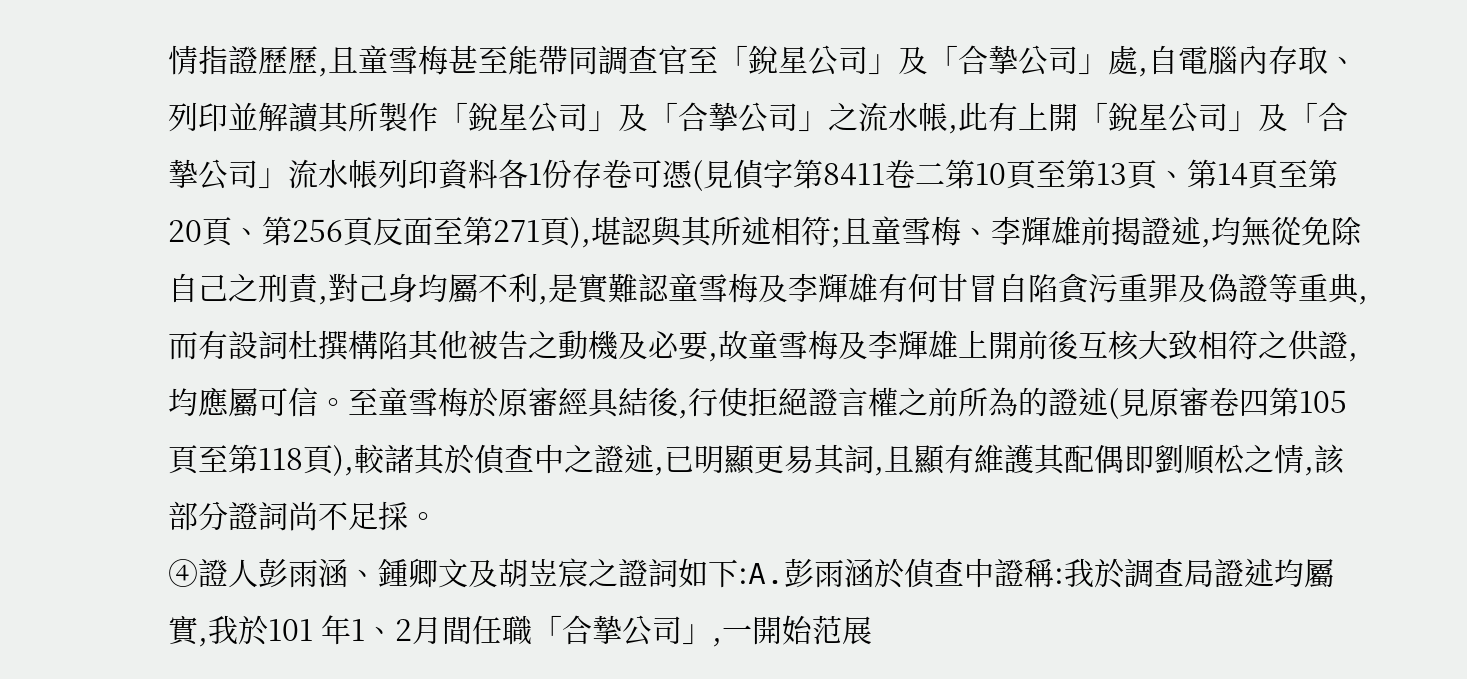情指證歷歷,且童雪梅甚至能帶同調查官至「銳星公司」及「合摯公司」處,自電腦內存取、列印並解讀其所製作「銳星公司」及「合摯公司」之流水帳,此有上開「銳星公司」及「合摯公司」流水帳列印資料各1份存卷可憑(見偵字第8411卷二第10頁至第13頁、第14頁至第20頁、第256頁反面至第271頁),堪認與其所述相符;且童雪梅、李輝雄前揭證述,均無從免除自己之刑責,對己身均屬不利,是實難認童雪梅及李輝雄有何甘冒自陷貪污重罪及偽證等重典,而有設詞杜撰構陷其他被告之動機及必要,故童雪梅及李輝雄上開前後互核大致相符之供證,均應屬可信。至童雪梅於原審經具結後,行使拒絕證言權之前所為的證述(見原審卷四第105頁至第118頁),較諸其於偵查中之證述,已明顯更易其詞,且顯有維護其配偶即劉順松之情,該部分證詞尚不足採。
④證人彭雨涵、鍾卿文及胡岦宸之證詞如下:A.彭雨涵於偵查中證稱:我於調查局證述均屬實,我於101 年1、2月間任職「合摯公司」,一開始范展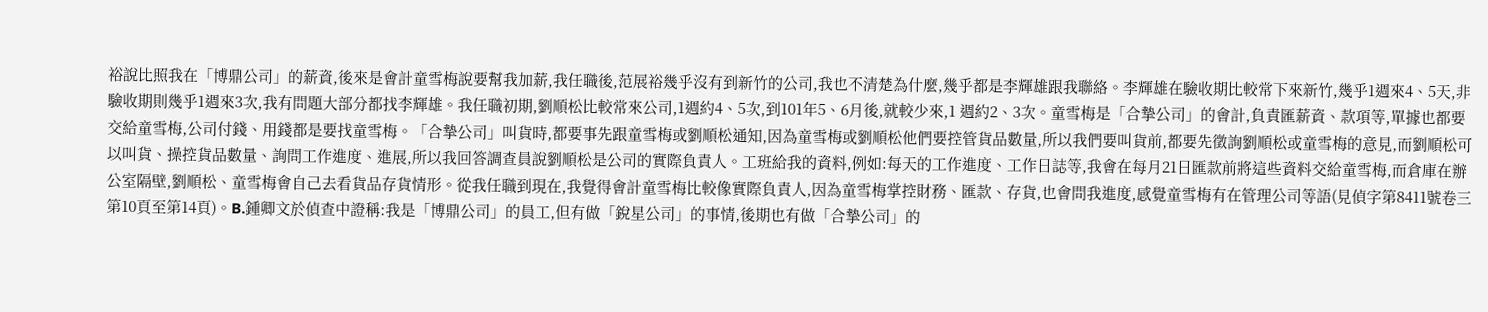裕說比照我在「博鼎公司」的薪資,後來是會計童雪梅說要幫我加薪,我任職後,范展裕幾乎沒有到新竹的公司,我也不清楚為什麼,幾乎都是李輝雄跟我聯絡。李輝雄在驗收期比較常下來新竹,幾乎1週來4、5天,非驗收期則幾乎1週來3次,我有問題大部分都找李輝雄。我任職初期,劉順松比較常來公司,1週約4、5次,到101年5、6月後,就較少來,1 週約2、3次。童雪梅是「合摯公司」的會計,負責匯薪資、款項等,單據也都要交給童雪梅,公司付錢、用錢都是要找童雪梅。「合摯公司」叫貨時,都要事先跟童雪梅或劉順松通知,因為童雪梅或劉順松他們要控管貨品數量,所以我們要叫貨前,都要先徵詢劉順松或童雪梅的意見,而劉順松可以叫貨、操控貨品數量、詢問工作進度、進展,所以我回答調查員說劉順松是公司的實際負責人。工班給我的資料,例如:每天的工作進度、工作日誌等,我會在每月21日匯款前將這些資料交給童雪梅,而倉庫在辦公室隔壁,劉順松、童雪梅會自己去看貨品存貨情形。從我任職到現在,我覺得會計童雪梅比較像實際負責人,因為童雪梅掌控財務、匯款、存貨,也會問我進度,感覺童雪梅有在管理公司等語(見偵字第8411號卷三第10頁至第14頁)。B.鍾卿文於偵查中證稱:我是「博鼎公司」的員工,但有做「銳星公司」的事情,後期也有做「合摯公司」的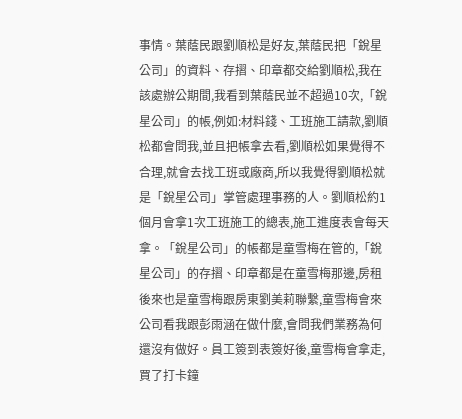事情。葉蔭民跟劉順松是好友,葉蔭民把「銳星公司」的資料、存摺、印章都交給劉順松,我在該處辦公期間,我看到葉蔭民並不超過10次,「銳星公司」的帳,例如:材料錢、工班施工請款,劉順松都會問我,並且把帳拿去看,劉順松如果覺得不合理,就會去找工班或廠商,所以我覺得劉順松就是「銳星公司」掌管處理事務的人。劉順松約1個月會拿1次工班施工的總表,施工進度表會每天拿。「銳星公司」的帳都是童雪梅在管的,「銳星公司」的存摺、印章都是在童雪梅那邊,房租後來也是童雪梅跟房東劉美莉聯繫,童雪梅會來公司看我跟彭雨涵在做什麼,會問我們業務為何還沒有做好。員工簽到表簽好後,童雪梅會拿走,買了打卡鐘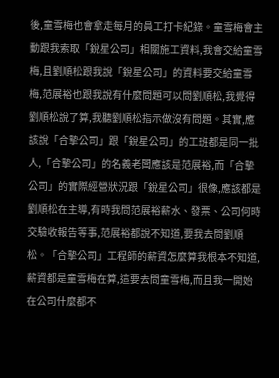後,童雪梅也會拿走每月的員工打卡紀錄。童雪梅會主動跟我索取「銳星公司」相關施工資料,我會交給童雪梅,且劉順松跟我說「銳星公司」的資料要交給童雪梅,范展裕也跟我說有什麼問題可以問劉順松,我覺得劉順松說了算,我聽劉順松指示做沒有問題。其實,應該說「合摯公司」跟「銳星公司」的工班都是同一批人,「合摯公司」的名義老闆應該是范展裕,而「合摯公司」的實際經營狀況跟「銳星公司」很像,應該都是劉順松在主導,有時我問范展裕薪水、發票、公司何時交驗收報告等事,范展裕都說不知道,要我去問劉順松。「合摯公司」工程師的薪資怎麼算我根本不知道,薪資都是童雪梅在算,這要去問童雪梅,而且我一開始在公司什麼都不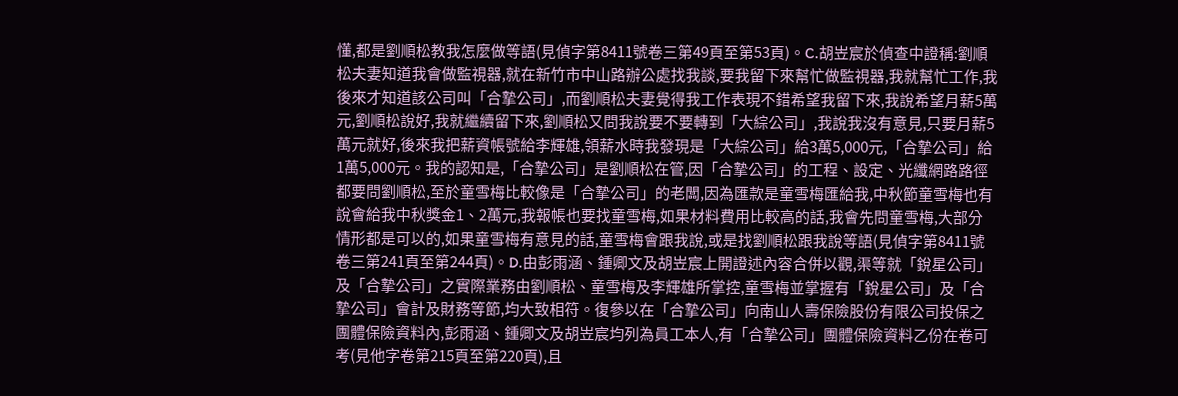懂,都是劉順松教我怎麼做等語(見偵字第8411號卷三第49頁至第53頁)。C.胡岦宸於偵查中證稱:劉順松夫妻知道我會做監視器,就在新竹市中山路辦公處找我談,要我留下來幫忙做監視器,我就幫忙工作,我後來才知道該公司叫「合摯公司」,而劉順松夫妻覺得我工作表現不錯希望我留下來,我說希望月薪5萬元,劉順松說好,我就繼續留下來,劉順松又問我說要不要轉到「大綜公司」,我說我沒有意見,只要月薪5萬元就好,後來我把薪資帳號給李輝雄,領薪水時我發現是「大綜公司」給3萬5,000元,「合摯公司」給1萬5,000元。我的認知是,「合摯公司」是劉順松在管,因「合摯公司」的工程、設定、光纖網路路徑都要問劉順松,至於童雪梅比較像是「合摯公司」的老闆,因為匯款是童雪梅匯給我,中秋節童雪梅也有說會給我中秋獎金1、2萬元,我報帳也要找童雪梅,如果材料費用比較高的話,我會先問童雪梅,大部分情形都是可以的,如果童雪梅有意見的話,童雪梅會跟我說,或是找劉順松跟我說等語(見偵字第8411號卷三第241頁至第244頁)。D.由彭雨涵、鍾卿文及胡岦宸上開證述內容合併以觀,渠等就「銳星公司」及「合摯公司」之實際業務由劉順松、童雪梅及李輝雄所掌控,童雪梅並掌握有「銳星公司」及「合摯公司」會計及財務等節,均大致相符。復參以在「合摯公司」向南山人壽保險股份有限公司投保之團體保險資料內,彭雨涵、鍾卿文及胡岦宸均列為員工本人,有「合摯公司」團體保險資料乙份在卷可考(見他字卷第215頁至第220頁),且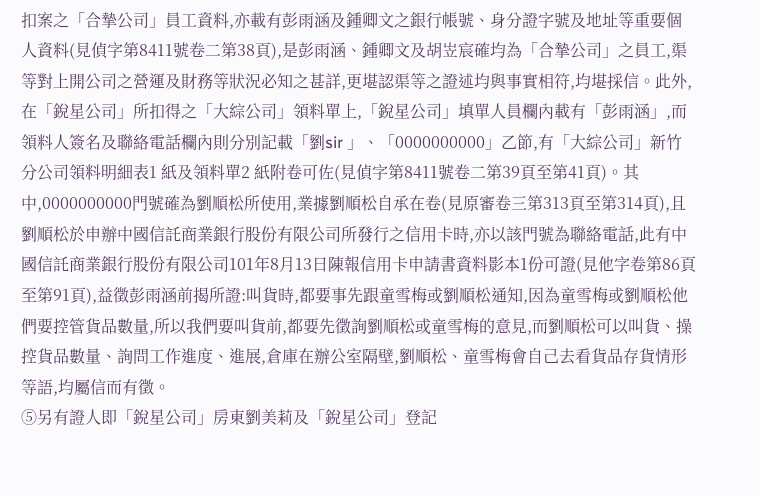扣案之「合摯公司」員工資料,亦載有彭雨涵及鍾卿文之銀行帳號、身分證字號及地址等重要個人資料(見偵字第8411號卷二第38頁),是彭雨涵、鍾卿文及胡岦宸確均為「合摯公司」之員工,渠等對上開公司之營運及財務等狀況必知之甚詳,更堪認渠等之證述均與事實相符,均堪採信。此外,在「銳星公司」所扣得之「大綜公司」領料單上,「銳星公司」填單人員欄內載有「彭雨涵」,而領料人簽名及聯絡電話欄內則分別記載「劉sir 」、「0000000000」乙節,有「大綜公司」新竹分公司領料明細表1 紙及領料單2 紙附卷可佐(見偵字第8411號卷二第39頁至第41頁)。其中,0000000000門號確為劉順松所使用,業據劉順松自承在卷(見原審卷三第313頁至第314頁),且劉順松於申辦中國信託商業銀行股份有限公司所發行之信用卡時,亦以該門號為聯絡電話,此有中國信託商業銀行股份有限公司101年8月13日陳報信用卡申請書資料影本1份可證(見他字卷第86頁至第91頁),益徵彭雨涵前揭所證:叫貨時,都要事先跟童雪梅或劉順松通知,因為童雪梅或劉順松他們要控管貨品數量,所以我們要叫貨前,都要先徵詢劉順松或童雪梅的意見,而劉順松可以叫貨、操控貨品數量、詢問工作進度、進展,倉庫在辦公室隔壁,劉順松、童雪梅會自己去看貨品存貨情形等語,均屬信而有徵。
⑤另有證人即「銳星公司」房東劉美莉及「銳星公司」登記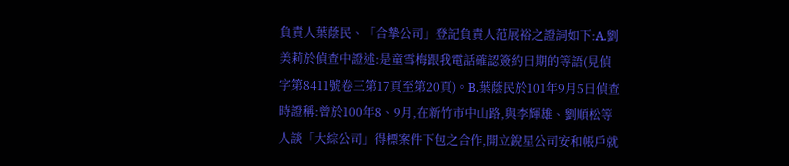負責人葉蔭民、「合摯公司」登記負責人范展裕之證詞如下:A.劉美莉於偵查中證述:是童雪梅跟我電話確認簽約日期的等語(見偵字第8411號卷三第17頁至第20頁)。B.葉蔭民於101年9月5日偵查時證稱:曾於100年8、9月,在新竹市中山路,與李輝雄、劉順松等人談「大綜公司」得標案件下包之合作,開立銳星公司安和帳戶就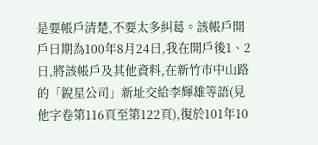是要帳戶清楚,不要太多糾葛。該帳戶開戶日期為100年8月24日,我在開戶後1、2日,將該帳戶及其他資料,在新竹市中山路的「銳星公司」新址交給李輝雄等語(見他字卷第116頁至第122頁),復於101年10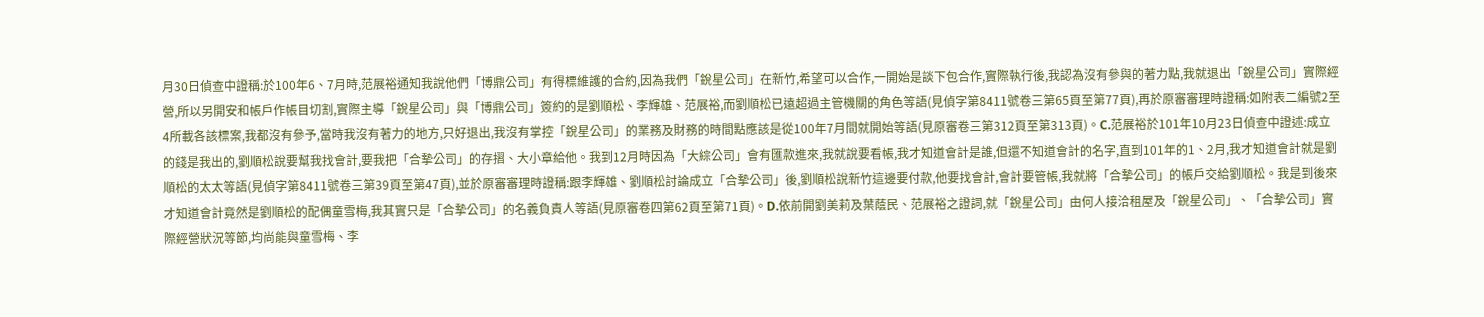月30日偵查中證稱:於100年6、7月時,范展裕通知我說他們「博鼎公司」有得標維護的合約,因為我們「銳星公司」在新竹,希望可以合作,一開始是談下包合作,實際執行後,我認為沒有參與的著力點,我就退出「銳星公司」實際經營,所以另開安和帳戶作帳目切割,實際主導「銳星公司」與「博鼎公司」簽約的是劉順松、李輝雄、范展裕,而劉順松已遠超過主管機關的角色等語(見偵字第8411號卷三第65頁至第77頁),再於原審審理時證稱:如附表二編號2至4所載各該標案,我都沒有參予,當時我沒有著力的地方,只好退出,我沒有掌控「銳星公司」的業務及財務的時間點應該是從100年7月間就開始等語(見原審卷三第312頁至第313頁)。C.范展裕於101年10月23日偵查中證述:成立的錢是我出的,劉順松說要幫我找會計,要我把「合摯公司」的存摺、大小章給他。我到12月時因為「大綜公司」會有匯款進來,我就說要看帳,我才知道會計是誰,但還不知道會計的名字,直到101年的1、2月,我才知道會計就是劉順松的太太等語(見偵字第8411號卷三第39頁至第47頁),並於原審審理時證稱:跟李輝雄、劉順松討論成立「合摯公司」後,劉順松說新竹這邊要付款,他要找會計,會計要管帳,我就將「合摯公司」的帳戶交給劉順松。我是到後來才知道會計竟然是劉順松的配偶童雪梅,我其實只是「合摯公司」的名義負責人等語(見原審卷四第62頁至第71頁)。D.依前開劉美莉及葉蔭民、范展裕之證詞,就「銳星公司」由何人接洽租屋及「銳星公司」、「合摯公司」實際經營狀況等節,均尚能與童雪梅、李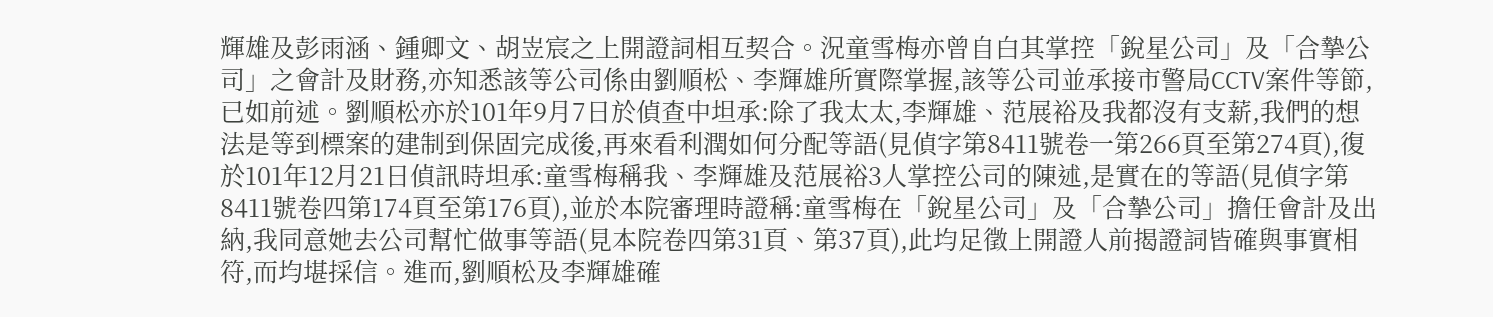輝雄及彭雨涵、鍾卿文、胡岦宸之上開證詞相互契合。況童雪梅亦曾自白其掌控「銳星公司」及「合摯公司」之會計及財務,亦知悉該等公司係由劉順松、李輝雄所實際掌握,該等公司並承接市警局CCTV案件等節,已如前述。劉順松亦於101年9月7日於偵查中坦承:除了我太太,李輝雄、范展裕及我都沒有支薪,我們的想法是等到標案的建制到保固完成後,再來看利潤如何分配等語(見偵字第8411號卷一第266頁至第274頁),復於101年12月21日偵訊時坦承:童雪梅稱我、李輝雄及范展裕3人掌控公司的陳述,是實在的等語(見偵字第8411號卷四第174頁至第176頁),並於本院審理時證稱:童雪梅在「銳星公司」及「合摯公司」擔任會計及出納,我同意她去公司幫忙做事等語(見本院卷四第31頁、第37頁),此均足徵上開證人前揭證詞皆確與事實相符,而均堪採信。進而,劉順松及李輝雄確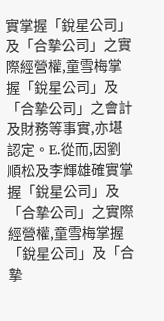實掌握「銳星公司」及「合摯公司」之實際經營權,童雪梅掌握「銳星公司」及「合摯公司」之會計及財務等事實,亦堪認定。E.從而,因劉順松及李輝雄確實掌握「銳星公司」及「合摯公司」之實際經營權,童雪梅掌握「銳星公司」及「合摯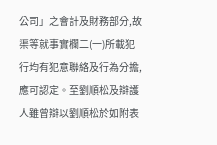公司」之會計及財務部分,故渠等就事實欄二(一)所載犯行均有犯意聯絡及行為分擔,應可認定。至劉順松及辯護人雖曾辯以劉順松於如附表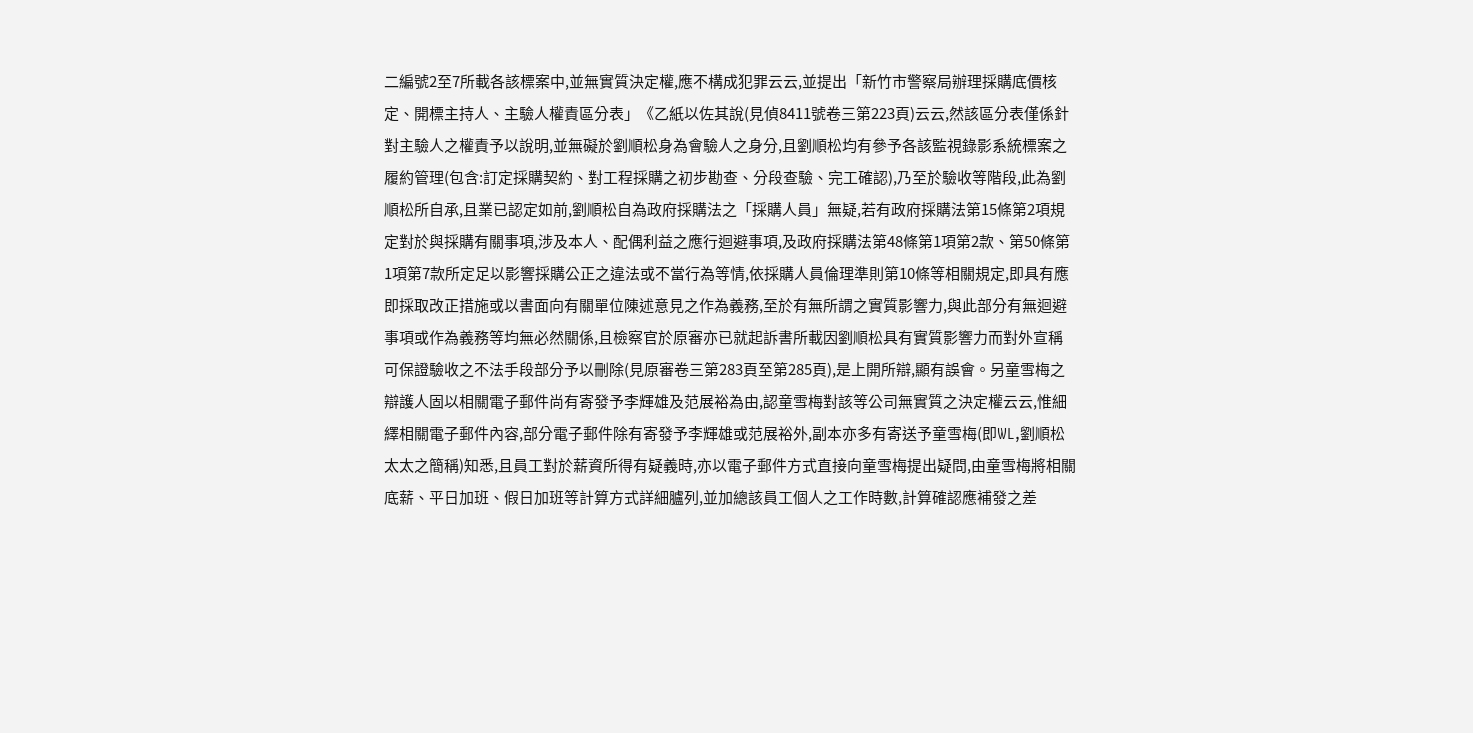二編號2至7所載各該標案中,並無實質決定權,應不構成犯罪云云,並提出「新竹市警察局辦理採購底價核定、開標主持人、主驗人權責區分表」《乙紙以佐其說(見偵8411號卷三第223頁)云云,然該區分表僅係針對主驗人之權責予以說明,並無礙於劉順松身為會驗人之身分,且劉順松均有參予各該監視錄影系統標案之履約管理(包含:訂定採購契約、對工程採購之初步勘查、分段查驗、完工確認),乃至於驗收等階段,此為劉順松所自承,且業已認定如前,劉順松自為政府採購法之「採購人員」無疑,若有政府採購法第15條第2項規定對於與採購有關事項,涉及本人、配偶利益之應行迴避事項,及政府採購法第48條第1項第2款、第50條第1項第7款所定足以影響採購公正之違法或不當行為等情,依採購人員倫理準則第10條等相關規定,即具有應即採取改正措施或以書面向有關單位陳述意見之作為義務,至於有無所謂之實質影響力,與此部分有無迴避事項或作為義務等均無必然關係,且檢察官於原審亦已就起訴書所載因劉順松具有實質影響力而對外宣稱可保證驗收之不法手段部分予以刪除(見原審卷三第283頁至第285頁),是上開所辯,顯有誤會。另童雪梅之辯護人固以相關電子郵件尚有寄發予李輝雄及范展裕為由,認童雪梅對該等公司無實質之決定權云云,惟細繹相關電子郵件內容,部分電子郵件除有寄發予李輝雄或范展裕外,副本亦多有寄送予童雪梅(即WL,劉順松太太之簡稱)知悉,且員工對於薪資所得有疑義時,亦以電子郵件方式直接向童雪梅提出疑問,由童雪梅將相關底薪、平日加班、假日加班等計算方式詳細臚列,並加總該員工個人之工作時數,計算確認應補發之差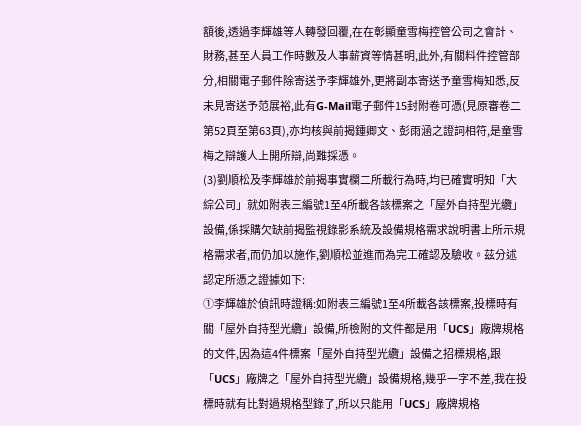額後,透過李輝雄等人轉發回覆,在在彰顯童雪梅控管公司之會計、財務,甚至人員工作時數及人事薪資等情甚明,此外,有關料件控管部分,相關電子郵件除寄送予李輝雄外,更將副本寄送予童雪梅知悉,反未見寄送予范展裕,此有G-Mail電子郵件15封附卷可憑(見原審卷二第52頁至第63頁),亦均核與前揭鍾卿文、彭雨涵之證詞相符,是童雪梅之辯護人上開所辯,尚難採憑。
(3)劉順松及李輝雄於前揭事實欄二所載行為時,均已確實明知「大綜公司」就如附表三編號1至4所載各該標案之「屋外自持型光纜」設備,係採購欠缺前揭監視錄影系統及設備規格需求說明書上所示規格需求者,而仍加以施作,劉順松並進而為完工確認及驗收。茲分述認定所憑之證據如下:
①李輝雄於偵訊時證稱:如附表三編號1至4所載各該標案,投標時有關「屋外自持型光纜」設備,所檢附的文件都是用「UCS」廠牌規格的文件,因為這4件標案「屋外自持型光纜」設備之招標規格,跟「UCS」廠牌之「屋外自持型光纜」設備規格,幾乎一字不差,我在投標時就有比對過規格型錄了,所以只能用「UCS」廠牌規格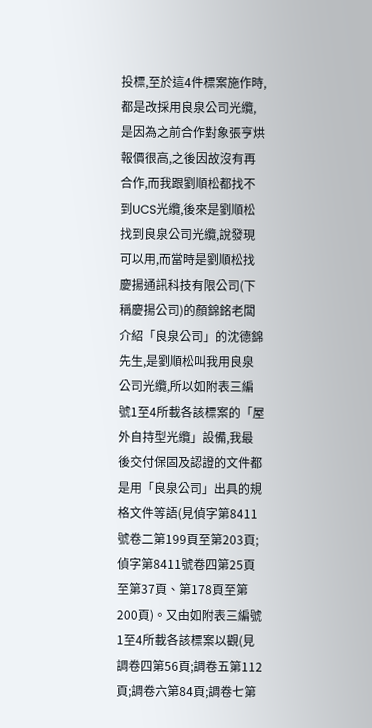投標,至於這4件標案施作時,都是改採用良泉公司光纜,是因為之前合作對象張亨烘報價很高,之後因故沒有再合作,而我跟劉順松都找不到UCS光纜,後來是劉順松找到良泉公司光纜,說發現可以用,而當時是劉順松找慶揚通訊科技有限公司(下稱慶揚公司)的顏錦銘老闆介紹「良泉公司」的沈德錦先生,是劉順松叫我用良泉公司光纜,所以如附表三編號1至4所載各該標案的「屋外自持型光纜」設備,我最後交付保固及認證的文件都是用「良泉公司」出具的規格文件等語(見偵字第8411號卷二第199頁至第203頁;偵字第8411號卷四第25頁至第37頁、第178頁至第200頁)。又由如附表三編號1至4所載各該標案以觀(見調卷四第56頁;調卷五第112頁;調卷六第84頁;調卷七第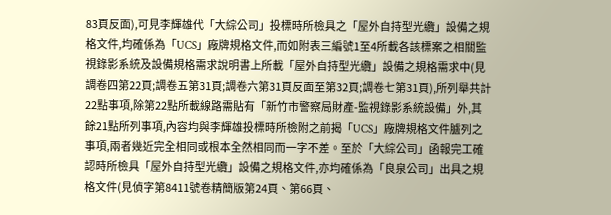83頁反面),可見李輝雄代「大綜公司」投標時所檢具之「屋外自持型光纜」設備之規格文件,均確係為「UCS」廠牌規格文件,而如附表三編號1至4所載各該標案之相關監視錄影系統及設備規格需求說明書上所載「屋外自持型光纜」設備之規格需求中(見調卷四第22頁;調卷五第31頁;調卷六第31頁反面至第32頁;調卷七第31頁),所列舉共計22點事項,除第22點所載線路需貼有「新竹市警察局財產-監視錄影系統設備」外,其餘21點所列事項,內容均與李輝雄投標時所檢附之前揭「UCS」廠牌規格文件臚列之事項,兩者幾近完全相同或根本全然相同而一字不差。至於「大綜公司」函報完工確認時所檢具「屋外自持型光纜」設備之規格文件,亦均確係為「良泉公司」出具之規格文件(見偵字第8411號卷精簡版第24頁、第66頁、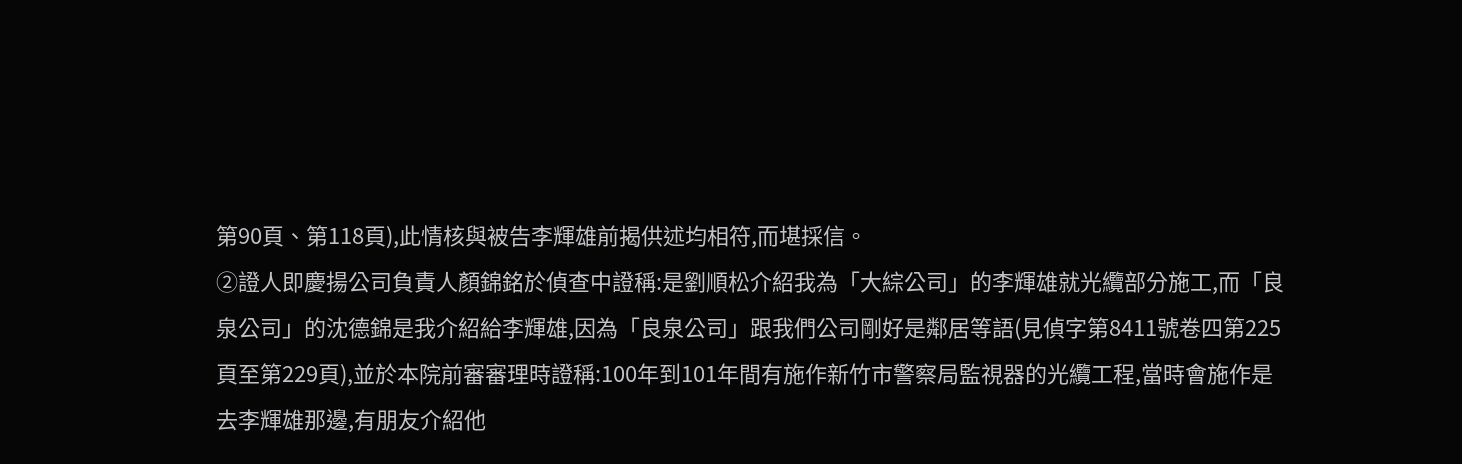第90頁、第118頁),此情核與被告李輝雄前揭供述均相符,而堪採信。
②證人即慶揚公司負責人顏錦銘於偵查中證稱:是劉順松介紹我為「大綜公司」的李輝雄就光纜部分施工,而「良泉公司」的沈德錦是我介紹給李輝雄,因為「良泉公司」跟我們公司剛好是鄰居等語(見偵字第8411號卷四第225頁至第229頁),並於本院前審審理時證稱:100年到101年間有施作新竹市警察局監視器的光纜工程,當時會施作是去李輝雄那邊,有朋友介紹他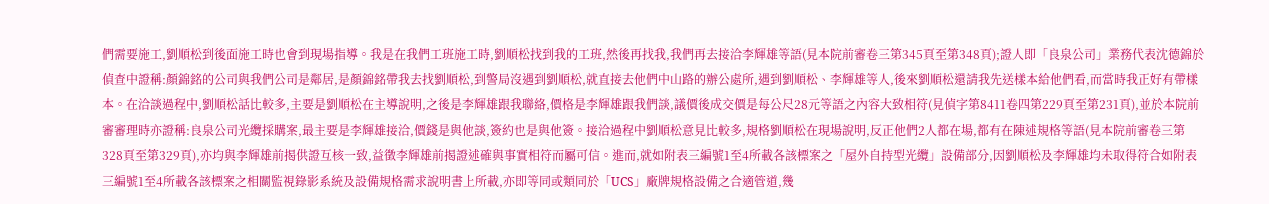們需要施工,劉順松到後面施工時也會到現場指導。我是在我們工班施工時,劉順松找到我的工班,然後再找我,我們再去接洽李輝雄等語(見本院前審卷三第345頁至第348頁);證人即「良泉公司」業務代表沈德錦於偵查中證稱:顏錦銘的公司與我們公司是鄰居,是顏錦銘帶我去找劉順松,到警局沒遇到劉順松,就直接去他們中山路的辦公處所,遇到劉順松、李輝雄等人,後來劉順松還請我先送樣本給他們看,而當時我正好有帶樣本。在洽談過程中,劉順松話比較多,主要是劉順松在主導說明,之後是李輝雄跟我聯絡,價格是李輝雄跟我們談,議價後成交價是每公尺28元等語之內容大致相符(見偵字第8411卷四第229頁至第231頁),並於本院前審審理時亦證稱:良泉公司光纜採購案,最主要是李輝雄接洽,價錢是與他談,簽約也是與他簽。接洽過程中劉順松意見比較多,規格劉順松在現場說明,反正他們2人都在場,都有在陳述規格等語(見本院前審卷三第328頁至第329頁),亦均與李輝雄前揭供證互核一致,益徵李輝雄前揭證述確與事實相符而屬可信。進而,就如附表三編號1至4所載各該標案之「屋外自持型光纜」設備部分,因劉順松及李輝雄均未取得符合如附表三編號1至4所載各該標案之相關監視錄影系統及設備規格需求說明書上所載,亦即等同或類同於「UCS」廠牌規格設備之合適管道,幾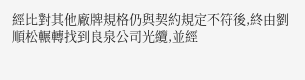經比對其他廠牌規格仍與契約規定不符後,終由劉順松輾轉找到良泉公司光纜,並經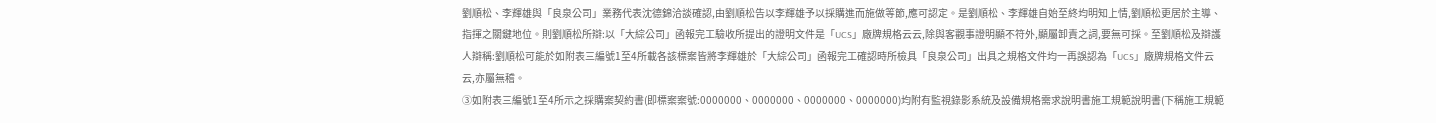劉順松、李輝雄與「良泉公司」業務代表沈德錦洽談確認,由劉順松告以李輝雄予以採購進而施做等節,應可認定。是劉順松、李輝雄自始至終均明知上情,劉順松更居於主導、指揮之關鍵地位。則劉順松所辯:以「大綜公司」函報完工驗收所提出的證明文件是「UCS」廠牌規格云云,除與客觀事證明顯不符外,顯屬卸責之詞,要無可採。至劉順松及辯護人辯稱:劉順松可能於如附表三編號1至4所載各該標案皆將李輝雄於「大綜公司」函報完工確認時所檢具「良泉公司」出具之規格文件均一再誤認為「UCS」廠牌規格文件云云,亦屬無稽。
③如附表三編號1至4所示之採購案契約書(即標案案號:0000000、0000000、0000000、0000000)均附有監視錄影系統及設備規格需求說明書施工規範說明書(下稱施工規範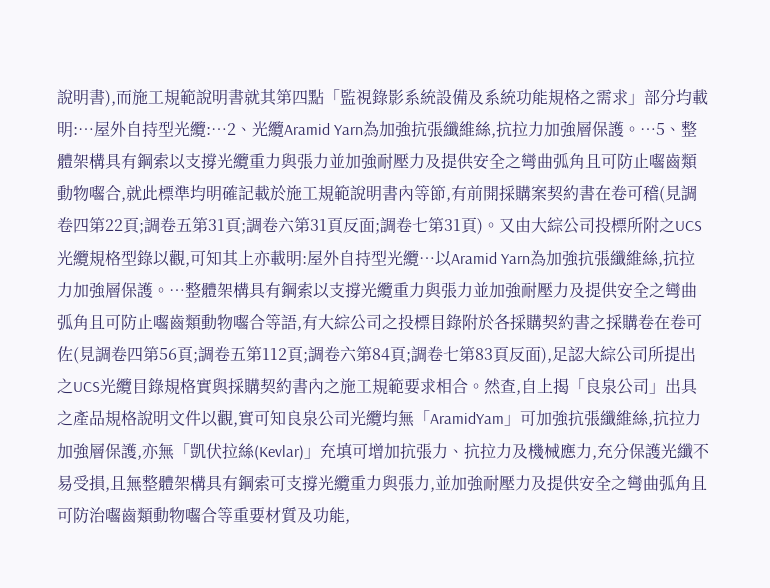說明書),而施工規範說明書就其第四點「監視錄影系統設備及系統功能規格之需求」部分均載明:…屋外自持型光纜:…2、光纜Aramid Yarn為加強抗張纖維絲,抗拉力加強層保護。…5、整體架構具有鋼索以支撐光纜重力與張力並加強耐壓力及提供安全之彎曲弧角且可防止囓齒類動物囓合,就此標準均明確記載於施工規範說明書內等節,有前開採購案契約書在卷可稽(見調卷四第22頁;調卷五第31頁;調卷六第31頁反面;調卷七第31頁)。又由大綜公司投標所附之UCS光纜規格型錄以觀,可知其上亦載明:屋外自持型光纜…以Aramid Yarn為加強抗張纖維絲,抗拉力加強層保護。…整體架構具有鋼索以支撐光纜重力與張力並加強耐壓力及提供安全之彎曲弧角且可防止囓齒類動物囓合等語,有大綜公司之投標目錄附於各採購契約書之採購卷在卷可佐(見調卷四第56頁;調卷五第112頁;調卷六第84頁;調卷七第83頁反面),足認大綜公司所提出之UCS光纜目錄規格實與採購契約書內之施工規範要求相合。然查,自上揭「良泉公司」出具之產品規格說明文件以觀,實可知良泉公司光纜均無「AramidYam」可加強抗張纖維絲,抗拉力加強層保護,亦無「凱伏拉絲(Kevlar)」充填可增加抗張力、抗拉力及機械應力,充分保護光纖不易受損,且無整體架構具有鋼索可支撐光纜重力與張力,並加強耐壓力及提供安全之彎曲弧角且可防治囓齒類動物囓合等重要材質及功能,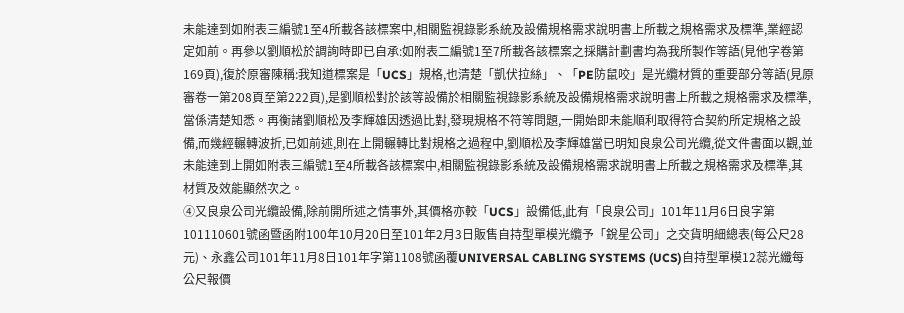未能達到如附表三編號1至4所載各該標案中,相關監視錄影系統及設備規格需求說明書上所載之規格需求及標準,業經認定如前。再參以劉順松於調詢時即已自承:如附表二編號1至7所載各該標案之採購計劃書均為我所製作等語(見他字卷第169頁),復於原審陳稱:我知道標案是「UCS」規格,也清楚「凱伏拉絲」、「PE防鼠咬」是光纜材質的重要部分等語(見原審卷一第208頁至第222頁),是劉順松對於該等設備於相關監視錄影系統及設備規格需求說明書上所載之規格需求及標準,當係清楚知悉。再衡諸劉順松及李輝雄因透過比對,發現規格不符等問題,一開始即未能順利取得符合契約所定規格之設備,而幾經輾轉波折,已如前述,則在上開輾轉比對規格之過程中,劉順松及李輝雄當已明知良泉公司光纜,從文件書面以觀,並未能達到上開如附表三編號1至4所載各該標案中,相關監視錄影系統及設備規格需求說明書上所載之規格需求及標準,其材質及效能顯然次之。
④又良泉公司光纜設備,除前開所述之情事外,其價格亦較「UCS」設備低,此有「良泉公司」101年11月6日良字第101110601號函暨函附100年10月20日至101年2月3日販售自持型單模光纜予「銳星公司」之交貨明細總表(每公尺28元)、永鑫公司101年11月8日101年字第1108號函覆UNIVERSAL CABLING SYSTEMS (UCS)自持型單模12蕊光纖每公尺報價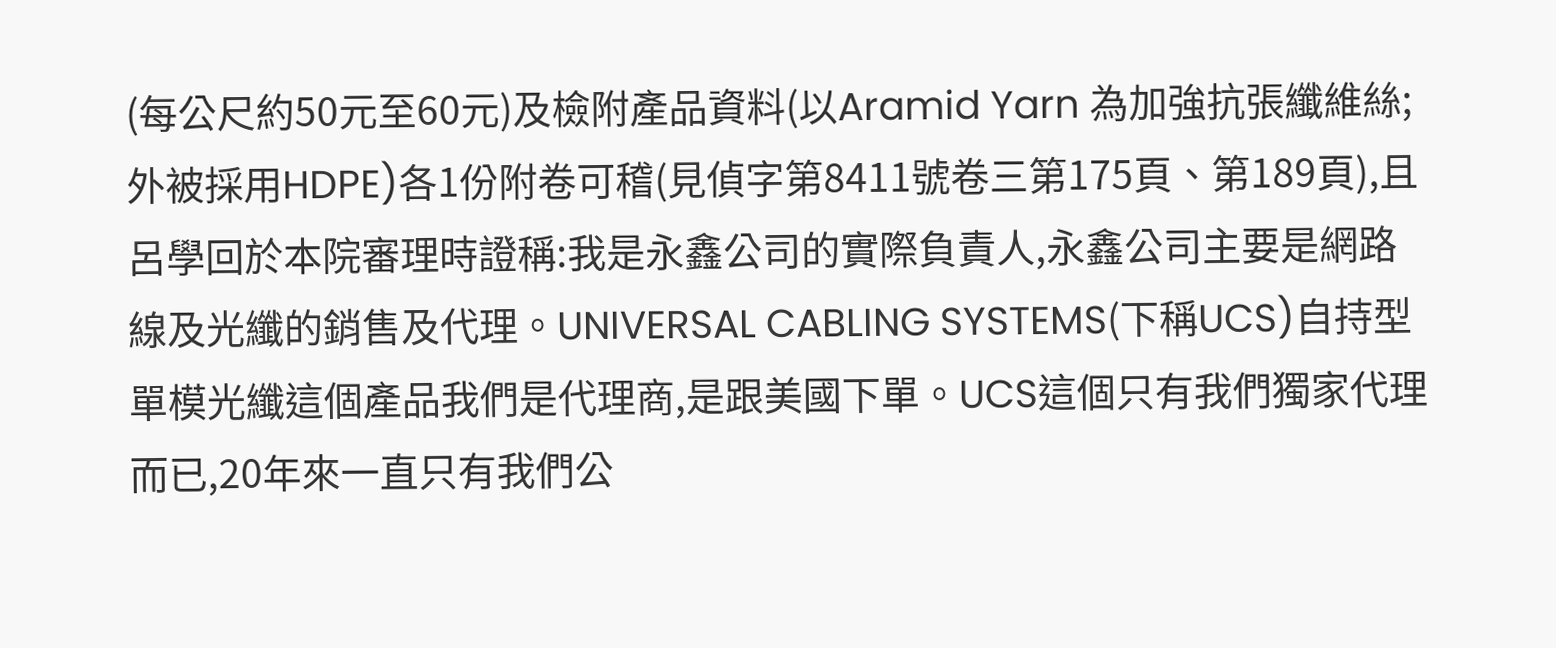(每公尺約50元至60元)及檢附產品資料(以Aramid Yarn 為加強抗張纖維絲;外被採用HDPE)各1份附卷可稽(見偵字第8411號卷三第175頁、第189頁),且呂學回於本院審理時證稱:我是永鑫公司的實際負責人,永鑫公司主要是網路線及光纖的銷售及代理。UNIVERSAL CABLING SYSTEMS(下稱UCS)自持型單模光纖這個產品我們是代理商,是跟美國下單。UCS這個只有我們獨家代理而已,20年來一直只有我們公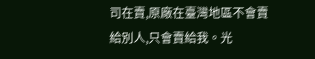司在賣,原廠在臺灣地區不會賣給別人,只會賣給我。光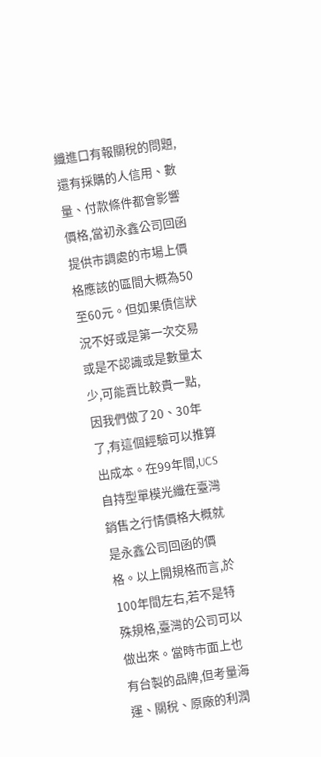纖進口有報關稅的問題,還有採購的人信用、數量、付款條件都會影響價格,當初永鑫公司回函提供市調處的市場上價格應該的區間大概為50至60元。但如果債信狀況不好或是第一次交易或是不認識或是數量太少,可能賣比較貴一點,因我們做了20、30年了,有這個經驗可以推算出成本。在99年間,UCS自持型單模光纖在臺灣銷售之行情價格大概就是永鑫公司回函的價格。以上開規格而言,於100年間左右,若不是特殊規格,臺灣的公司可以做出來。當時市面上也有台製的品牌,但考量海運、關稅、原廠的利潤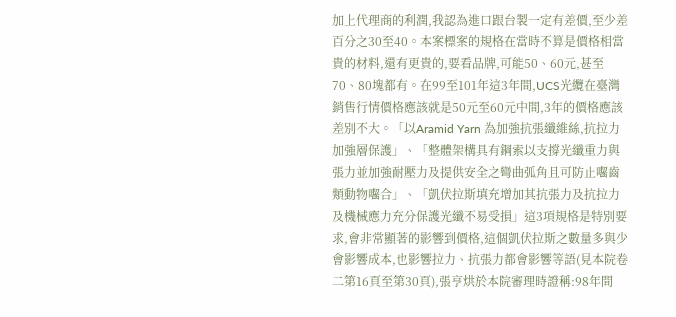加上代理商的利潤,我認為進口跟台製一定有差價,至少差百分之30至40。本案標案的規格在當時不算是價格相當貴的材料,還有更貴的,要看品牌,可能50、60元,甚至70、80塊都有。在99至101年這3年間,UCS光纜在臺灣銷售行情價格應該就是50元至60元中間,3年的價格應該差別不大。「以Aramid Yarn 為加強抗張纖維絲,抗拉力加強層保護」、「整體架構具有鋼索以支撐光纖重力與張力並加強耐壓力及提供安全之彎曲弧角且可防止囓齒類動物囓合」、「凱伏拉斯填充增加其抗張力及抗拉力及機械應力充分保護光纖不易受損」這3項規格是特別要求,會非常顯著的影響到價格,這個凱伏拉斯之數量多與少會影響成本,也影響拉力、抗張力都會影響等語(見本院卷二第16頁至第30頁),張亨烘於本院審理時證稱:98年間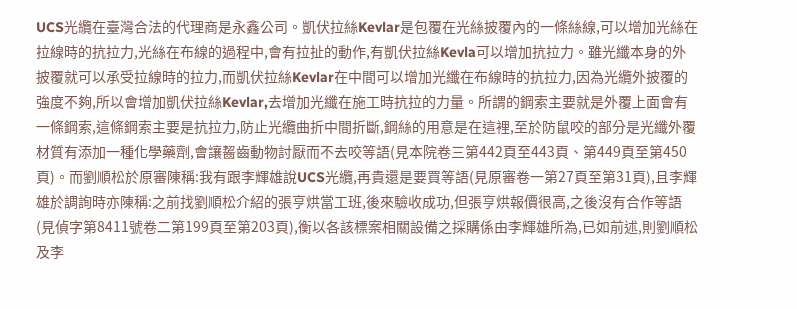UCS光纜在臺灣合法的代理商是永鑫公司。凱伏拉絲Kevlar是包覆在光絲披覆內的一條絲線,可以增加光絲在拉線時的抗拉力,光絲在布線的過程中,會有拉扯的動作,有凱伏拉絲Kevla可以增加抗拉力。雖光纖本身的外披覆就可以承受拉線時的拉力,而凱伏拉絲Kevlar在中間可以增加光纖在布線時的抗拉力,因為光纜外披覆的強度不夠,所以會增加凱伏拉絲Kevlar,去增加光纖在施工時抗拉的力量。所謂的鋼索主要就是外覆上面會有一條鋼索,這條鋼索主要是抗拉力,防止光纜曲折中間折斷,鋼絲的用意是在這裡,至於防鼠咬的部分是光纖外覆材質有添加一種化學藥劑,會讓齧齒動物討厭而不去咬等語(見本院卷三第442頁至443頁、第449頁至第450頁)。而劉順松於原審陳稱:我有跟李輝雄說UCS光纜,再貴還是要買等語(見原審卷一第27頁至第31頁),且李輝雄於調詢時亦陳稱:之前找劉順松介紹的張亨烘當工班,後來驗收成功,但張亨烘報價很高,之後沒有合作等語(見偵字第8411號卷二第199頁至第203頁),衡以各該標案相關設備之採購係由李輝雄所為,已如前述,則劉順松及李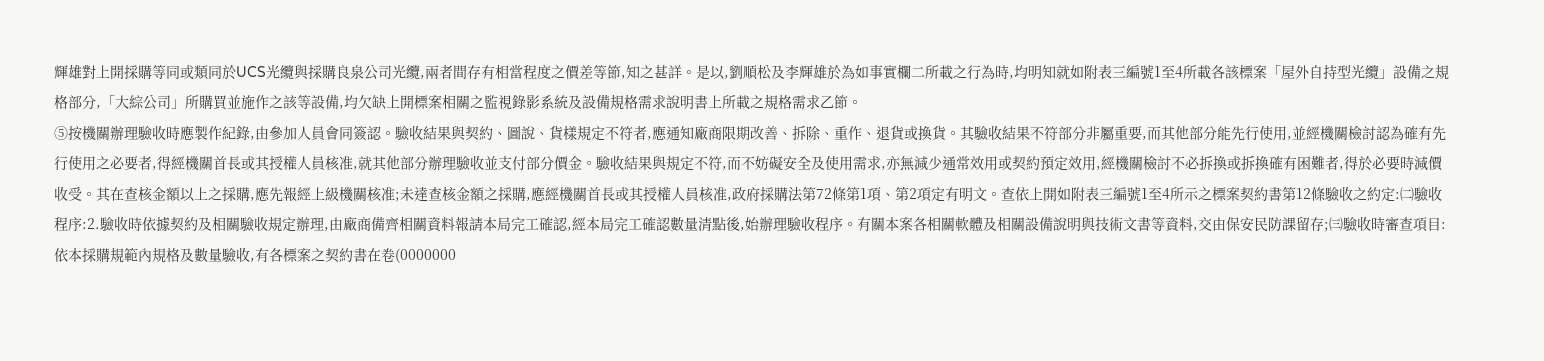輝雄對上開採購等同或類同於UCS光纜與採購良泉公司光纜,兩者間存有相當程度之價差等節,知之甚詳。是以,劉順松及李輝雄於為如事實欄二所載之行為時,均明知就如附表三編號1至4所載各該標案「屋外自持型光纜」設備之規格部分,「大綜公司」所購買並施作之該等設備,均欠缺上開標案相關之監視錄影系統及設備規格需求說明書上所載之規格需求乙節。
⑤按機關辦理驗收時應製作紀錄,由參加人員會同簽認。驗收結果與契約、圖說、貨樣規定不符者,應通知廠商限期改善、拆除、重作、退貨或換貨。其驗收結果不符部分非屬重要,而其他部分能先行使用,並經機關檢討認為確有先行使用之必要者,得經機關首長或其授權人員核准,就其他部分辦理驗收並支付部分價金。驗收結果與規定不符,而不妨礙安全及使用需求,亦無減少通常效用或契約預定效用,經機關檢討不必拆換或拆換確有困難者,得於必要時減價收受。其在查核金額以上之採購,應先報經上級機關核准;未達查核金額之採購,應經機關首長或其授權人員核准,政府採購法第72條第1項、第2項定有明文。查依上開如附表三編號1至4所示之標案契約書第12條驗收之約定:㈡驗收程序:2.驗收時依據契約及相關驗收規定辦理,由廠商備齊相關資料報請本局完工確認,經本局完工確認數量清點後,始辦理驗收程序。有關本案各相關軟體及相關設備說明與技術文書等資料,交由保安民防課留存;㈢驗收時審查項目:依本採購規範內規格及數量驗收,有各標案之契約書在卷(0000000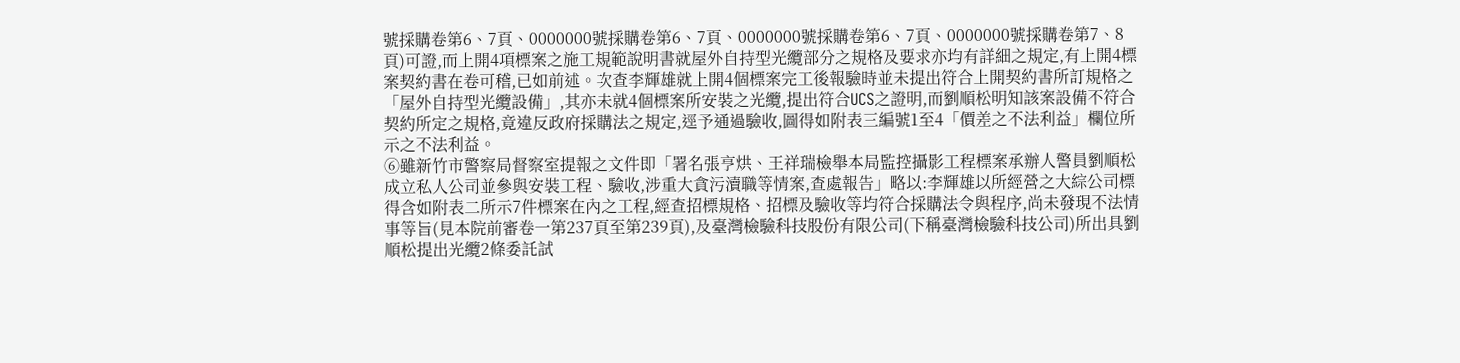號採購卷第6、7頁、0000000號採購卷第6、7頁、0000000號採購卷第6、7頁、0000000號採購卷第7、8頁)可證,而上開4項標案之施工規範說明書就屋外自持型光纜部分之規格及要求亦均有詳細之規定,有上開4標案契約書在卷可稽,已如前述。次查李輝雄就上開4個標案完工後報驗時並未提出符合上開契約書所訂規格之「屋外自持型光纜設備」,其亦未就4個標案所安裝之光纜,提出符合UCS之證明,而劉順松明知該案設備不符合契約所定之規格,竟違反政府採購法之規定,逕予通過驗收,圖得如附表三編號1至4「價差之不法利益」欄位所示之不法利益。
⑥雖新竹市警察局督察室提報之文件即「署名張亨烘、王祥瑞檢舉本局監控攝影工程標案承辦人警員劉順松成立私人公司並參與安裝工程、驗收,涉重大貪污瀆職等情案,查處報告」略以:李輝雄以所經營之大綜公司標得含如附表二所示7件標案在內之工程,經查招標規格、招標及驗收等均符合採購法令與程序,尚未發現不法情事等旨(見本院前審卷一第237頁至第239頁),及臺灣檢驗科技股份有限公司(下稱臺灣檢驗科技公司)所出具劉順松提出光纜2條委託試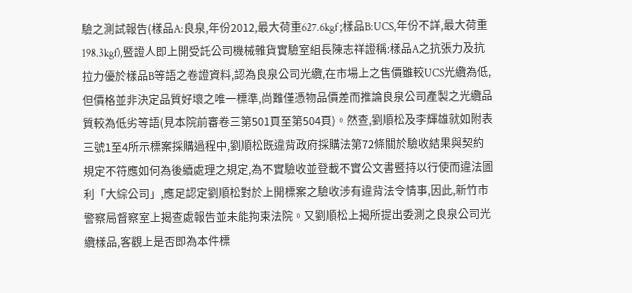驗之測試報告(樣品A:良泉,年份2012,最大荷重627.6kgf ;樣品B:UCS,年份不詳,最大荷重198.3kgf),暨證人即上開受託公司機械雜貨實驗室組長陳志祥證稱:樣品A之抗張力及抗拉力優於樣品B等語之卷證資料,認為良泉公司光纜,在市場上之售價雖較UCS光纜為低,但價格並非決定品質好壞之唯一標準,尚難僅憑物品價差而推論良泉公司產製之光纜品質較為低劣等語(見本院前審卷三第501頁至第504頁)。然查,劉順松及李輝雄就如附表三號1至4所示標案採購過程中,劉順松既違背政府採購法第72條關於驗收結果與契約規定不符應如何為後續處理之規定,為不實驗收並登載不實公文書暨持以行使而違法圖利「大綜公司」,應足認定劉順松對於上開標案之驗收涉有違背法令情事,因此,新竹市警察局督察室上揭查處報告並未能拘束法院。又劉順松上揭所提出委測之良泉公司光纜樣品,客觀上是否即為本件標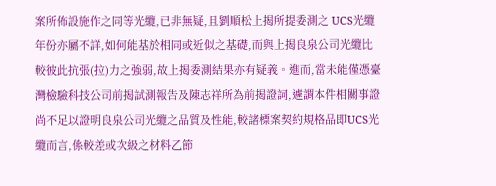案所佈設施作之同等光纜,已非無疑,且劉順松上揭所提委測之 UCS光纜年份亦屬不詳,如何能基於相同或近似之基礎,而與上揭良泉公司光纜比較彼此抗張(拉)力之強弱,故上揭委測結果亦有疑義。進而,當未能僅憑臺灣檢驗科技公司前揭試測報告及陳志祥所為前揭證詞,遽謂本件相關事證尚不足以證明良泉公司光纜之品質及性能,較諸標案契約規格品即UCS光纜而言,係較差或次級之材料乙節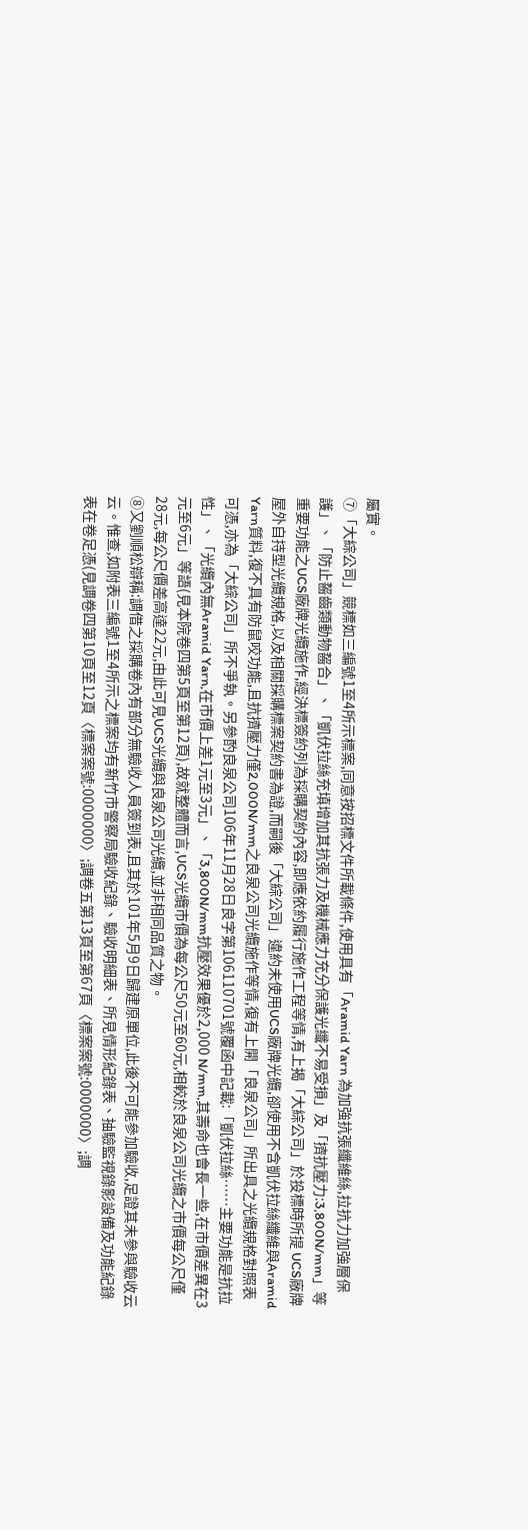屬實。
⑦「大綜公司」競標如三編號1至4所示標案,同意按招標文件所載條件,使用具有「Aramid Yarn 為加強抗張纖維絲,拉抗力加強層保護」、「防止齧齒類動物齧合」、「凱伏拉絲充填增加其抗張力及機械應力充分保護光纖不易受損」及「擠抗壓力:3,800N/mm」等重要功能之UCS廠牌光纜施作,經決標簽約列為採購契約內容,即應依約履行施作工程等情,有上揭「大綜公司」於投標時所提 UCS廠牌屋外自持型光纜規格,以及相關採購標案契約書為證,而嗣後「大綜公司」違約未使用UCS廠牌光纜,卻使用不含凱伏拉絲纖維與Aramid Yarn質料,復不具有防鼠咬功能,且抗擠壓力僅2,000N/mm之良泉公司光纜施作等情,復有上開「良泉公司」所出具之光纜規格對照表可憑,亦為「大綜公司」所不爭執。另參酌良泉公司106年11月28日良字第106110701號覆函中記載:「凱伏拉絲……主要功能是抗拉性」、「光纜內無Aramid Yarn,在市價上差1元至3元」、「3,800N/mm抗壓效果優於2,000 N/mm,其壽命也會長一些,在市價差異在3元至6元」等語(見本院卷四第5頁至第12頁),故就整體而言,UCS光纜市價為每公尺50元至60元,相較於良泉公司光纜之市價每公尺僅28元,每公尺價差高達22元,由此可見UCS光纜與良泉公司光纜,並非相同品質之物。
⑧又劉順松辯稱:調借之採購卷內有部分無驗收人員簽到表,且其於101年5月9日歸建原單位,此後不可能參加驗收,足證其未參與驗收云云。惟查,如附表三編號1至4所示之標案均有新竹市警察局驗收紀錄、驗收明細表、所見情形紀錄表、抽驗監視錄影設備及功能紀錄表在卷足憑(見調卷四第10頁至12頁〈標案案號:0000000〉;調卷五第13頁至第67頁〈標案案號:0000000〉;調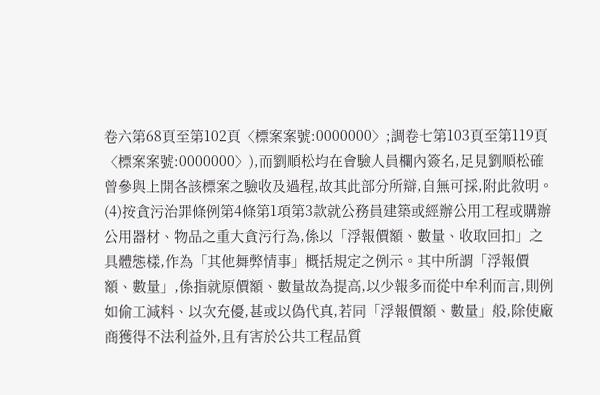卷六第68頁至第102頁〈標案案號:0000000〉;調卷七第103頁至第119頁〈標案案號:0000000〉),而劉順松均在會驗人員欄內簽名,足見劉順松確曾參與上開各該標案之驗收及過程,故其此部分所辯,自無可採,附此敘明。
(4)按貪污治罪條例第4條第1項第3款就公務員建築或經辦公用工程或購辦公用器材、物品之重大貪污行為,係以「浮報價額、數量、收取回扣」之具體態樣,作為「其他舞弊情事」概括規定之例示。其中所謂「浮報價額、數量」,係指就原價額、數量故為提高,以少報多而從中牟利而言,則例如偷工減料、以次充優,甚或以偽代真,若同「浮報價額、數量」般,除使廠商獲得不法利益外,且有害於公共工程品質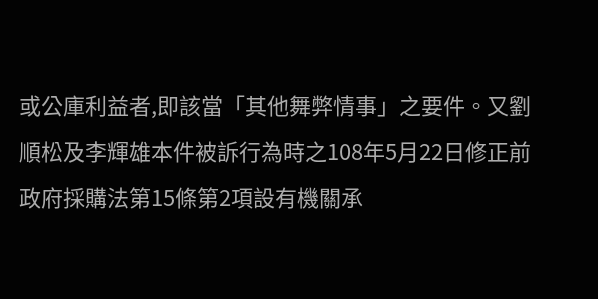或公庫利益者,即該當「其他舞弊情事」之要件。又劉順松及李輝雄本件被訴行為時之108年5月22日修正前政府採購法第15條第2項設有機關承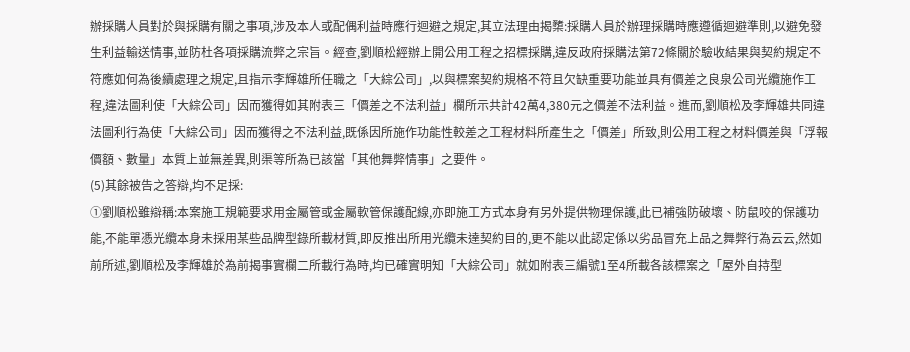辦採購人員對於與採購有關之事項,涉及本人或配偶利益時應行迴避之規定,其立法理由揭櫫:採購人員於辦理採購時應遵循迴避準則,以避免發生利益輸送情事,並防杜各項採購流弊之宗旨。經查,劉順松經辦上開公用工程之招標採購,違反政府採購法第72條關於驗收結果與契約規定不符應如何為後續處理之規定,且指示李輝雄所任職之「大綜公司」,以與標案契約規格不符且欠缺重要功能並具有價差之良泉公司光纜施作工程,違法圖利使「大綜公司」因而獲得如其附表三「價差之不法利益」欄所示共計42萬4,380元之價差不法利益。進而,劉順松及李輝雄共同違法圖利行為使「大綜公司」因而獲得之不法利益,既係因所施作功能性較差之工程材料所產生之「價差」所致,則公用工程之材料價差與「浮報價額、數量」本質上並無差異,則渠等所為已該當「其他舞弊情事」之要件。
(5)其餘被告之答辯,均不足採:
①劉順松雖辯稱:本案施工規範要求用金屬管或金屬軟管保護配線,亦即施工方式本身有另外提供物理保護,此已補強防破壞、防鼠咬的保護功能,不能單憑光纜本身未採用某些品牌型錄所載材質,即反推出所用光纜未達契約目的,更不能以此認定係以劣品冒充上品之舞弊行為云云,然如前所述,劉順松及李輝雄於為前揭事實欄二所載行為時,均已確實明知「大綜公司」就如附表三編號1至4所載各該標案之「屋外自持型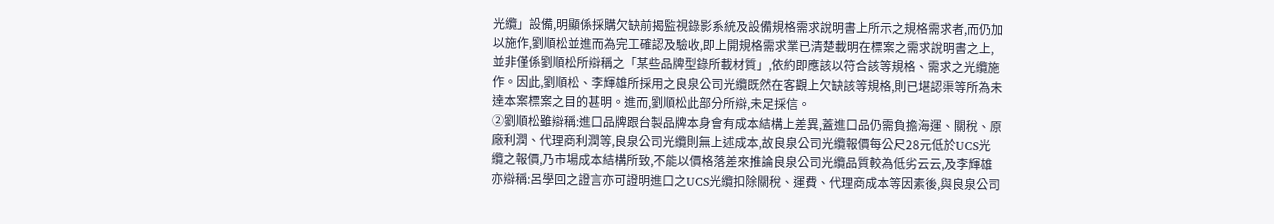光纜」設備,明顯係採購欠缺前揭監視錄影系統及設備規格需求說明書上所示之規格需求者,而仍加以施作,劉順松並進而為完工確認及驗收,即上開規格需求業已清楚載明在標案之需求說明書之上,並非僅係劉順松所辯稱之「某些品牌型錄所載材質」,依約即應該以符合該等規格、需求之光纜施作。因此,劉順松、李輝雄所採用之良泉公司光纜既然在客觀上欠缺該等規格,則已堪認渠等所為未達本案標案之目的甚明。進而,劉順松此部分所辯,未足採信。
②劉順松雖辯稱:進口品牌跟台製品牌本身會有成本結構上差異,蓋進口品仍需負擔海運、關稅、原廠利潤、代理商利潤等,良泉公司光纜則無上述成本,故良泉公司光纜報價每公尺28元低於UCS光纜之報價,乃市場成本結構所致,不能以價格落差來推論良泉公司光纜品質較為低劣云云,及李輝雄亦辯稱:呂學回之證言亦可證明進口之UCS光纜扣除關稅、運費、代理商成本等因素後,與良泉公司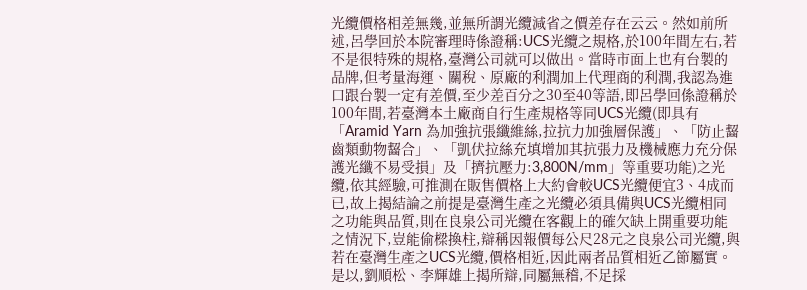光纜價格相差無幾,並無所謂光纜減省之價差存在云云。然如前所述,呂學回於本院審理時係證稱:UCS光纜之規格,於100年間左右,若不是很特殊的規格,臺灣公司就可以做出。當時市面上也有台製的品牌,但考量海運、關稅、原廠的利潤加上代理商的利潤,我認為進口跟台製一定有差價,至少差百分之30至40等語,即呂學回係證稱於100年間,若臺灣本土廠商自行生產規格等同UCS光纜(即具有「Aramid Yarn 為加強抗張纖維絲,拉抗力加強層保護」、「防止齧齒類動物齧合」、「凱伏拉絲充填增加其抗張力及機械應力充分保護光纖不易受損」及「擠抗壓力:3,800N/mm」等重要功能)之光纜,依其經驗,可推測在販售價格上大約會較UCS光纜便宜3、4成而已,故上揭結論之前提是臺灣生產之光纜必須具備與UCS光纜相同之功能與品質,則在良泉公司光纜在客觀上的確欠缺上開重要功能之情況下,豈能偷樑換柱,辯稱因報價每公尺28元之良泉公司光纜,與若在臺灣生產之UCS光纜,價格相近,因此兩者品質相近乙節屬實。是以,劉順松、李輝雄上揭所辯,同屬無稽,不足採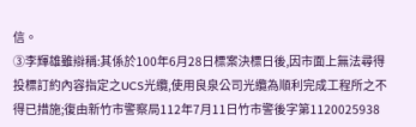信。
③李輝雄雖辯稱:其係於100年6月28日標案決標日後,因市面上無法尋得投標訂約內容指定之UCS光纜,使用良泉公司光纜為順利完成工程所之不得已措施;復由新竹市警察局112年7月11日竹市警後字第1120025938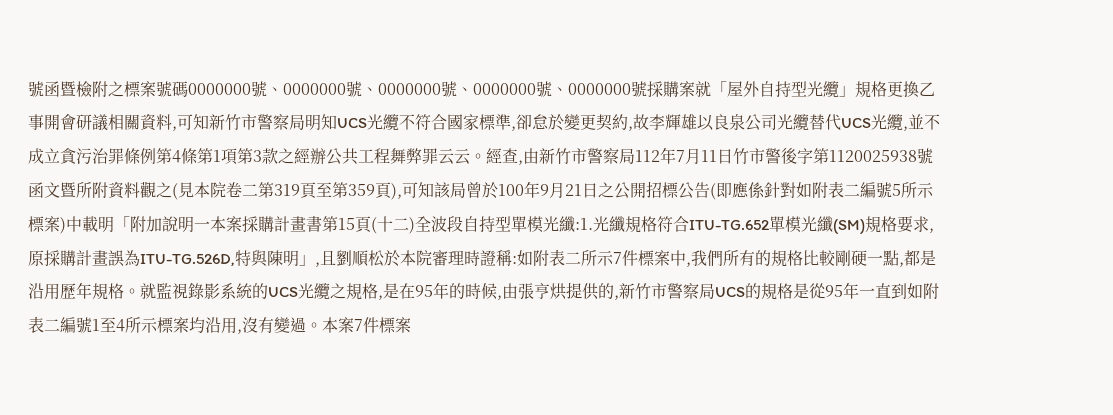號函暨檢附之標案號碼0000000號、0000000號、0000000號、0000000號、0000000號採購案就「屋外自持型光纜」規格更換乙事開會研議相關資料,可知新竹市警察局明知UCS光纜不符合國家標準,卻怠於變更契約,故李輝雄以良泉公司光纜替代UCS光纜,並不成立貪污治罪條例第4條第1項第3款之經辦公共工程舞弊罪云云。經查,由新竹市警察局112年7月11日竹市警後字第1120025938號函文暨所附資料觀之(見本院卷二第319頁至第359頁),可知該局曾於100年9月21日之公開招標公告(即應係針對如附表二編號5所示標案)中載明「附加說明一本案採購計畫書第15頁(十二)全波段自持型單模光纖:1.光纖規格符合ITU-TG.652單模光纖(SM)規格要求,原採購計畫誤為ITU-TG.526D,特與陳明」,且劉順松於本院審理時證稱:如附表二所示7件標案中,我們所有的規格比較剛硬一點,都是沿用歷年規格。就監視錄影系統的UCS光纜之規格,是在95年的時候,由張亨烘提供的,新竹市警察局UCS的規格是從95年一直到如附表二編號1至4所示標案均沿用,沒有變過。本案7件標案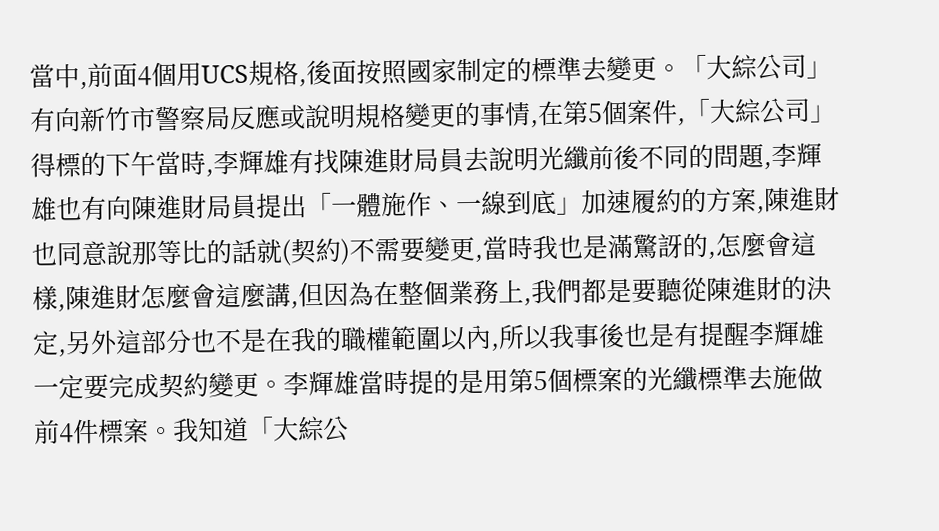當中,前面4個用UCS規格,後面按照國家制定的標準去變更。「大綜公司」有向新竹市警察局反應或說明規格變更的事情,在第5個案件,「大綜公司」得標的下午當時,李輝雄有找陳進財局員去說明光纖前後不同的問題,李輝雄也有向陳進財局員提出「一體施作、一線到底」加速履約的方案,陳進財也同意說那等比的話就(契約)不需要變更,當時我也是滿驚訝的,怎麼會這樣,陳進財怎麼會這麼講,但因為在整個業務上,我們都是要聽從陳進財的決定,另外這部分也不是在我的職權範圍以內,所以我事後也是有提醒李輝雄一定要完成契約變更。李輝雄當時提的是用第5個標案的光纖標準去施做前4件標案。我知道「大綜公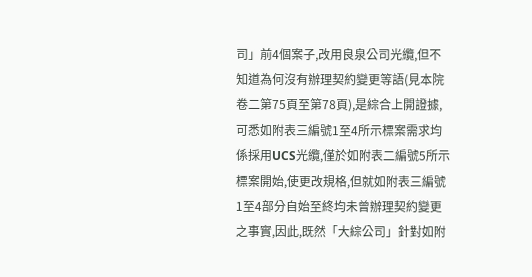司」前4個案子,改用良泉公司光纜,但不知道為何沒有辦理契約變更等語(見本院卷二第75頁至第78頁),是綜合上開證據,可悉如附表三編號1至4所示標案需求均係採用UCS光纜,僅於如附表二編號5所示標案開始,使更改規格,但就如附表三編號1至4部分自始至終均未曾辦理契約變更之事實,因此,既然「大綜公司」針對如附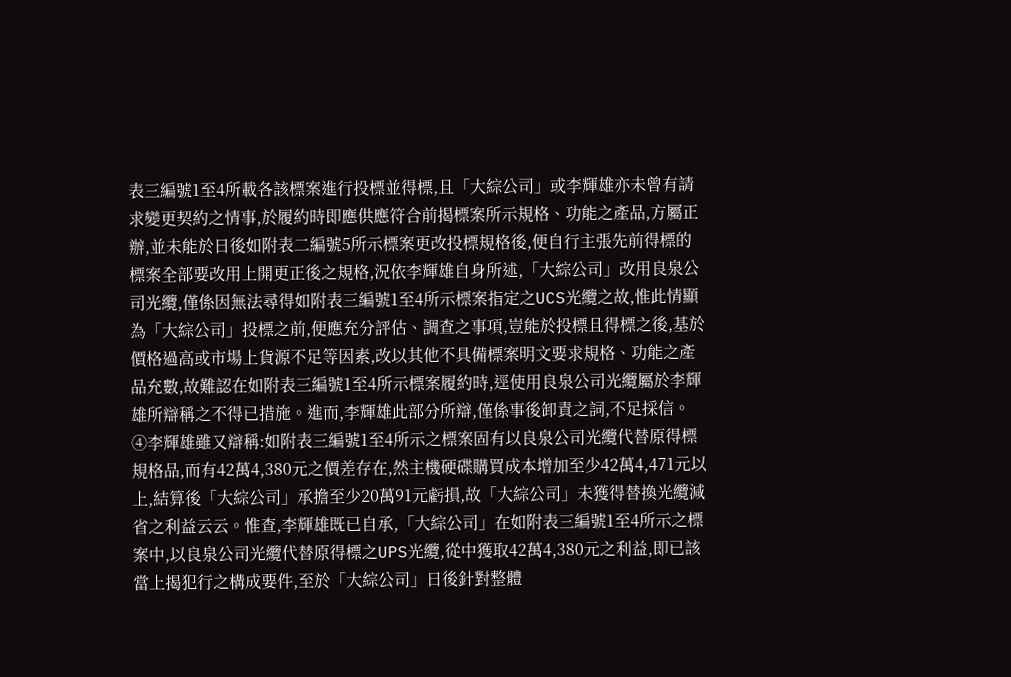表三編號1至4所載各該標案進行投標並得標,且「大綜公司」或李輝雄亦未曾有請求變更契約之情事,於履約時即應供應符合前揭標案所示規格、功能之產品,方屬正辦,並未能於日後如附表二編號5所示標案更改投標規格後,便自行主張先前得標的標案全部要改用上開更正後之規格,況依李輝雄自身所述,「大綜公司」改用良泉公司光纜,僅係因無法尋得如附表三編號1至4所示標案指定之UCS光纜之故,惟此情顯為「大綜公司」投標之前,便應充分評估、調查之事項,豈能於投標且得標之後,基於價格過高或市場上貨源不足等因素,改以其他不具備標案明文要求規格、功能之產品充數,故難認在如附表三編號1至4所示標案履約時,逕使用良泉公司光纜屬於李輝雄所辯稱之不得已措施。進而,李輝雄此部分所辯,僅係事後卸責之詞,不足採信。
④李輝雄雖又辯稱:如附表三編號1至4所示之標案固有以良泉公司光纜代替原得標規格品,而有42萬4,380元之價差存在,然主機硬碟購買成本增加至少42萬4,471元以上,結算後「大綜公司」承擔至少20萬91元虧損,故「大綜公司」未獲得替換光纜減省之利益云云。惟查,李輝雄既已自承,「大綜公司」在如附表三編號1至4所示之標案中,以良泉公司光纜代替原得標之UPS光纜,從中獲取42萬4,380元之利益,即已該當上揭犯行之構成要件,至於「大綜公司」日後針對整體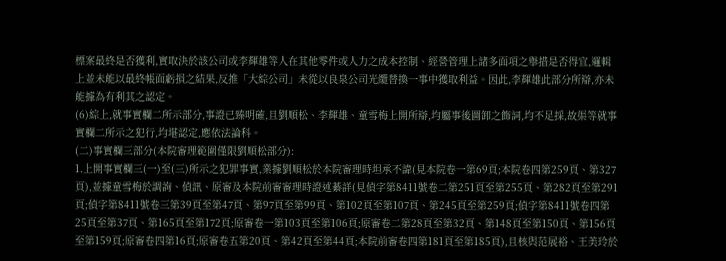標案最終是否獲利,實取決於該公司或李輝雄等人在其他零件或人力之成本控制、經營管理上諸多面項之舉措是否得宜,邏輯上並未能以最終帳面虧損之結果,反推「大綜公司」未從以良泉公司光纜替換一事中獲取利益。因此,李輝雄此部分所辯,亦未能據為有利其之認定。
(6)綜上,就事實欄二所示部分,事證已臻明確,且劉順松、李輝雄、童雪梅上開所辯,均屬事後圖卸之飾詞,均不足採,故渠等就事實欄二所示之犯行,均堪認定,應依法論科。
(二)事實欄三部分(本院審理範圍僅限劉順松部分):
1.上開事實欄三(一)至(三)所示之犯罪事實,業據劉順松於本院審理時坦承不諱(見本院卷一第69頁;本院卷四第259頁、第327頁),並據童雪梅於調詢、偵訊、原審及本院前審審理時證述綦詳(見偵字第8411號卷二第251頁至第255頁、第282頁至第291頁;偵字第8411號卷三第39頁至第47頁、第97頁至第99頁、第102頁至第107頁、第245頁至第259頁;偵字第8411號卷四第25頁至第37頁、第165頁至第172頁;原審卷一第103頁至第106頁;原審卷二第28頁至第32頁、第148頁至第150頁、第156頁至第159頁;原審卷四第16頁;原審卷五第20頁、第42頁至第44頁;本院前審卷四第181頁至第185頁),且核與范展裕、王美玲於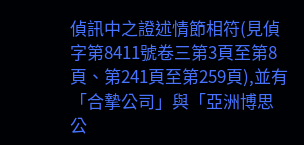偵訊中之證述情節相符(見偵字第8411號卷三第3頁至第8頁、第241頁至第259頁),並有「合摯公司」與「亞洲博思公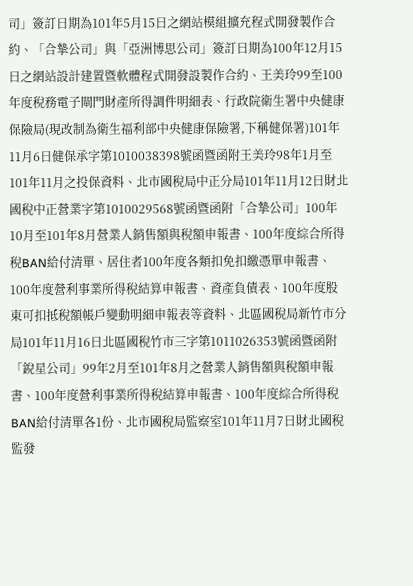司」簽訂日期為101年5月15日之網站模組擴充程式開發製作合約、「合摯公司」與「亞洲博思公司」簽訂日期為100年12月15日之網站設計建置暨軟體程式開發設製作合約、王美玲99至100年度稅務電子閘門財產所得調件明細表、行政院衛生署中央健康保險局(現改制為衛生福利部中央健康保險署,下稱健保署)101年11月6日健保承字第1010038398號函暨函附王美玲98年1月至101年11月之投保資料、北市國稅局中正分局101年11月12日財北國稅中正營業字第1010029568號函暨函附「合摯公司」100年10月至101年8月營業人銷售額與稅額申報書、100年度綜合所得稅BAN給付清單、居住者100年度各類扣免扣繳憑單申報書、100年度營利事業所得稅結算申報書、資產負債表、100年度股東可扣抵稅額帳戶變動明細申報表等資料、北區國稅局新竹市分局101年11月16日北區國稅竹市三字第1011026353號函暨函附「銳星公司」99年2月至101年8月之營業人銷售額與稅額申報書、100年度營利事業所得稅結算申報書、100年度綜合所得稅BAN給付清單各1份、北市國稅局監察室101年11月7日財北國稅監發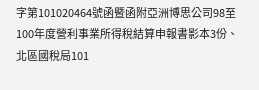字第101020464號函暨函附亞洲博思公司98至100年度營利事業所得稅結算申報書影本3份、北區國稅局101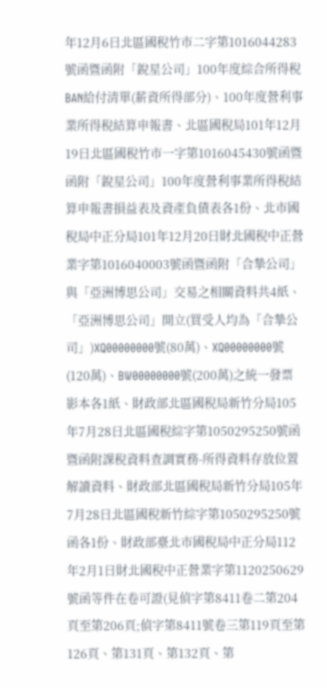年12月6日北區國稅竹市二字第1016044283號函暨函附「銳星公司」100年度綜合所得稅BAN給付清單(薪資所得部分)、100年度營利事業所得稅結算申報書、北區國稅局101年12月19日北區國稅竹市一字第1016045430號函暨函附「銳星公司」100年度營利事業所得稅結算申報書損益表及資產負債表各1份、北市國稅局中正分局101年12月20日財北國稅中正營業字第1016040003號函暨函附「合摯公司」與「亞洲博思公司」交易之相關資料共4紙、「亞洲博思公司」開立(買受人均為「合摯公司」)XQ00000000號(80萬)、XQ00000000號(120萬)、BW00000000號(200萬)之統一發票影本各1紙、財政部北區國稅局新竹分局105年7月28日北區國稅綜字第1050295250號函暨函附課稅資料查調實務-所得資料存放位置解讀資料、財政部北區國稅局新竹分局105年7月28日北區國稅新竹綜字第1050295250號函各1份、財政部臺北市國稅局中正分局112年2月1日財北國稅中正營業字第1120250629號函等件在卷可證(見偵字第8411卷二第204頁至第206頁;偵字第8411號卷三第119頁至第126頁、第131頁、第132頁、第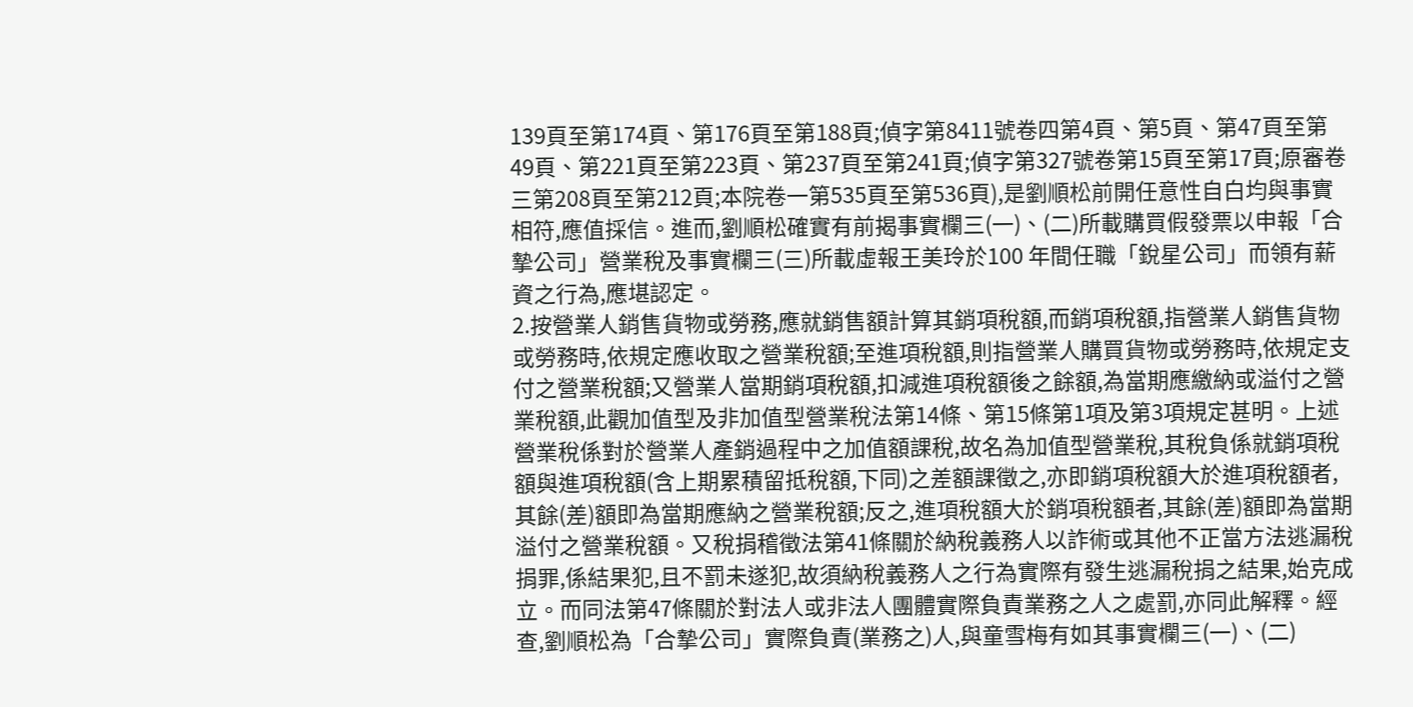139頁至第174頁、第176頁至第188頁;偵字第8411號卷四第4頁、第5頁、第47頁至第49頁、第221頁至第223頁、第237頁至第241頁;偵字第327號卷第15頁至第17頁;原審卷三第208頁至第212頁;本院卷一第535頁至第536頁),是劉順松前開任意性自白均與事實相符,應值採信。進而,劉順松確實有前揭事實欄三(一)、(二)所載購買假發票以申報「合摯公司」營業稅及事實欄三(三)所載虛報王美玲於100 年間任職「銳星公司」而領有薪資之行為,應堪認定。
2.按營業人銷售貨物或勞務,應就銷售額計算其銷項稅額,而銷項稅額,指營業人銷售貨物或勞務時,依規定應收取之營業稅額;至進項稅額,則指營業人購買貨物或勞務時,依規定支付之營業稅額;又營業人當期銷項稅額,扣減進項稅額後之餘額,為當期應繳納或溢付之營業稅額,此觀加值型及非加值型營業稅法第14條、第15條第1項及第3項規定甚明。上述營業稅係對於營業人產銷過程中之加值額課稅,故名為加值型營業稅,其稅負係就銷項稅額與進項稅額(含上期累積留抵稅額,下同)之差額課徵之,亦即銷項稅額大於進項稅額者,其餘(差)額即為當期應納之營業稅額;反之,進項稅額大於銷項稅額者,其餘(差)額即為當期溢付之營業稅額。又稅捐稽徵法第41條關於納稅義務人以詐術或其他不正當方法逃漏稅捐罪,係結果犯,且不罰未遂犯,故須納稅義務人之行為實際有發生逃漏稅捐之結果,始克成立。而同法第47條關於對法人或非法人團體實際負責業務之人之處罰,亦同此解釋。經查,劉順松為「合摯公司」實際負責(業務之)人,與童雪梅有如其事實欄三(一)、(二)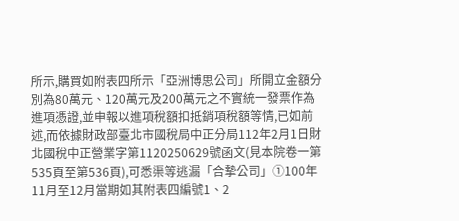所示,購買如附表四所示「亞洲博思公司」所開立金額分別為80萬元、120萬元及200萬元之不實統一發票作為進項憑證,並申報以進項稅額扣抵銷項稅額等情,已如前述,而依據財政部臺北市國稅局中正分局112年2月1日財北國稅中正營業字第1120250629號函文(見本院卷一第535頁至第536頁),可悉渠等逃漏「合摯公司」①100年11月至12月當期如其附表四編號1、2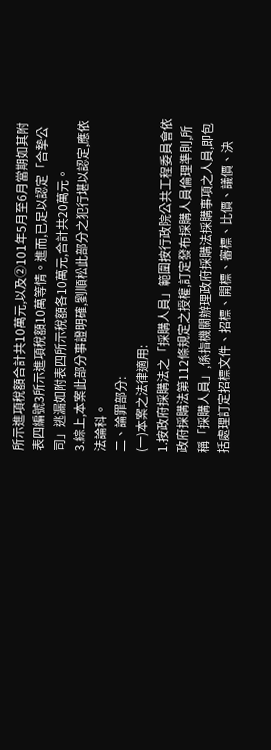所示進項稅額合計共10萬元,以及②101年5月至6月當期如其附表四編號3所示進項稅額10萬等情。進而,已足以認定「合摯公司」逃漏如附表四所示稅額各10萬元,合計共20萬元。
3.綜上,本案此部分事證明確,劉順松此部分之犯行堪以認定,應依法論科。
二、論罪部分:
(一)本案之法律適用:
1.按政府採購法之「採購人員」範圍按行政院公共工程委員會依政府採購法第112條規定之授權,訂定發布採購人員倫理準則,所稱「採購人員」,係指機關辦理政府採購法採購事項之人員,即包括處理訂定招標文件、招標、開標、審標、比價、議價、決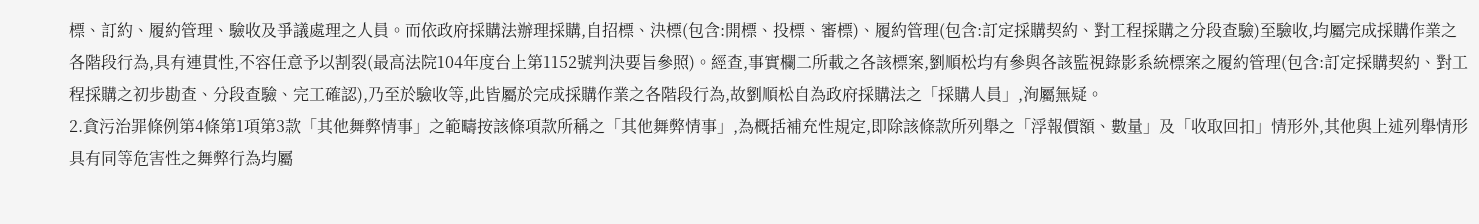標、訂約、履約管理、驗收及爭議處理之人員。而依政府採購法辦理採購,自招標、決標(包含:開標、投標、審標)、履約管理(包含:訂定採購契約、對工程採購之分段查驗)至驗收,均屬完成採購作業之各階段行為,具有連貫性,不容任意予以割裂(最高法院104年度台上第1152號判決要旨參照)。經查,事實欄二所載之各該標案,劉順松均有參與各該監視錄影系統標案之履約管理(包含:訂定採購契約、對工程採購之初步勘查、分段查驗、完工確認),乃至於驗收等,此皆屬於完成採購作業之各階段行為,故劉順松自為政府採購法之「採購人員」,洵屬無疑。
2.貪污治罪條例第4條第1項第3款「其他舞弊情事」之範疇按該條項款所稱之「其他舞弊情事」,為概括補充性規定,即除該條款所列舉之「浮報價額、數量」及「收取回扣」情形外,其他與上述列舉情形具有同等危害性之舞弊行為均屬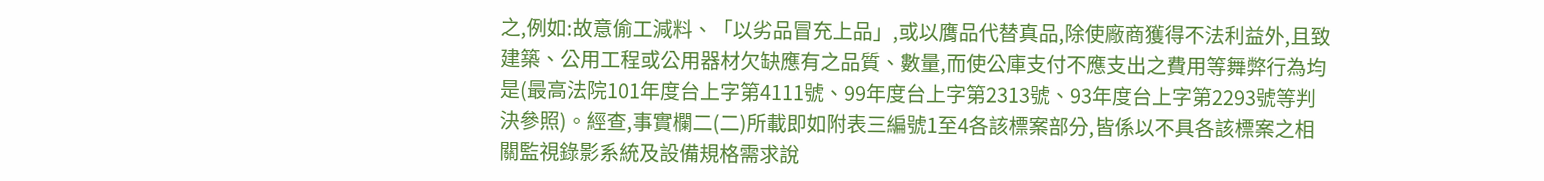之,例如:故意偷工減料、「以劣品冒充上品」,或以膺品代替真品,除使廠商獲得不法利益外,且致建築、公用工程或公用器材欠缺應有之品質、數量,而使公庫支付不應支出之費用等舞弊行為均是(最高法院101年度台上字第4111號、99年度台上字第2313號、93年度台上字第2293號等判決參照)。經查,事實欄二(二)所載即如附表三編號1至4各該標案部分,皆係以不具各該標案之相關監視錄影系統及設備規格需求說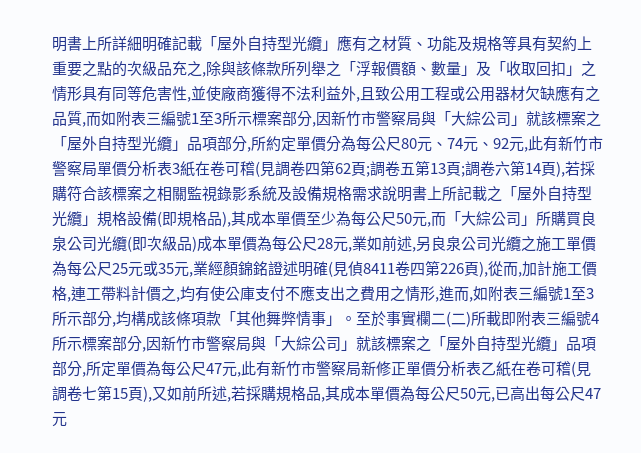明書上所詳細明確記載「屋外自持型光纜」應有之材質、功能及規格等具有契約上重要之點的次級品充之,除與該條款所列舉之「浮報價額、數量」及「收取回扣」之情形具有同等危害性,並使廠商獲得不法利益外,且致公用工程或公用器材欠缺應有之品質,而如附表三編號1至3所示標案部分,因新竹市警察局與「大綜公司」就該標案之「屋外自持型光纜」品項部分,所約定單價分為每公尺80元、74元、92元,此有新竹市警察局單價分析表3紙在卷可稽(見調卷四第62頁;調卷五第13頁;調卷六第14頁),若採購符合該標案之相關監視錄影系統及設備規格需求說明書上所記載之「屋外自持型光纜」規格設備(即規格品),其成本單價至少為每公尺50元,而「大綜公司」所購買良泉公司光纜(即次級品)成本單價為每公尺28元,業如前述,另良泉公司光纜之施工單價為每公尺25元或35元,業經顏錦銘證述明確(見偵8411卷四第226頁),從而,加計施工價格,連工帶料計價之,均有使公庫支付不應支出之費用之情形,進而,如附表三編號1至3所示部分,均構成該條項款「其他舞弊情事」。至於事實欄二(二)所載即附表三編號4所示標案部分,因新竹市警察局與「大綜公司」就該標案之「屋外自持型光纜」品項部分,所定單價為每公尺47元,此有新竹市警察局新修正單價分析表乙紙在卷可稽(見調卷七第15頁),又如前所述,若採購規格品,其成本單價為每公尺50元,已高出每公尺47元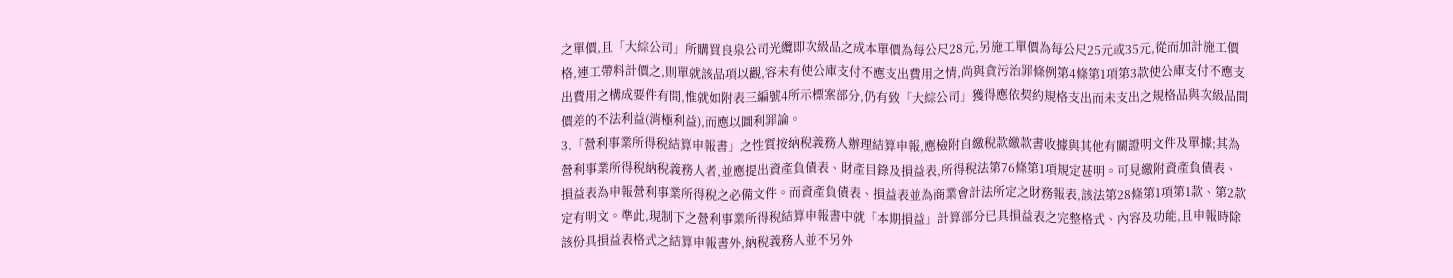之單價,且「大綜公司」所購買良泉公司光纜即次級品之成本單價為每公尺28元,另施工單價為每公尺25元或35元,從而加計施工價格,連工帶料計價之,則單就該品項以觀,容未有使公庫支付不應支出費用之情,尚與貪污治罪條例第4條第1項第3款使公庫支付不應支出費用之構成要件有間,惟就如附表三編號4所示標案部分,仍有致「大綜公司」獲得應依契約規格支出而未支出之規格品與次級品間價差的不法利益(消極利益),而應以圖利罪論。
3.「營利事業所得稅結算申報書」之性質按納稅義務人辦理結算申報,應檢附自繳稅款繳款書收據與其他有關證明文件及單據;其為營利事業所得稅納稅義務人者,並應提出資產負債表、財產目錄及損益表,所得稅法第76條第1項規定甚明。可見繳附資產負債表、損益表為申報營利事業所得稅之必備文件。而資產負債表、損益表並為商業會計法所定之財務報表,該法第28條第1項第1款、第2款定有明文。準此,現制下之營利事業所得稅結算申報書中就「本期損益」計算部分已具損益表之完整格式、內容及功能,且申報時除該份具損益表格式之結算申報書外,納稅義務人並不另外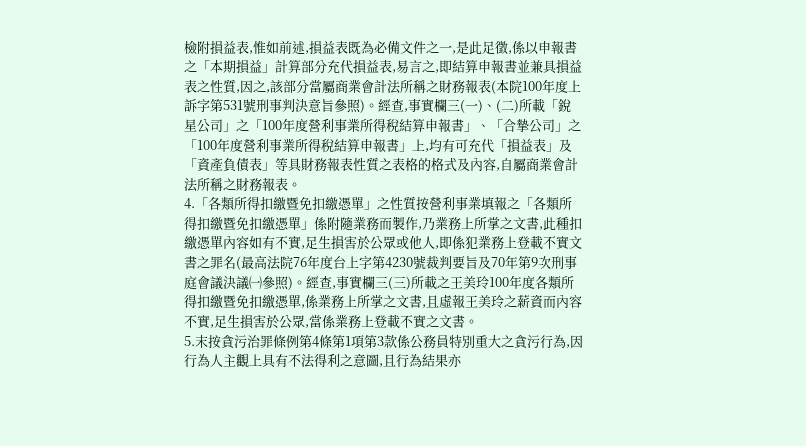檢附損益表,惟如前述,損益表既為必備文件之一,是此足徵,係以申報書之「本期損益」計算部分充代損益表,易言之,即結算申報書並兼具損益表之性質,因之,該部分當屬商業會計法所稱之財務報表(本院100年度上訴字第531號刑事判決意旨參照)。經查,事實欄三(一)、(二)所載「銳星公司」之「100年度營利事業所得稅結算申報書」、「合摯公司」之「100年度營利事業所得稅結算申報書」上,均有可充代「損益表」及「資產負債表」等具財務報表性質之表格的格式及內容,自屬商業會計法所稱之財務報表。
4.「各類所得扣繳暨免扣繳憑單」之性質按營利事業填報之「各類所得扣繳暨免扣繳憑單」係附隨業務而製作,乃業務上所掌之文書,此種扣繳憑單內容如有不實,足生損害於公眾或他人,即係犯業務上登載不實文書之罪名(最高法院76年度台上字第4230號裁判要旨及70年第9次刑事庭會議決議㈠參照)。經查,事實欄三(三)所載之王美玲100年度各類所得扣繳暨免扣繳憑單,係業務上所掌之文書,且虛報王美玲之薪資而內容不實,足生損害於公眾,當係業務上登載不實之文書。
5.末按貪污治罪條例第4條第1項第3款係公務員特別重大之貪污行為,因行為人主觀上具有不法得利之意圖,且行為結果亦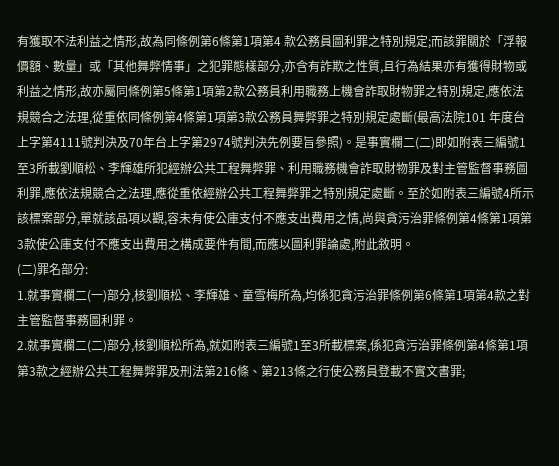有獲取不法利益之情形,故為同條例第6條第1項第4 款公務員圖利罪之特別規定;而該罪關於「浮報價額、數量」或「其他舞弊情事」之犯罪態樣部分,亦含有詐欺之性質,且行為結果亦有獲得財物或利益之情形,故亦屬同條例第5條第1項第2款公務員利用職務上機會詐取財物罪之特別規定,應依法規競合之法理,從重依同條例第4條第1項第3款公務員舞弊罪之特別規定處斷(最高法院101 年度台上字第4111號判決及70年台上字第2974號判決先例要旨參照)。是事實欄二(二)即如附表三編號1至3所載劉順松、李輝雄所犯經辦公共工程舞弊罪、利用職務機會詐取財物罪及對主管監督事務圖利罪,應依法規競合之法理,應從重依經辦公共工程舞弊罪之特別規定處斷。至於如附表三編號4所示該標案部分,單就該品項以觀,容未有使公庫支付不應支出費用之情,尚與貪污治罪條例第4條第1項第3款使公庫支付不應支出費用之構成要件有間,而應以圖利罪論處,附此敘明。
(二)罪名部分:
1.就事實欄二(一)部分,核劉順松、李輝雄、童雪梅所為,均係犯貪污治罪條例第6條第1項第4款之對主管監督事務圖利罪。
2.就事實欄二(二)部分,核劉順松所為,就如附表三編號1至3所載標案,係犯貪污治罪條例第4條第1項第3款之經辦公共工程舞弊罪及刑法第216條、第213條之行使公務員登載不實文書罪;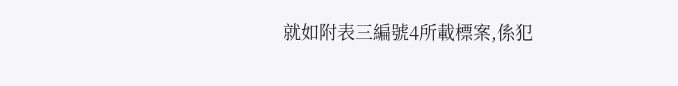就如附表三編號4所載標案,係犯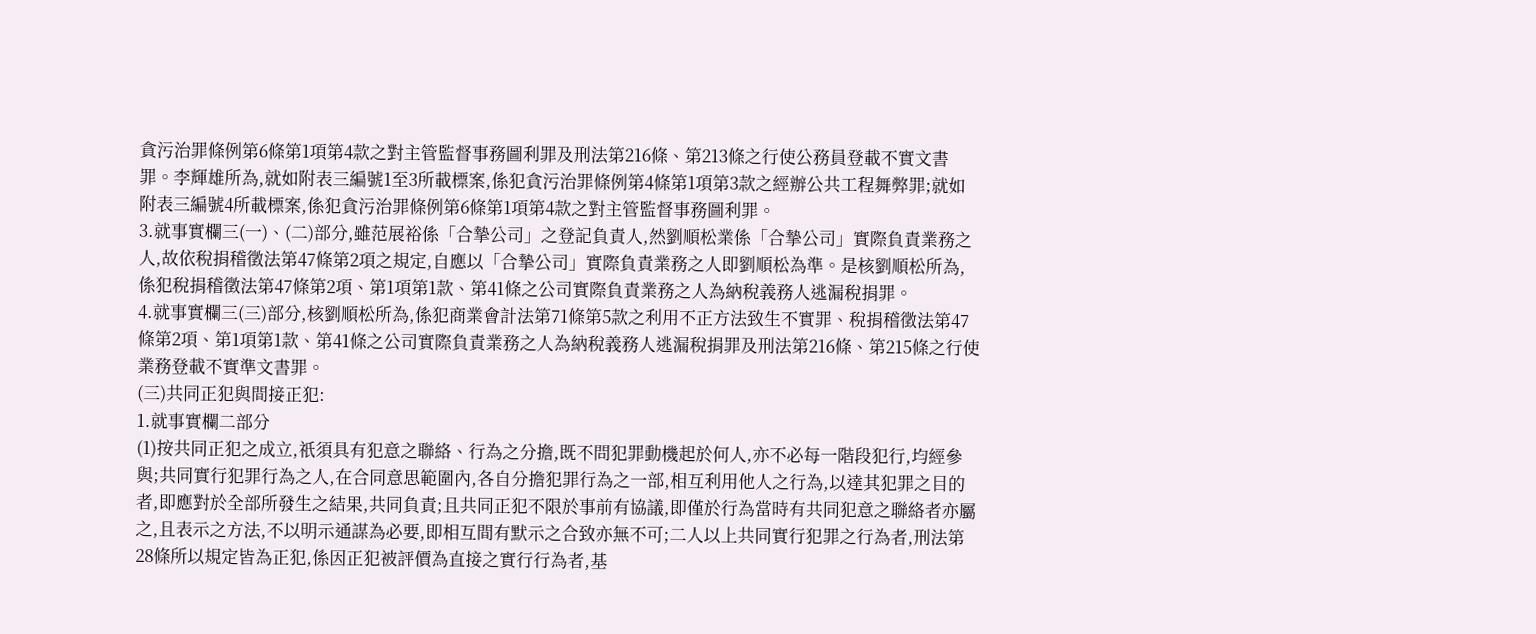貪污治罪條例第6條第1項第4款之對主管監督事務圖利罪及刑法第216條、第213條之行使公務員登載不實文書罪。李輝雄所為,就如附表三編號1至3所載標案,係犯貪污治罪條例第4條第1項第3款之經辦公共工程舞弊罪;就如附表三編號4所載標案,係犯貪污治罪條例第6條第1項第4款之對主管監督事務圖利罪。
3.就事實欄三(一)、(二)部分,雖范展裕係「合摯公司」之登記負責人,然劉順松業係「合摯公司」實際負責業務之人,故依稅捐稽徵法第47條第2項之規定,自應以「合摯公司」實際負責業務之人即劉順松為準。是核劉順松所為,係犯稅捐稽徵法第47條第2項、第1項第1款、第41條之公司實際負責業務之人為納稅義務人逃漏稅捐罪。
4.就事實欄三(三)部分,核劉順松所為,係犯商業會計法第71條第5款之利用不正方法致生不實罪、稅捐稽徵法第47條第2項、第1項第1款、第41條之公司實際負責業務之人為納稅義務人逃漏稅捐罪及刑法第216條、第215條之行使業務登載不實準文書罪。
(三)共同正犯與間接正犯:
1.就事實欄二部分
(1)按共同正犯之成立,祇須具有犯意之聯絡、行為之分擔,既不問犯罪動機起於何人,亦不必每一階段犯行,均經參與;共同實行犯罪行為之人,在合同意思範圍內,各自分擔犯罪行為之一部,相互利用他人之行為,以達其犯罪之目的者,即應對於全部所發生之結果,共同負責;且共同正犯不限於事前有協議,即僅於行為當時有共同犯意之聯絡者亦屬之,且表示之方法,不以明示通謀為必要,即相互間有默示之合致亦無不可;二人以上共同實行犯罪之行為者,刑法第28條所以規定皆為正犯,係因正犯被評價為直接之實行行為者,基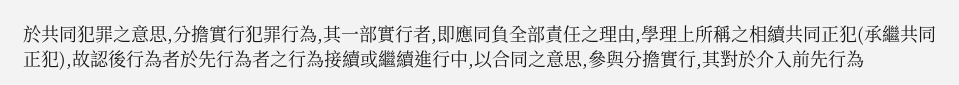於共同犯罪之意思,分擔實行犯罪行為,其一部實行者,即應同負全部責任之理由,學理上所稱之相續共同正犯(承繼共同正犯),故認後行為者於先行為者之行為接續或繼續進行中,以合同之意思,參與分擔實行,其對於介入前先行為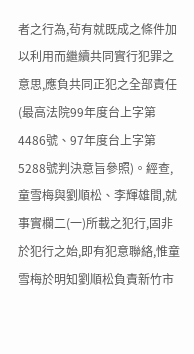者之行為,茍有就既成之條件加以利用而繼續共同實行犯罪之意思,應負共同正犯之全部責任(最高法院99年度台上字第4486號、97年度台上字第5288號判決意旨參照)。經查,童雪梅與劉順松、李輝雄間,就事實欄二(一)所載之犯行,固非於犯行之始,即有犯意聯絡,惟童雪梅於明知劉順松負責新竹市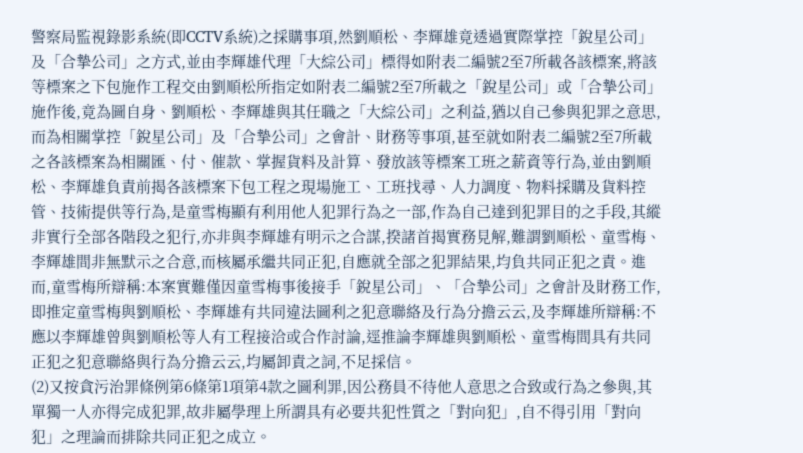警察局監視錄影系統(即CCTV系統)之採購事項,然劉順松、李輝雄竟透過實際掌控「銳星公司」及「合摯公司」之方式,並由李輝雄代理「大綜公司」標得如附表二編號2至7所載各該標案,將該等標案之下包施作工程交由劉順松所指定如附表二編號2至7所載之「銳星公司」或「合摯公司」施作後,竟為圖自身、劉順松、李輝雄與其任職之「大綜公司」之利益,猶以自己參與犯罪之意思,而為相關掌控「銳星公司」及「合摯公司」之會計、財務等事項,甚至就如附表二編號2至7所載之各該標案為相關匯、付、催款、掌握貨料及計算、發放該等標案工班之薪資等行為,並由劉順松、李輝雄負責前揭各該標案下包工程之現場施工、工班找尋、人力調度、物料採購及貨料控管、技術提供等行為,是童雪梅顯有利用他人犯罪行為之一部,作為自己達到犯罪目的之手段,其縱非實行全部各階段之犯行,亦非與李輝雄有明示之合謀,揆諸首揭實務見解,難謂劉順松、童雪梅、李輝雄間非無默示之合意,而核屬承繼共同正犯,自應就全部之犯罪結果,均負共同正犯之責。進而,童雪梅所辯稱:本案實難僅因童雪梅事後接手「銳星公司」、「合摯公司」之會計及財務工作,即推定童雪梅與劉順松、李輝雄有共同違法圖利之犯意聯絡及行為分擔云云,及李輝雄所辯稱:不應以李輝雄曾與劉順松等人有工程接洽或合作討論,逕推論李輝雄與劉順松、童雪梅間具有共同正犯之犯意聯絡與行為分擔云云,均屬卸責之詞,不足採信。
(2)又按貪污治罪條例第6條第1項第4款之圖利罪,因公務員不待他人意思之合致或行為之參與,其單獨一人亦得完成犯罪,故非屬學理上所謂具有必要共犯性質之「對向犯」,自不得引用「對向犯」之理論而排除共同正犯之成立。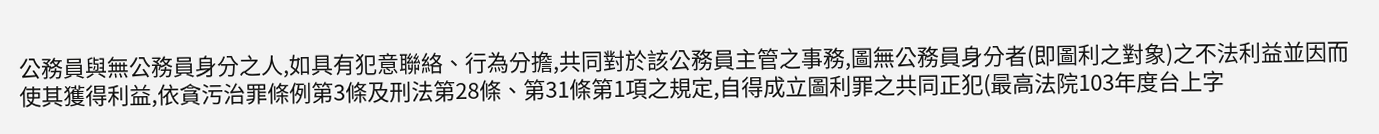公務員與無公務員身分之人,如具有犯意聯絡、行為分擔,共同對於該公務員主管之事務,圖無公務員身分者(即圖利之對象)之不法利益並因而使其獲得利益,依貪污治罪條例第3條及刑法第28條、第31條第1項之規定,自得成立圖利罪之共同正犯(最高法院103年度台上字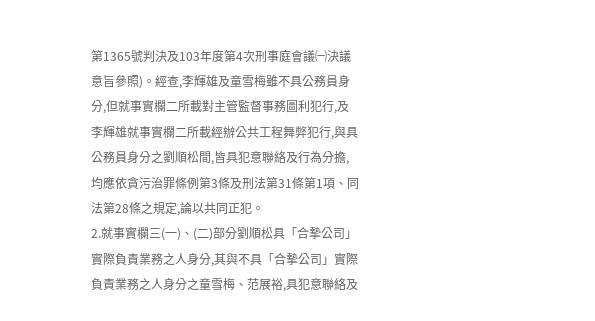第1365號判決及103年度第4次刑事庭會議㈠決議意旨參照)。經查,李輝雄及童雪梅雖不具公務員身分,但就事實欄二所載對主管監督事務圖利犯行,及李輝雄就事實欄二所載經辦公共工程舞弊犯行,與具公務員身分之劉順松間,皆具犯意聯絡及行為分擔,均應依貪污治罪條例第3條及刑法第31條第1項、同法第28條之規定,論以共同正犯。
2.就事實欄三(一)、(二)部分劉順松具「合摯公司」實際負責業務之人身分,其與不具「合摯公司」實際負責業務之人身分之童雪梅、范展裕,具犯意聯絡及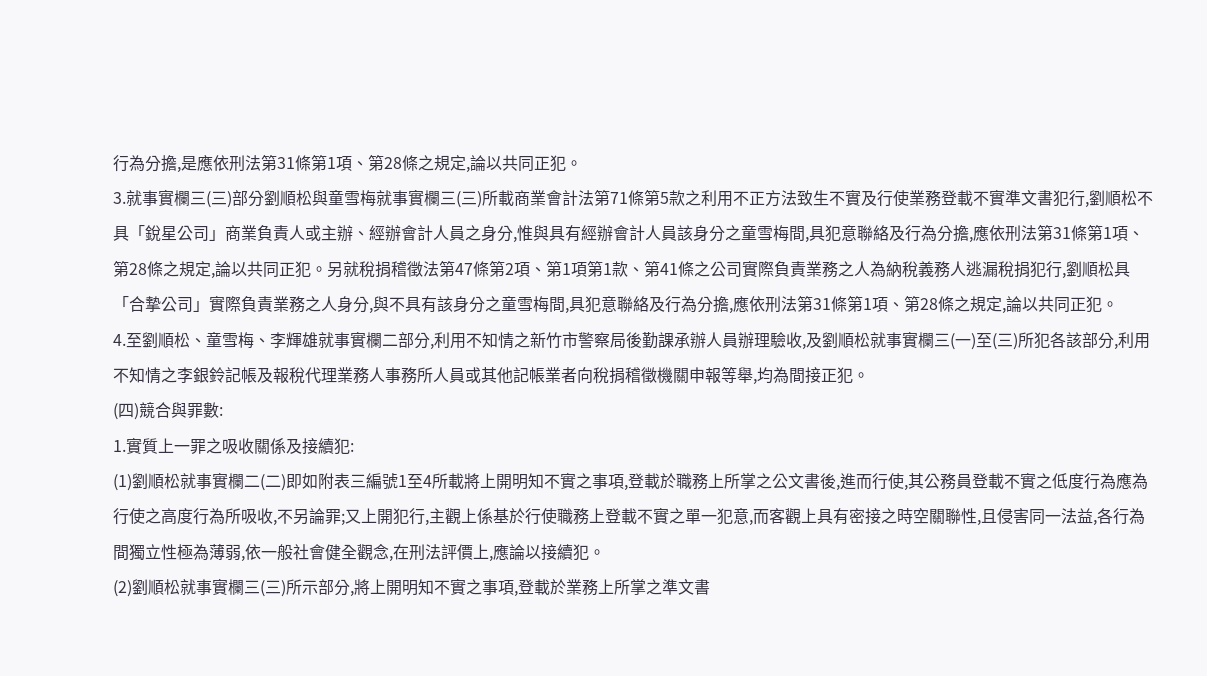行為分擔,是應依刑法第31條第1項、第28條之規定,論以共同正犯。
3.就事實欄三(三)部分劉順松與童雪梅就事實欄三(三)所載商業會計法第71條第5款之利用不正方法致生不實及行使業務登載不實準文書犯行,劉順松不具「銳星公司」商業負責人或主辦、經辦會計人員之身分,惟與具有經辦會計人員該身分之童雪梅間,具犯意聯絡及行為分擔,應依刑法第31條第1項、第28條之規定,論以共同正犯。另就稅捐稽徵法第47條第2項、第1項第1款、第41條之公司實際負責業務之人為納稅義務人逃漏稅捐犯行,劉順松具「合摯公司」實際負責業務之人身分,與不具有該身分之童雪梅間,具犯意聯絡及行為分擔,應依刑法第31條第1項、第28條之規定,論以共同正犯。
4.至劉順松、童雪梅、李輝雄就事實欄二部分,利用不知情之新竹市警察局後勤課承辦人員辦理驗收,及劉順松就事實欄三(一)至(三)所犯各該部分,利用不知情之李銀鈴記帳及報稅代理業務人事務所人員或其他記帳業者向稅捐稽徵機關申報等舉,均為間接正犯。
(四)競合與罪數:
1.實質上一罪之吸收關係及接續犯:
(1)劉順松就事實欄二(二)即如附表三編號1至4所載將上開明知不實之事項,登載於職務上所掌之公文書後,進而行使,其公務員登載不實之低度行為應為行使之高度行為所吸收,不另論罪;又上開犯行,主觀上係基於行使職務上登載不實之單一犯意,而客觀上具有密接之時空關聯性,且侵害同一法益,各行為間獨立性極為薄弱,依一般社會健全觀念,在刑法評價上,應論以接續犯。
(2)劉順松就事實欄三(三)所示部分,將上開明知不實之事項,登載於業務上所掌之準文書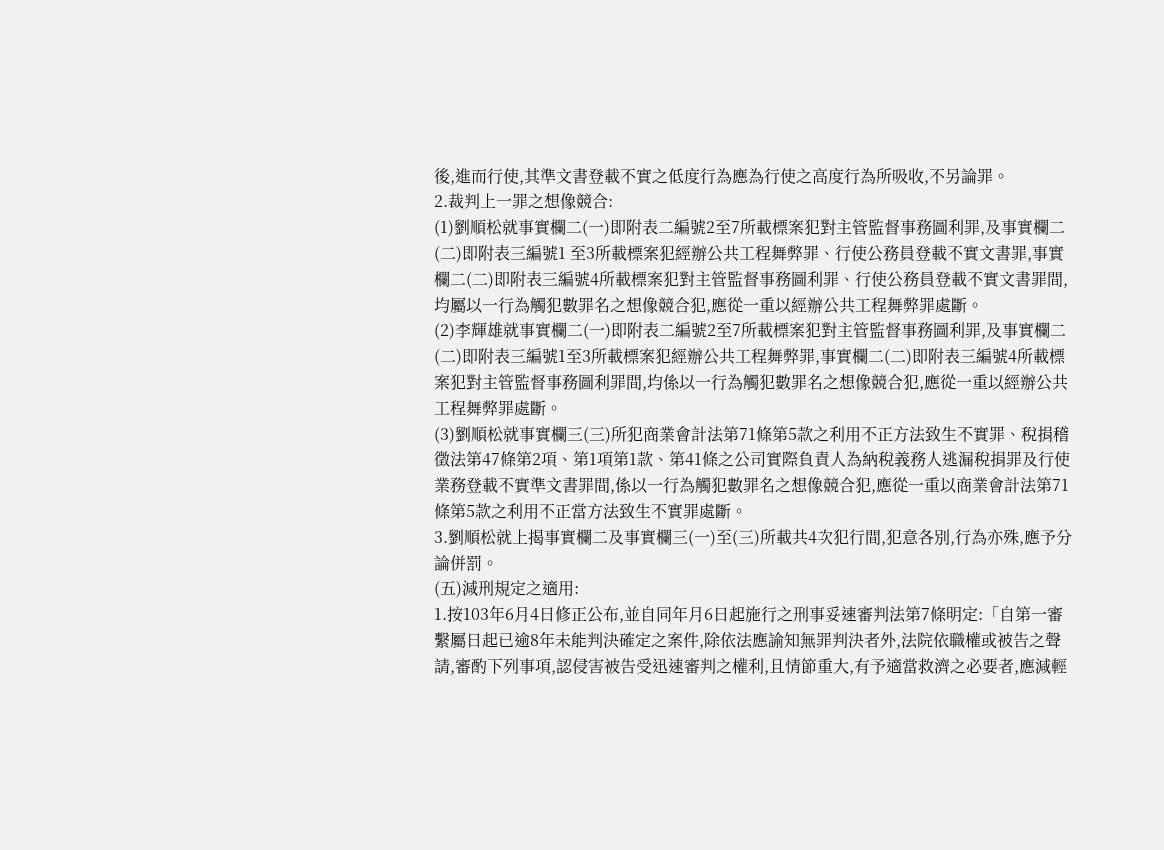後,進而行使,其準文書登載不實之低度行為應為行使之高度行為所吸收,不另論罪。
2.裁判上一罪之想像競合:
(1)劉順松就事實欄二(一)即附表二編號2至7所載標案犯對主管監督事務圖利罪,及事實欄二(二)即附表三編號1 至3所載標案犯經辦公共工程舞弊罪、行使公務員登載不實文書罪,事實欄二(二)即附表三編號4所載標案犯對主管監督事務圖利罪、行使公務員登載不實文書罪間,均屬以一行為觸犯數罪名之想像競合犯,應從一重以經辦公共工程舞弊罪處斷。
(2)李輝雄就事實欄二(一)即附表二編號2至7所載標案犯對主管監督事務圖利罪,及事實欄二(二)即附表三編號1至3所載標案犯經辦公共工程舞弊罪,事實欄二(二)即附表三編號4所載標案犯對主管監督事務圖利罪間,均係以一行為觸犯數罪名之想像競合犯,應從一重以經辦公共工程舞弊罪處斷。
(3)劉順松就事實欄三(三)所犯商業會計法第71條第5款之利用不正方法致生不實罪、稅捐稽徵法第47條第2項、第1項第1款、第41條之公司實際負責人為納稅義務人逃漏稅捐罪及行使業務登載不實準文書罪間,係以一行為觸犯數罪名之想像競合犯,應從一重以商業會計法第71條第5款之利用不正當方法致生不實罪處斷。
3.劉順松就上揭事實欄二及事實欄三(一)至(三)所載共4次犯行間,犯意各別,行為亦殊,應予分論併罰。
(五)減刑規定之適用:
1.按103年6月4日修正公布,並自同年月6日起施行之刑事妥速審判法第7條明定:「自第一審繫屬日起已逾8年未能判決確定之案件,除依法應諭知無罪判決者外,法院依職權或被告之聲請,審酌下列事項,認侵害被告受迅速審判之權利,且情節重大,有予適當救濟之必要者,應減輕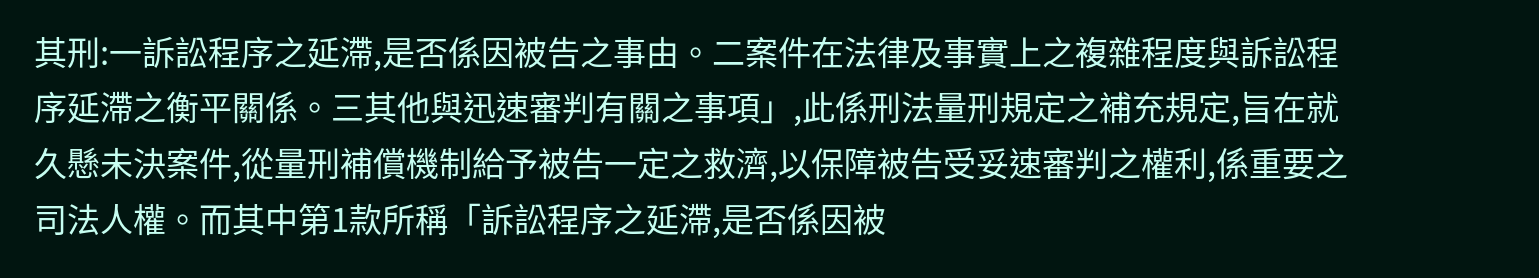其刑:一訴訟程序之延滯,是否係因被告之事由。二案件在法律及事實上之複雜程度與訴訟程序延滯之衡平關係。三其他與迅速審判有關之事項」,此係刑法量刑規定之補充規定,旨在就久懸未決案件,從量刑補償機制給予被告一定之救濟,以保障被告受妥速審判之權利,係重要之司法人權。而其中第1款所稱「訴訟程序之延滯,是否係因被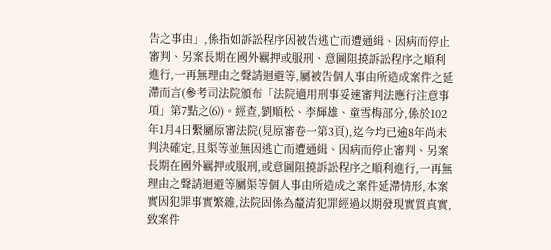告之事由」,係指如訴訟程序因被告逃亡而遭通緝、因病而停止審判、另案長期在國外羈押或服刑、意圖阻撓訴訟程序之順利進行,一再無理由之聲請迴避等,屬被告個人事由所造成案件之延滯而言(參考司法院頒布「法院適用刑事妥速審判法應行注意事項」第7點之⑹)。經查,劉順松、李輝雄、童雪梅部分,係於102年1月4日繫屬原審法院(見原審卷一第3頁),迄今均已逾8年尚未判決確定,且渠等並無因逃亡而遭通緝、因病而停止審判、另案長期在國外羈押或服刑,或意圖阻撓訴訟程序之順利進行,一再無理由之聲請迴避等屬渠等個人事由所造成之案件延滯情形,本案實因犯罪事實繁雜,法院固係為釐清犯罪經過以期發現實質真實,致案件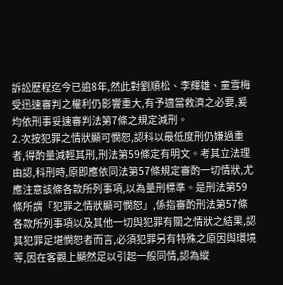訴訟歷程迄今已逾8年,然此對劉順松、李輝雄、童雪梅受迅速審判之權利仍影響重大,有予適當救濟之必要,爰均依刑事妥速審判法第7條之規定減刑。
2.次按犯罪之情狀顯可憫恕,認科以最低度刑仍嫌過重者,得酌量減輕其刑,刑法第59條定有明文。考其立法理由認,科刑時,原即應依同法第57條規定審酌一切情狀,尤應注意該條各款所列事項,以為量刑標準。是刑法第59條所謂「犯罪之情狀顯可憫恕」,係指審酌刑法第57條各款所列事項以及其他一切與犯罪有關之情狀之結果,認其犯罪足堪憫恕者而言,必須犯罪另有特殊之原因與環境等,因在客觀上顯然足以引起一般同情,認為縱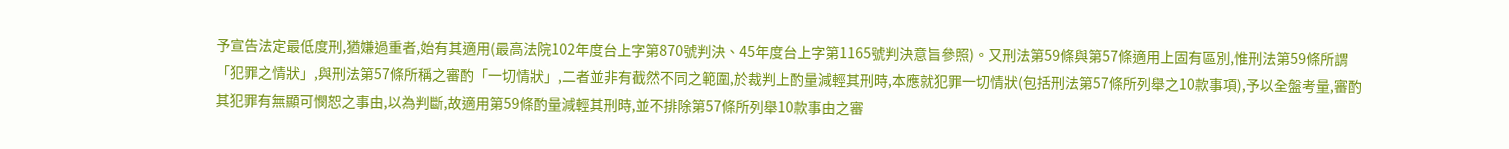予宣告法定最低度刑,猶嫌過重者,始有其適用(最高法院102年度台上字第870號判決、45年度台上字第1165號判決意旨參照)。又刑法第59條與第57條適用上固有區別,惟刑法第59條所謂「犯罪之情狀」,與刑法第57條所稱之審酌「一切情狀」,二者並非有截然不同之範圍,於裁判上酌量減輕其刑時,本應就犯罪一切情狀(包括刑法第57條所列舉之10款事項),予以全盤考量,審酌其犯罪有無顯可憫恕之事由,以為判斷,故適用第59條酌量減輕其刑時,並不排除第57條所列舉10款事由之審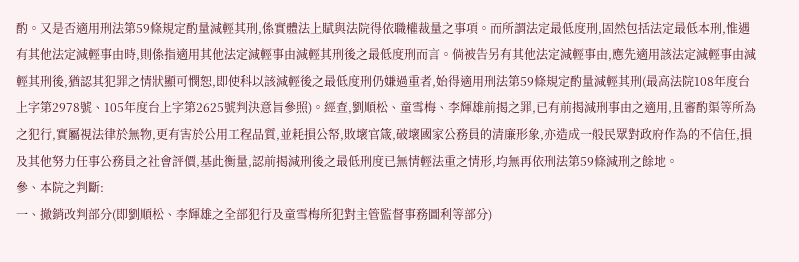酌。又是否適用刑法第59條規定酌量減輕其刑,係實體法上賦與法院得依職權裁量之事項。而所謂法定最低度刑,固然包括法定最低本刑,惟遇有其他法定減輕事由時,則係指適用其他法定減輕事由減輕其刑後之最低度刑而言。倘被告另有其他法定減輕事由,應先適用該法定減輕事由減輕其刑後,猶認其犯罪之情狀顯可憫恕,即使科以該減輕後之最低度刑仍嫌過重者,始得適用刑法第59條規定酌量減輕其刑(最高法院108年度台上字第2978號、105年度台上字第2625號判決意旨參照)。經查,劉順松、童雪梅、李輝雄前揭之罪,已有前揭減刑事由之適用,且審酌渠等所為之犯行,實屬視法律於無物,更有害於公用工程品質,並耗損公帑,敗壞官箴,破壞國家公務員的清廉形象,亦造成一般民眾對政府作為的不信任,損及其他努力任事公務員之社會評價,基此衡量,認前揭減刑後之最低刑度已無情輕法重之情形,均無再依刑法第59條減刑之餘地。
參、本院之判斷:
一、撤銷改判部分(即劉順松、李輝雄之全部犯行及童雪梅所犯對主管監督事務圖利等部分)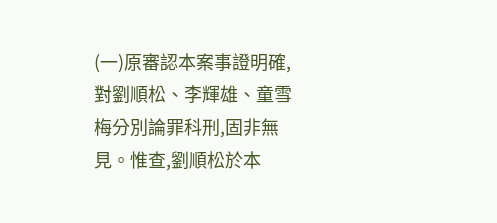(一)原審認本案事證明確,對劉順松、李輝雄、童雪梅分別論罪科刑,固非無見。惟查,劉順松於本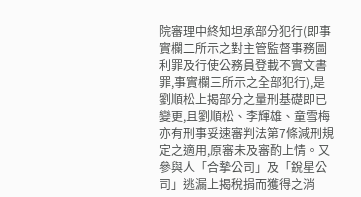院審理中終知坦承部分犯行(即事實欄二所示之對主管監督事務圖利罪及行使公務員登載不實文書罪,事實欄三所示之全部犯行),是劉順松上揭部分之量刑基礎即已變更,且劉順松、李輝雄、童雪梅亦有刑事妥速審判法第7條減刑規定之適用,原審未及審酌上情。又參與人「合摯公司」及「銳星公司」逃漏上揭稅捐而獲得之消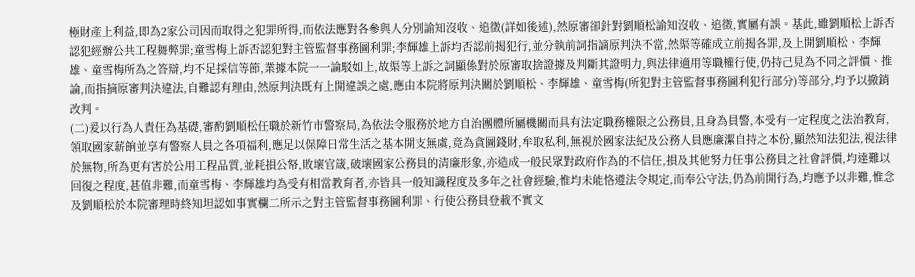極財產上利益,即為2家公司因而取得之犯罪所得,而依法應對各參與人分別諭知沒收、追徵(詳如後述),然原審卻針對劉順松諭知沒收、追徵,實屬有誤。基此,雖劉順松上訴否認犯經辦公共工程舞弊罪;童雪梅上訴否認犯對主管監督事務圖利罪;李輝雄上訴均否認前揭犯行,並分執前詞指謫原判決不當,然渠等確成立前揭各罪,及上開劉順松、李輝雄、童雪梅所為之答辯,均不足採信等節,業據本院一一論駁如上,故渠等上訴之詞顯係對於原審取捨證據及判斷其證明力,與法律適用等職權行使,仍持己見為不同之評價、推論,而指摘原審判決違法,自難認有理由,然原判決既有上開違誤之處,應由本院將原判決關於劉順松、李輝雄、童雪梅(所犯對主管監督事務圖利犯行部分)等部分,均予以撤銷改判。
(二)爰以行為人責任為基礎,審酌劉順松任職於新竹市警察局,為依法令服務於地方自治團體所屬機關而具有法定職務權限之公務員,且身為員警,本受有一定程度之法治教育,領取國家薪餉並享有警察人員之各項福利,應足以保障日常生活之基本開支無虞,竟為貪圖錢財,牟取私利,無視於國家法紀及公務人員應廉潔自持之本份,顯然知法犯法,視法律於無物,所為更有害於公用工程品質,並耗損公帑,敗壞官箴,破壞國家公務員的清廉形象,亦造成一般民眾對政府作為的不信任,損及其他努力任事公務員之社會評價,均達難以回復之程度,甚值非難,而童雪梅、李輝雄均為受有相當教育者,亦皆具一般知識程度及多年之社會經驗,惟均未能恪遵法令規定,而奉公守法,仍為前開行為,均應予以非難,惟念及劉順松於本院審理時終知坦認如事實欄二所示之對主管監督事務圖利罪、行使公務員登載不實文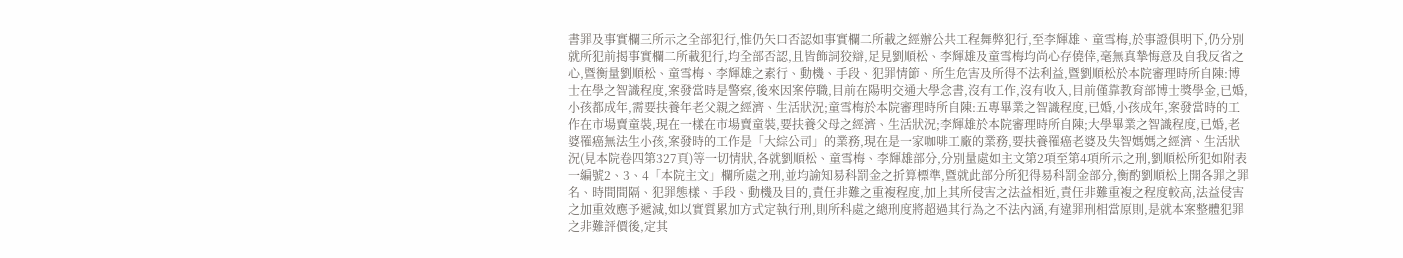書罪及事實欄三所示之全部犯行,惟仍矢口否認如事實欄二所載之經辦公共工程舞弊犯行,至李輝雄、童雪梅,於事證俱明下,仍分別就所犯前揭事實欄二所載犯行,均全部否認,且皆飾詞狡辯,足見劉順松、李輝雄及童雪梅均尚心存僥倖,毫無真摯悔意及自我反省之心,暨衡量劉順松、童雪梅、李輝雄之素行、動機、手段、犯罪情節、所生危害及所得不法利益,暨劉順松於本院審理時所自陳:博士在學之智識程度,案發當時是警察,後來因案停職,目前在陽明交通大學念書,沒有工作,沒有收入,目前僅靠教育部博士獎學金,已婚,小孩都成年,需要扶養年老父親之經濟、生活狀況;童雪梅於本院審理時所自陳:五專畢業之智識程度,已婚,小孩成年,案發當時的工作在市場賣童裝,現在一樣在市場賣童裝,要扶養父母之經濟、生活狀況;李輝雄於本院審理時所自陳;大學畢業之智識程度,已婚,老婆罹癌無法生小孩,案發時的工作是「大綜公司」的業務,現在是一家咖啡工廠的業務,要扶養罹癌老婆及失智媽媽之經濟、生活狀況(見本院卷四第327頁)等一切情狀,各就劉順松、童雪梅、李輝雄部分,分別量處如主文第2項至第4項所示之刑,劉順松所犯如附表一編號2、3、4「本院主文」欄所處之刑,並均諭知易科罰金之折算標準,暨就此部分所犯得易科罰金部分,衡酌劉順松上開各罪之罪名、時間間隔、犯罪態樣、手段、動機及目的,責任非難之重複程度,加上其所侵害之法益相近,責任非難重複之程度較高,法益侵害之加重效應予遞減,如以實質累加方式定執行刑,則所科處之總刑度將超過其行為之不法內涵,有違罪刑相當原則,是就本案整體犯罪之非難評價後,定其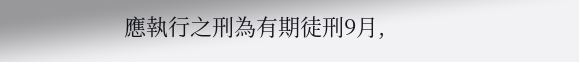應執行之刑為有期徒刑9月,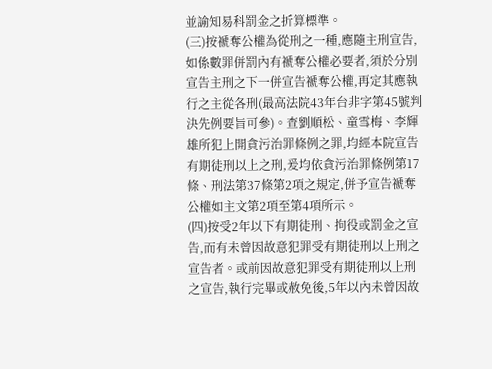並諭知易科罰金之折算標準。
(三)按褫奪公權為從刑之一種,應隨主刑宣告,如係數罪併罰內有褫奪公權必要者,須於分別宣告主刑之下一併宣告褫奪公權,再定其應執行之主從各刑(最高法院43年台非字第45號判決先例要旨可參)。查劉順松、童雪梅、李輝雄所犯上開貪污治罪條例之罪,均經本院宣告有期徒刑以上之刑,爰均依貪污治罪條例第17條、刑法第37條第2項之規定,併予宣告褫奪公權如主文第2項至第4項所示。
(四)按受2年以下有期徒刑、拘役或罰金之宣告,而有未曾因故意犯罪受有期徒刑以上刑之宣告者。或前因故意犯罪受有期徒刑以上刑之宣告,執行完畢或赦免後,5年以內未曾因故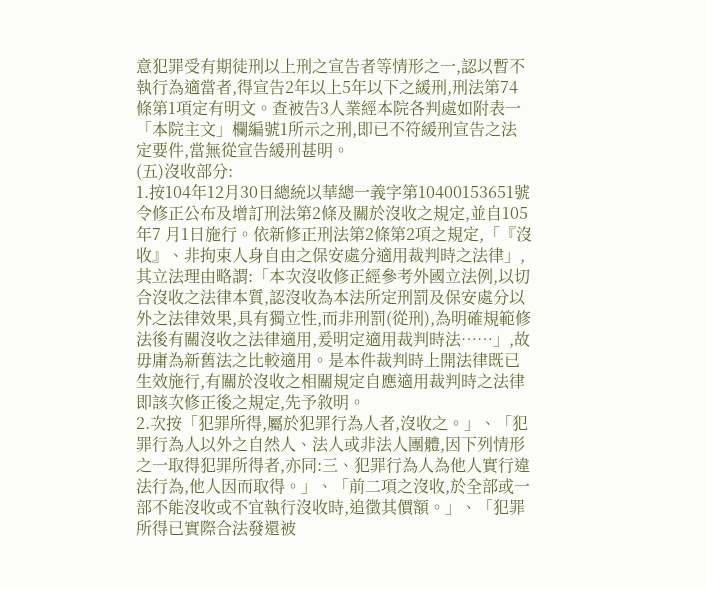意犯罪受有期徒刑以上刑之宣告者等情形之一,認以暫不執行為適當者,得宣告2年以上5年以下之緩刑,刑法第74條第1項定有明文。查被告3人業經本院各判處如附表一「本院主文」欄編號1所示之刑,即已不符緩刑宣告之法定要件,當無從宣告緩刑甚明。
(五)沒收部分:
1.按104年12月30日總統以華總一義字第10400153651號令修正公布及增訂刑法第2條及關於沒收之規定,並自105年7 月1日施行。依新修正刑法第2條第2項之規定,「『沒收』、非拘束人身自由之保安處分適用裁判時之法律」,其立法理由略謂:「本次沒收修正經參考外國立法例,以切合沒收之法律本質,認沒收為本法所定刑罰及保安處分以外之法律效果,具有獨立性,而非刑罰(從刑),為明確規範修法後有關沒收之法律適用,爰明定適用裁判時法……」,故毋庸為新舊法之比較適用。是本件裁判時上開法律既已生效施行,有關於沒收之相關規定自應適用裁判時之法律即該次修正後之規定,先予敘明。
2.次按「犯罪所得,屬於犯罪行為人者,沒收之。」、「犯罪行為人以外之自然人、法人或非法人團體,因下列情形之一取得犯罪所得者,亦同:三、犯罪行為人為他人實行違法行為,他人因而取得。」、「前二項之沒收,於全部或一部不能沒收或不宜執行沒收時,追徵其價額。」、「犯罪所得已實際合法發還被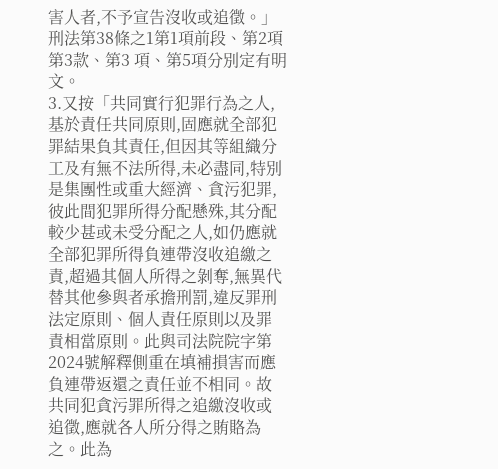害人者,不予宣告沒收或追徵。」刑法第38條之1第1項前段、第2項第3款、第3 項、第5項分別定有明文。
3.又按「共同實行犯罪行為之人,基於責任共同原則,固應就全部犯罪結果負其責任,但因其等組織分工及有無不法所得,未必盡同,特別是集團性或重大經濟、貪污犯罪,彼此間犯罪所得分配懸殊,其分配較少甚或未受分配之人,如仍應就全部犯罪所得負連帶沒收追繳之責,超過其個人所得之剝奪,無異代替其他參與者承擔刑罰,違反罪刑法定原則、個人責任原則以及罪責相當原則。此與司法院院字第2024號解釋側重在填補損害而應負連帶返還之責任並不相同。故共同犯貪污罪所得之追繳沒收或追徵,應就各人所分得之賄賂為之。此為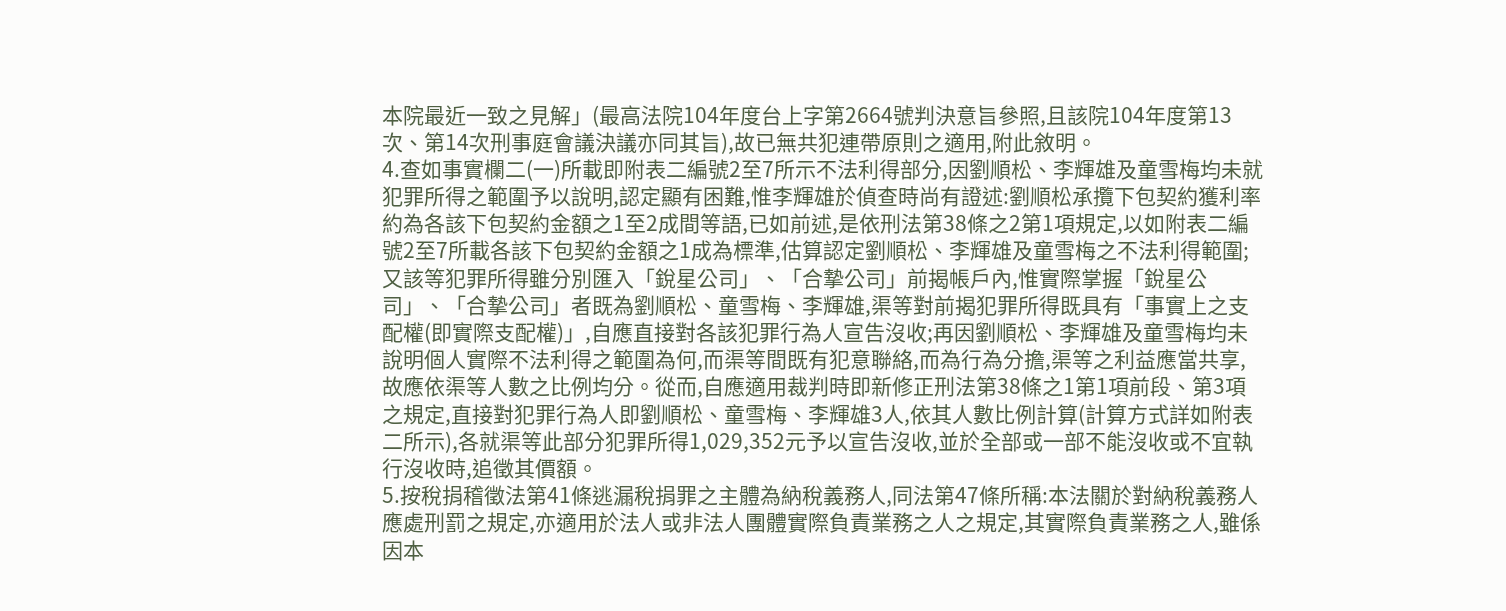本院最近一致之見解」(最高法院104年度台上字第2664號判決意旨參照,且該院104年度第13次、第14次刑事庭會議決議亦同其旨),故已無共犯連帶原則之適用,附此敘明。
4.查如事實欄二(一)所載即附表二編號2至7所示不法利得部分,因劉順松、李輝雄及童雪梅均未就犯罪所得之範圍予以說明,認定顯有困難,惟李輝雄於偵查時尚有證述:劉順松承攬下包契約獲利率約為各該下包契約金額之1至2成間等語,已如前述,是依刑法第38條之2第1項規定,以如附表二編號2至7所載各該下包契約金額之1成為標準,估算認定劉順松、李輝雄及童雪梅之不法利得範圍;又該等犯罪所得雖分別匯入「銳星公司」、「合摯公司」前揭帳戶內,惟實際掌握「銳星公司」、「合摯公司」者既為劉順松、童雪梅、李輝雄,渠等對前揭犯罪所得既具有「事實上之支配權(即實際支配權)」,自應直接對各該犯罪行為人宣告沒收;再因劉順松、李輝雄及童雪梅均未說明個人實際不法利得之範圍為何,而渠等間既有犯意聯絡,而為行為分擔,渠等之利益應當共享,故應依渠等人數之比例均分。從而,自應適用裁判時即新修正刑法第38條之1第1項前段、第3項之規定,直接對犯罪行為人即劉順松、童雪梅、李輝雄3人,依其人數比例計算(計算方式詳如附表二所示),各就渠等此部分犯罪所得1,029,352元予以宣告沒收,並於全部或一部不能沒收或不宜執行沒收時,追徵其價額。
5.按稅捐稽徵法第41條逃漏稅捐罪之主體為納稅義務人,同法第47條所稱:本法關於對納稅義務人應處刑罰之規定,亦適用於法人或非法人團體實際負責業務之人之規定,其實際負責業務之人,雖係因本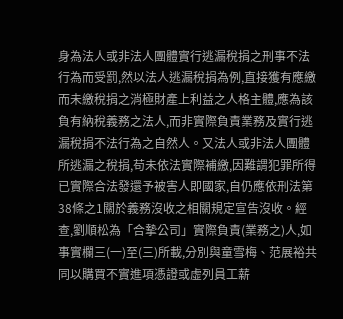身為法人或非法人團體實行逃漏稅捐之刑事不法行為而受罰,然以法人逃漏稅捐為例,直接獲有應繳而未繳稅捐之消極財產上利益之人格主體,應為該負有納稅義務之法人,而非實際負責業務及實行逃漏稅捐不法行為之自然人。又法人或非法人團體所逃漏之稅捐,苟未依法實際補繳,因難謂犯罪所得已實際合法發還予被害人即國家,自仍應依刑法第38條之1關於義務沒收之相關規定宣告沒收。經查,劉順松為「合摯公司」實際負責(業務之)人,如事實欄三(一)至(三)所載,分別與童雪梅、范展裕共同以購買不實進項憑證或虛列員工薪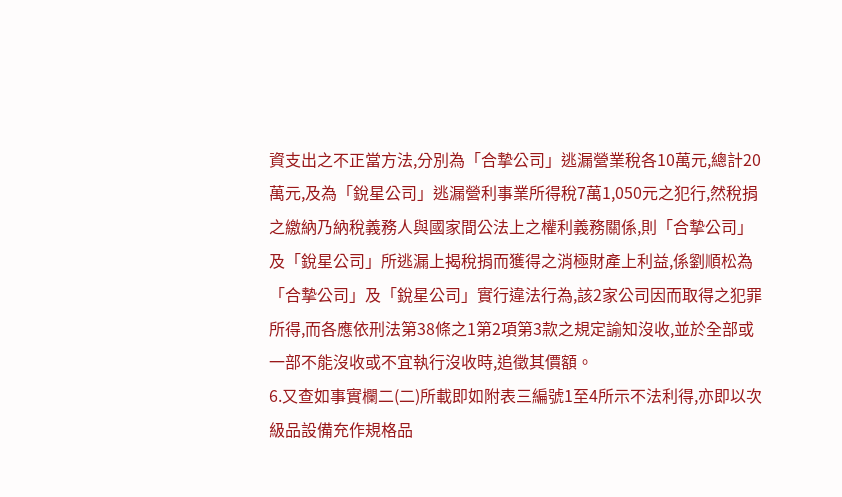資支出之不正當方法,分別為「合摯公司」逃漏營業稅各10萬元,總計20萬元,及為「銳星公司」逃漏營利事業所得稅7萬1,050元之犯行,然稅捐之繳納乃納稅義務人與國家間公法上之權利義務關係,則「合摯公司」及「銳星公司」所逃漏上揭稅捐而獲得之消極財產上利益,係劉順松為「合摯公司」及「銳星公司」實行違法行為,該2家公司因而取得之犯罪所得,而各應依刑法第38條之1第2項第3款之規定諭知沒收,並於全部或一部不能沒收或不宜執行沒收時,追徵其價額。
6.又查如事實欄二(二)所載即如附表三編號1至4所示不法利得,亦即以次級品設備充作規格品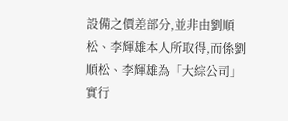設備之價差部分,並非由劉順松、李輝雄本人所取得,而係劉順松、李輝雄為「大綜公司」實行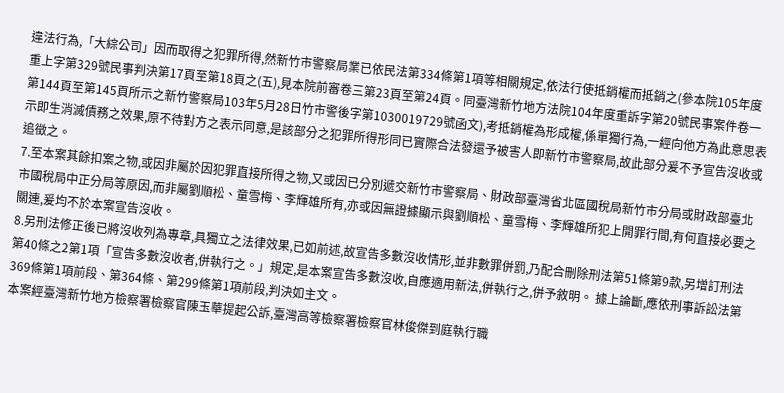違法行為,「大綜公司」因而取得之犯罪所得,然新竹市警察局業已依民法第334條第1項等相關規定,依法行使抵銷權而抵銷之(參本院105年度重上字第329號民事判決第17頁至第18頁之(五),見本院前審卷三第23頁至第24頁。同臺灣新竹地方法院104年度重訴字第20號民事案件卷一第144頁至第145頁所示之新竹警察局103年5月28日竹市警後字第1030019729號函文),考抵銷權為形成權,係單獨行為,一經向他方為此意思表示即生消滅債務之效果,原不待對方之表示同意,是該部分之犯罪所得形同已實際合法發還予被害人即新竹市警察局,故此部分爰不予宣告沒收或追徵之。
7.至本案其餘扣案之物,或因非屬於因犯罪直接所得之物,又或因已分別遞交新竹市警察局、財政部臺灣省北區國稅局新竹市分局或財政部臺北市國稅局中正分局等原因,而非屬劉順松、童雪梅、李輝雄所有,亦或因無證據顯示與劉順松、童雪梅、李輝雄所犯上開罪行間,有何直接必要之關連,爰均不於本案宣告沒收。
8.另刑法修正後已將沒收列為專章,具獨立之法律效果,已如前述,故宣告多數沒收情形,並非數罪併罰,乃配合刪除刑法第51條第9款,另增訂刑法第40條之2第1項「宣告多數沒收者,併執行之。」規定,是本案宣告多數沒收,自應適用新法,併執行之,併予敘明。 據上論斷,應依刑事訴訟法第369條第1項前段、第364條、第299條第1項前段,判決如主文。
本案經臺灣新竹地方檢察署檢察官陳玉華提起公訴,臺灣高等檢察署檢察官林俊傑到庭執行職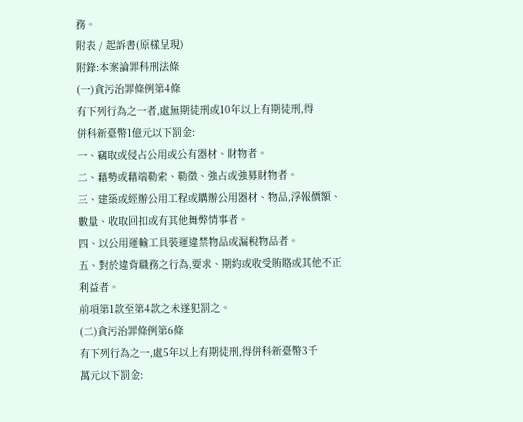務。
附表 / 起訴書(原樣呈現)
附錄:本案論罪科刑法條
(一)貪污治罪條例第4條
有下列行為之一者,處無期徒刑或10年以上有期徒刑,得
併科新臺幣1億元以下罰金:
一、竊取或侵占公用或公有器材、財物者。
二、藉勢或藉端勒索、勒徵、強占或強募財物者。
三、建築或經辦公用工程或購辦公用器材、物品,浮報價額、
數量、收取回扣或有其他舞弊情事者。
四、以公用運輸工具裝運違禁物品或漏稅物品者。
五、對於違背職務之行為,要求、期約或收受賄賂或其他不正
利益者。
前項第1款至第4款之未遂犯罰之。
(二)貪污治罪條例第6條
有下列行為之一,處5年以上有期徒刑,得併科新臺幣3千
萬元以下罰金: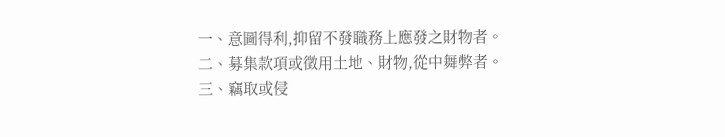一、意圖得利,抑留不發職務上應發之財物者。
二、募集款項或徵用土地、財物,從中舞弊者。
三、竊取或侵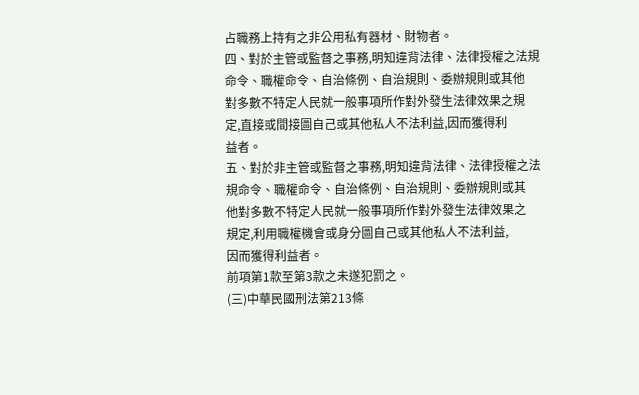占職務上持有之非公用私有器材、財物者。
四、對於主管或監督之事務,明知違背法律、法律授權之法規
命令、職權命令、自治條例、自治規則、委辦規則或其他
對多數不特定人民就一般事項所作對外發生法律效果之規
定,直接或間接圖自己或其他私人不法利益,因而獲得利
益者。
五、對於非主管或監督之事務,明知違背法律、法律授權之法
規命令、職權命令、自治條例、自治規則、委辦規則或其
他對多數不特定人民就一般事項所作對外發生法律效果之
規定,利用職權機會或身分圖自己或其他私人不法利益,
因而獲得利益者。
前項第1款至第3款之未遂犯罰之。
(三)中華民國刑法第213條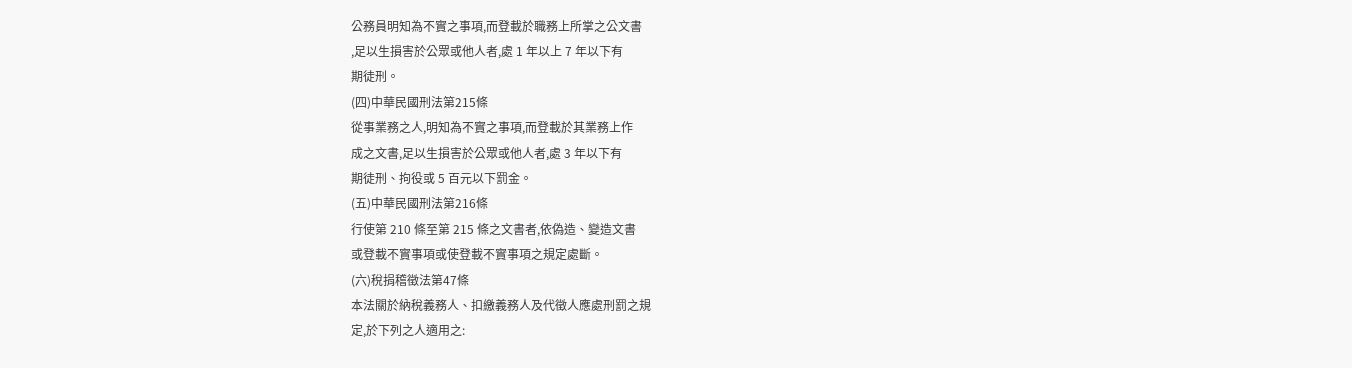公務員明知為不實之事項,而登載於職務上所掌之公文書
,足以生損害於公眾或他人者,處 1 年以上 7 年以下有
期徒刑。
(四)中華民國刑法第215條
從事業務之人,明知為不實之事項,而登載於其業務上作
成之文書,足以生損害於公眾或他人者,處 3 年以下有
期徒刑、拘役或 5 百元以下罰金。
(五)中華民國刑法第216條
行使第 210 條至第 215 條之文書者,依偽造、變造文書
或登載不實事項或使登載不實事項之規定處斷。
(六)稅捐稽徵法第47條
本法關於納稅義務人、扣繳義務人及代徵人應處刑罰之規
定,於下列之人適用之: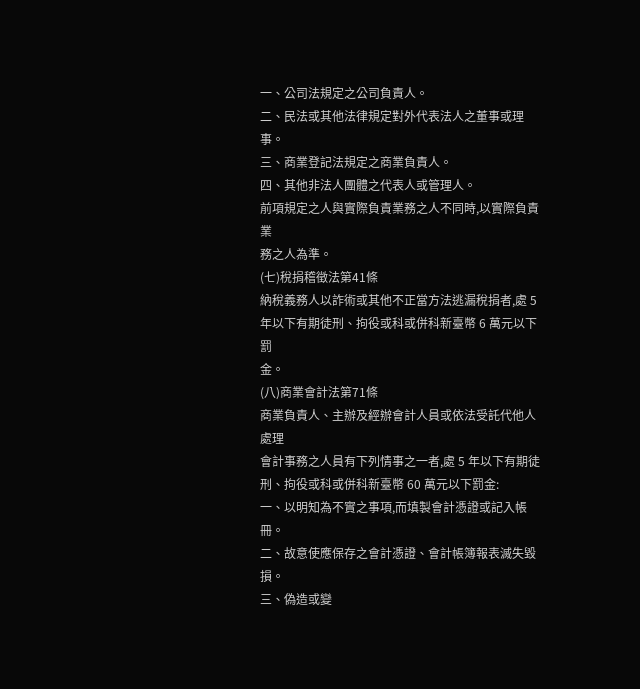一、公司法規定之公司負責人。
二、民法或其他法律規定對外代表法人之董事或理事。
三、商業登記法規定之商業負責人。
四、其他非法人團體之代表人或管理人。
前項規定之人與實際負責業務之人不同時,以實際負責業
務之人為準。
(七)稅捐稽徵法第41條
納稅義務人以詐術或其他不正當方法逃漏稅捐者,處 5
年以下有期徒刑、拘役或科或併科新臺幣 6 萬元以下罰
金。
(八)商業會計法第71條
商業負責人、主辦及經辦會計人員或依法受託代他人處理
會計事務之人員有下列情事之一者,處 5 年以下有期徒
刑、拘役或科或併科新臺幣 60 萬元以下罰金:
一、以明知為不實之事項,而填製會計憑證或記入帳冊。
二、故意使應保存之會計憑證、會計帳簿報表滅失毀損。
三、偽造或變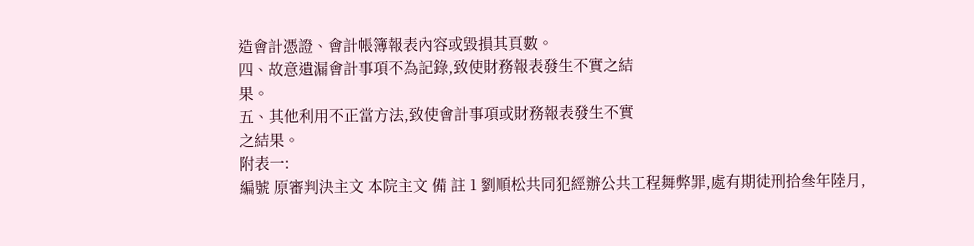造會計憑證、會計帳簿報表內容或毀損其頁數。
四、故意遺漏會計事項不為記錄,致使財務報表發生不實之結
果。
五、其他利用不正當方法,致使會計事項或財務報表發生不實
之結果。
附表一:
編號 原審判決主文 本院主文 備 註 1 劉順松共同犯經辦公共工程舞弊罪,處有期徒刑拾叄年陸月,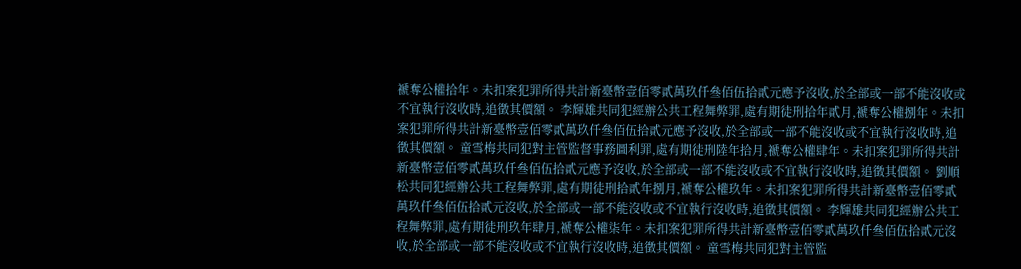褫奪公權拾年。未扣案犯罪所得共計新臺幣壹佰零貳萬玖仟叄佰伍拾貳元應予沒收,於全部或一部不能沒收或不宜執行沒收時,追徵其價額。 李輝雄共同犯經辦公共工程舞弊罪,處有期徒刑拾年貳月,褫奪公權捌年。未扣案犯罪所得共計新臺幣壹佰零貳萬玖仟叄佰伍拾貳元應予沒收,於全部或一部不能沒收或不宜執行沒收時,追徵其價額。 童雪梅共同犯對主管監督事務圖利罪,處有期徒刑陸年拾月,褫奪公權肆年。未扣案犯罪所得共計新臺幣壹佰零貳萬玖仟叄佰伍拾貳元應予沒收,於全部或一部不能沒收或不宜執行沒收時,追徵其價額。 劉順松共同犯經辦公共工程舞弊罪,處有期徒刑拾貳年捌月,褫奪公權玖年。未扣案犯罪所得共計新臺幣壹佰零貳萬玖仟叄佰伍拾貳元沒收,於全部或一部不能沒收或不宜執行沒收時,追徵其價額。 李輝雄共同犯經辦公共工程舞弊罪,處有期徒刑玖年肆月,褫奪公權柒年。未扣案犯罪所得共計新臺幣壹佰零貳萬玖仟叄佰伍拾貳元沒收,於全部或一部不能沒收或不宜執行沒收時,追徵其價額。 童雪梅共同犯對主管監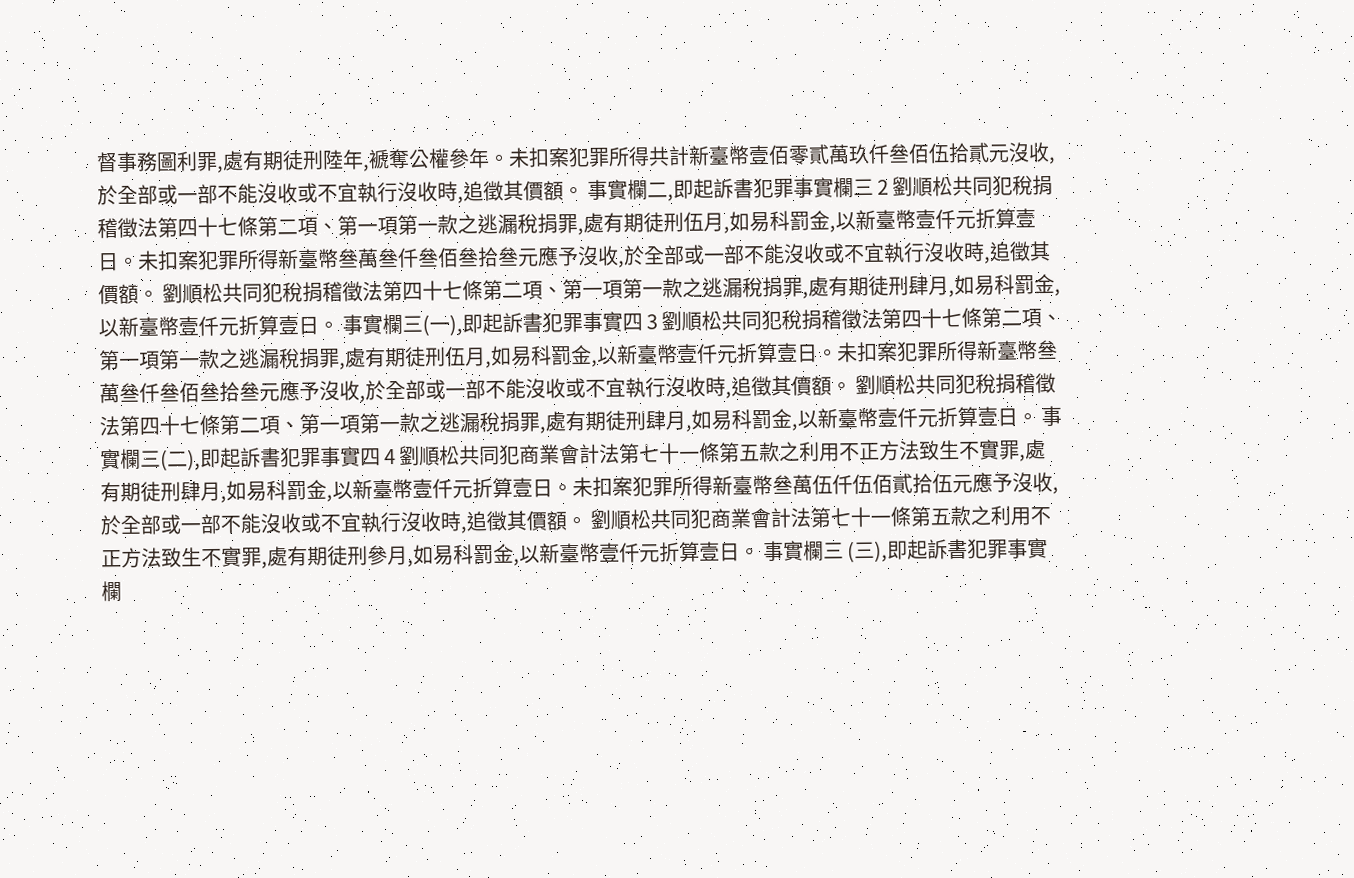督事務圖利罪,處有期徒刑陸年,褫奪公權參年。未扣案犯罪所得共計新臺幣壹佰零貳萬玖仟叄佰伍拾貳元沒收,於全部或一部不能沒收或不宜執行沒收時,追徵其價額。 事實欄二,即起訴書犯罪事實欄三 2 劉順松共同犯稅捐稽徵法第四十七條第二項、第一項第一款之逃漏稅捐罪,處有期徒刑伍月,如易科罰金,以新臺幣壹仟元折算壹日。未扣案犯罪所得新臺幣叄萬叄仟叄佰叄拾叄元應予沒收,於全部或一部不能沒收或不宜執行沒收時,追徵其價額。 劉順松共同犯稅捐稽徵法第四十七條第二項、第一項第一款之逃漏稅捐罪,處有期徒刑肆月,如易科罰金,以新臺幣壹仟元折算壹日。 事實欄三(一),即起訴書犯罪事實四 3 劉順松共同犯稅捐稽徵法第四十七條第二項、第一項第一款之逃漏稅捐罪,處有期徒刑伍月,如易科罰金,以新臺幣壹仟元折算壹日。未扣案犯罪所得新臺幣叄萬叄仟叄佰叄拾叄元應予沒收,於全部或一部不能沒收或不宜執行沒收時,追徵其價額。 劉順松共同犯稅捐稽徵法第四十七條第二項、第一項第一款之逃漏稅捐罪,處有期徒刑肆月,如易科罰金,以新臺幣壹仟元折算壹日。 事實欄三(二),即起訴書犯罪事實四 4 劉順松共同犯商業會計法第七十一條第五款之利用不正方法致生不實罪,處有期徒刑肆月,如易科罰金,以新臺幣壹仟元折算壹日。未扣案犯罪所得新臺幣叄萬伍仟伍佰貳拾伍元應予沒收,於全部或一部不能沒收或不宜執行沒收時,追徵其價額。 劉順松共同犯商業會計法第七十一條第五款之利用不正方法致生不實罪,處有期徒刑參月,如易科罰金,以新臺幣壹仟元折算壹日。 事實欄三 (三),即起訴書犯罪事實欄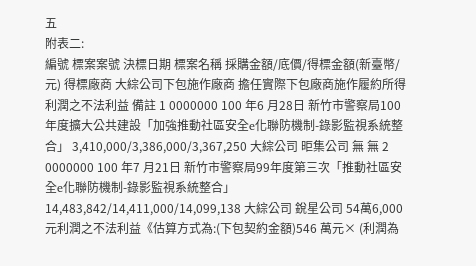五
附表二:
編號 標案案號 決標日期 標案名稱 採購金額/底價/得標金額(新臺幣/ 元) 得標廠商 大綜公司下包施作廠商 擔任實際下包廠商施作履約所得利潤之不法利益 備註 1 0000000 100 年6 月28日 新竹市警察局100 年度擴大公共建設「加強推動社區安全e化聯防機制-錄影監視系統整合」 3,410,000/3,386,000/3,367,250 大綜公司 昛集公司 無 無 2 0000000 100 年7 月21日 新竹市警察局99年度第三次「推動社區安全e化聯防機制-錄影監視系統整合」 14,483,842/14,411,000/14,099,138 大綜公司 銳星公司 54萬6,000 元利潤之不法利益《估算方式為:(下包契約金額)546 萬元× (利潤為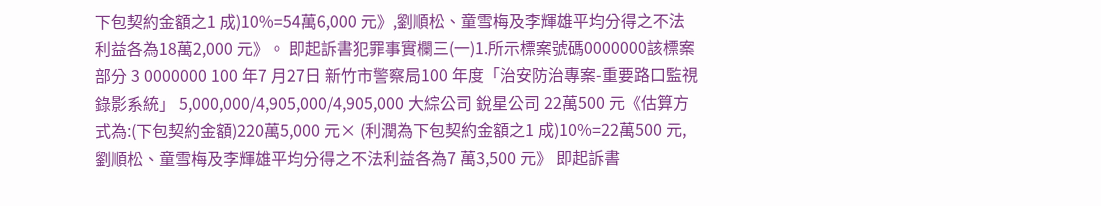下包契約金額之1 成)10%=54萬6,000 元》,劉順松、童雪梅及李輝雄平均分得之不法利益各為18萬2,000 元》。 即起訴書犯罪事實欄三(一)1.所示標案號碼0000000該標案部分 3 0000000 100 年7 月27日 新竹市警察局100 年度「治安防治專案-重要路口監視錄影系統」 5,000,000/4,905,000/4,905,000 大綜公司 銳星公司 22萬500 元《估算方式為:(下包契約金額)220萬5,000 元× (利潤為下包契約金額之1 成)10%=22萬500 元,劉順松、童雪梅及李輝雄平均分得之不法利益各為7 萬3,500 元》 即起訴書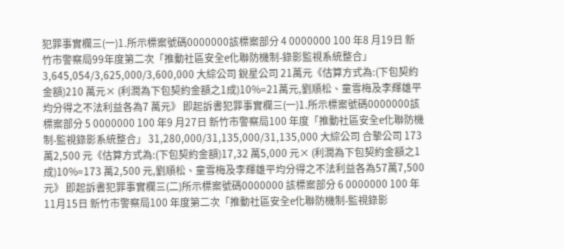犯罪事實欄三(一)1.所示標案號碼0000000該標案部分 4 0000000 100 年8 月19日 新竹市警察局99年度第二次「推動社區安全e化聯防機制-錄影監視系統整合」 3,645,054/3,625,000/3,600,000 大綜公司 銳星公司 21萬元《估算方式為:(下包契約金額)210 萬元× (利潤為下包契約金額之1成)10%=21萬元,劉順松、童雪梅及李輝雄平均分得之不法利益各為7 萬元》 即起訴書犯罪事實欄三(一)1.所示標案號碼0000000該標案部分 5 0000000 100 年9 月27日 新竹市警察局100 年度「推動社區安全e化聯防機制-監視錄影系統整合」 31,280,000/31,135,000/31,135,000 大綜公司 合摯公司 173 萬2,500 元《估算方式為:(下包契約金額)17,32 萬5,000 元× (利潤為下包契約金額之1 成)10%=173 萬2,500 元,劉順松、童雪梅及李輝雄平均分得之不法利益各為57萬7,500 元》 即起訴書犯罪事實欄三(二)所示標案號碼0000000 該標案部分 6 0000000 100 年11月15日 新竹市警察局100 年度第二次「推動社區安全e化聯防機制-監視錄影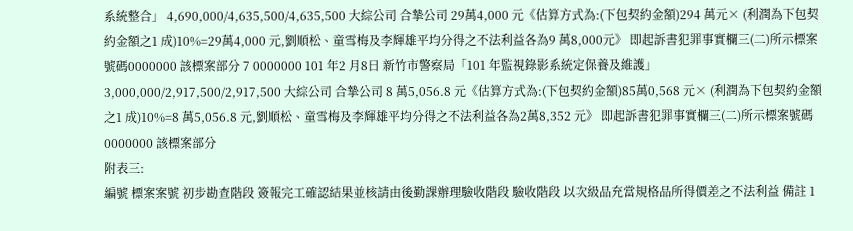系統整合」 4,690,000/4,635,500/4,635,500 大綜公司 合摯公司 29萬4,000 元《估算方式為:(下包契約金額)294 萬元× (利潤為下包契約金額之1 成)10%=29萬4,000 元,劉順松、童雪梅及李輝雄平均分得之不法利益各為9 萬8,000元》 即起訴書犯罪事實欄三(二)所示標案號碼0000000 該標案部分 7 0000000 101 年2 月8日 新竹市警察局「101 年監視錄影系統定保養及維護」 3,000,000/2,917,500/2,917,500 大綜公司 合摯公司 8 萬5,056.8 元《估算方式為:(下包契約金額)85萬0,568 元× (利潤為下包契約金額之1 成)10%=8 萬5,056.8 元,劉順松、童雪梅及李輝雄平均分得之不法利益各為2萬8,352 元》 即起訴書犯罪事實欄三(二)所示標案號碼0000000 該標案部分
附表三:
編號 標案案號 初步勘查階段 簽報完工確認結果並核請由後勤課辦理驗收階段 驗收階段 以次級品充當規格品所得價差之不法利益 備註 1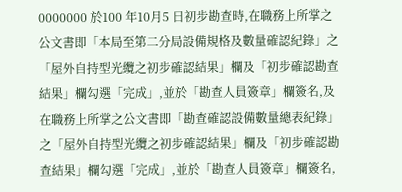0000000 於100 年10月5 日初步勘查時,在職務上所掌之公文書即「本局至第二分局設備規格及數量確認紀錄」之「屋外自持型光纜之初步確認結果」欄及「初步確認勘查結果」欄勾選「完成」,並於「勘查人員簽章」欄簽名,及在職務上所掌之公文書即「勘查確認設備數量總表紀錄」之「屋外自持型光纜之初步確認結果」欄及「初步確認勘查結果」欄勾選「完成」,並於「勘查人員簽章」欄簽名,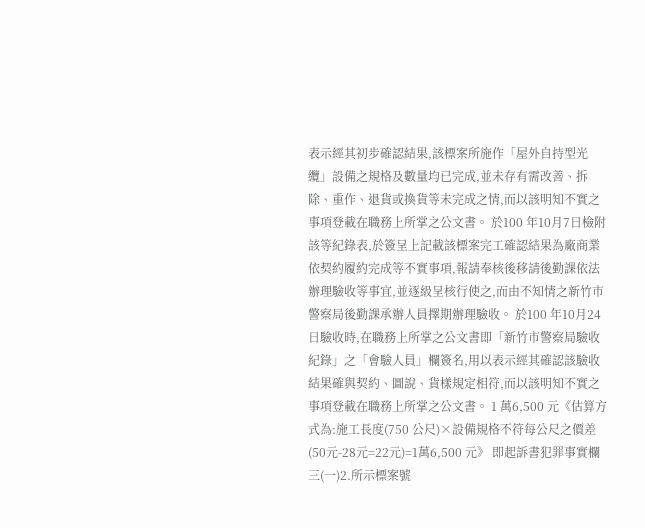表示經其初步確認結果,該標案所施作「屋外自持型光纜」設備之規格及數量均已完成,並未存有需改善、拆除、重作、退貨或換貨等未完成之情,而以該明知不實之事項登載在職務上所掌之公文書。 於100 年10月7日檢附該等紀錄表,於簽呈上記載該標案完工確認結果為廠商業依契約履約完成等不實事項,報請奉核後移請後勤課依法辦理驗收等事宜,並逐級呈核行使之,而由不知情之新竹市警察局後勤課承辦人員擇期辦理驗收。 於100 年10月24日驗收時,在職務上所掌之公文書即「新竹市警察局驗收紀錄」之「會驗人員」欄簽名,用以表示經其確認該驗收結果確與契約、圖說、貨樣規定相符,而以該明知不實之事項登載在職務上所掌之公文書。 1 萬6,500 元《估算方式為:施工長度(750 公尺)×設備規格不符每公尺之價差(50元-28元=22元)=1萬6,500 元》 即起訴書犯罪事實欄三(一)2.所示標案號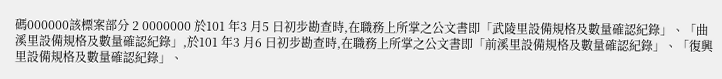碼000000該標案部分 2 0000000 於101 年3 月5 日初步勘查時,在職務上所掌之公文書即「武陵里設備規格及數量確認紀錄」、「曲溪里設備規格及數量確認紀錄」,於101 年3 月6 日初步勘查時,在職務上所掌之公文書即「前溪里設備規格及數量確認紀錄」、「復興里設備規格及數量確認紀錄」、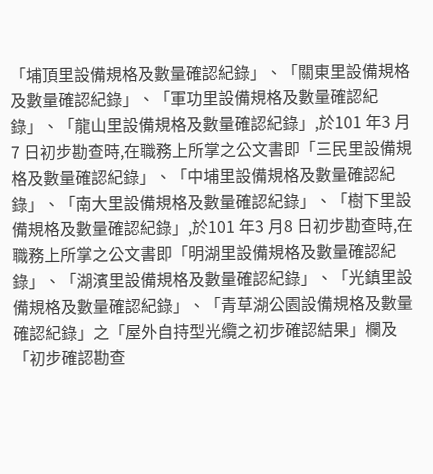「埔頂里設備規格及數量確認紀錄」、「關東里設備規格及數量確認紀錄」、「軍功里設備規格及數量確認紀錄」、「龍山里設備規格及數量確認紀錄」,於101 年3 月7 日初步勘查時,在職務上所掌之公文書即「三民里設備規格及數量確認紀錄」、「中埔里設備規格及數量確認紀錄」、「南大里設備規格及數量確認紀錄」、「樹下里設備規格及數量確認紀錄」,於101 年3 月8 日初步勘查時,在職務上所掌之公文書即「明湖里設備規格及數量確認紀錄」、「湖濱里設備規格及數量確認紀錄」、「光鎮里設備規格及數量確認紀錄」、「青草湖公園設備規格及數量確認紀錄」之「屋外自持型光纜之初步確認結果」欄及「初步確認勘查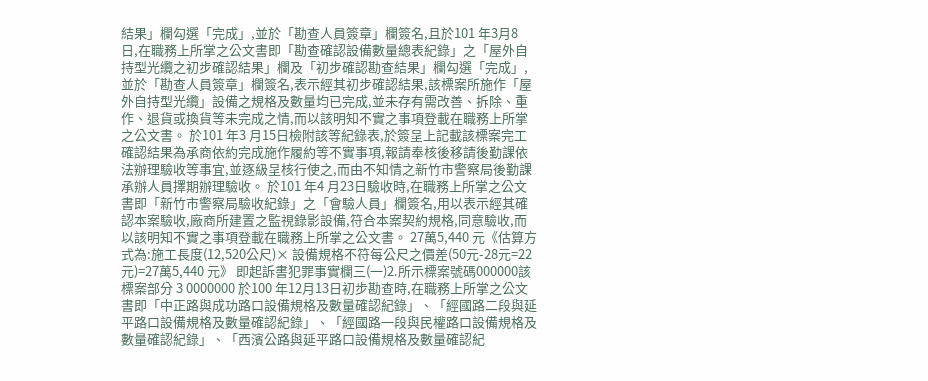結果」欄勾選「完成」,並於「勘查人員簽章」欄簽名,且於101 年3月8 日,在職務上所掌之公文書即「勘查確認設備數量總表紀錄」之「屋外自持型光纜之初步確認結果」欄及「初步確認勘查結果」欄勾選「完成」,並於「勘查人員簽章」欄簽名,表示經其初步確認結果,該標案所施作「屋外自持型光纜」設備之規格及數量均已完成,並未存有需改善、拆除、重作、退貨或換貨等未完成之情,而以該明知不實之事項登載在職務上所掌之公文書。 於101 年3 月15日檢附該等紀錄表,於簽呈上記載該標案完工確認結果為承商依約完成施作履約等不實事項,報請奉核後移請後勤課依法辦理驗收等事宜,並逐級呈核行使之,而由不知情之新竹市警察局後勤課承辦人員擇期辦理驗收。 於101 年4 月23日驗收時,在職務上所掌之公文書即「新竹市警察局驗收紀錄」之「會驗人員」欄簽名,用以表示經其確認本案驗收,廠商所建置之監視錄影設備,符合本案契約規格,同意驗收,而以該明知不實之事項登載在職務上所掌之公文書。 27萬5,440 元《估算方式為:施工長度(12,520公尺)× 設備規格不符每公尺之價差(50元-28元=22元)=27萬5,440 元》 即起訴書犯罪事實欄三(一)2.所示標案號碼000000該標案部分 3 0000000 於100 年12月13日初步勘查時,在職務上所掌之公文書即「中正路與成功路口設備規格及數量確認紀錄」、「經國路二段與延平路口設備規格及數量確認紀錄」、「經國路一段與民權路口設備規格及數量確認紀錄」、「西濱公路與延平路口設備規格及數量確認紀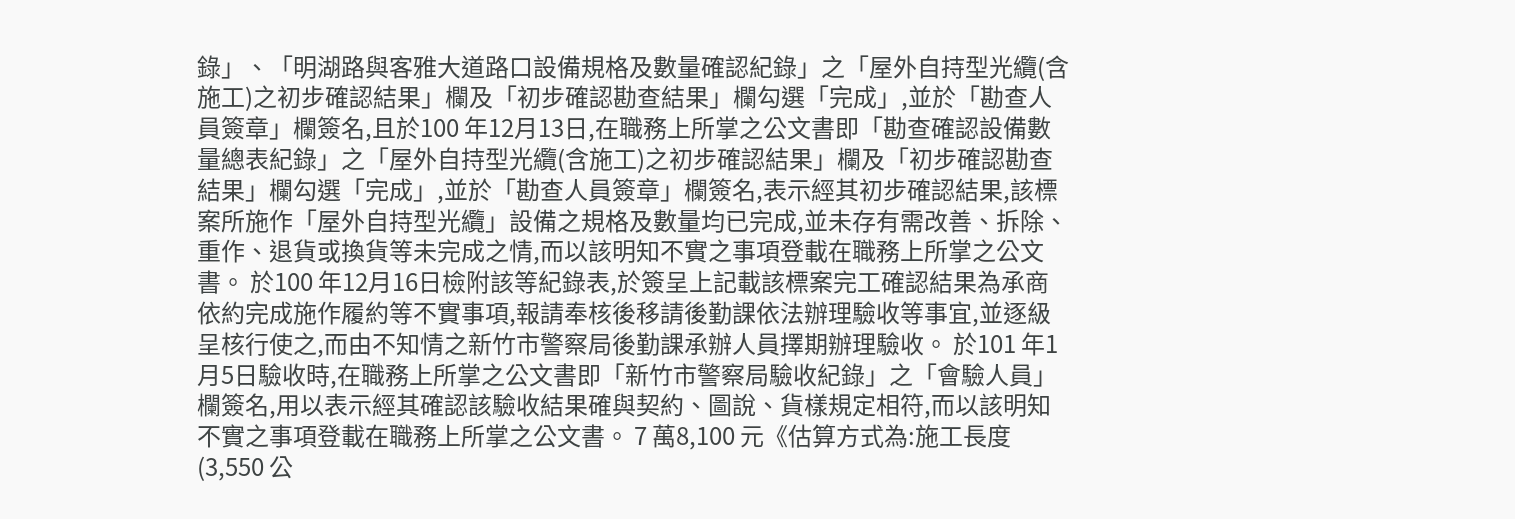錄」、「明湖路與客雅大道路口設備規格及數量確認紀錄」之「屋外自持型光纜(含施工)之初步確認結果」欄及「初步確認勘查結果」欄勾選「完成」,並於「勘查人員簽章」欄簽名,且於100 年12月13日,在職務上所掌之公文書即「勘查確認設備數量總表紀錄」之「屋外自持型光纜(含施工)之初步確認結果」欄及「初步確認勘查結果」欄勾選「完成」,並於「勘查人員簽章」欄簽名,表示經其初步確認結果,該標案所施作「屋外自持型光纜」設備之規格及數量均已完成,並未存有需改善、拆除、重作、退貨或換貨等未完成之情,而以該明知不實之事項登載在職務上所掌之公文書。 於100 年12月16日檢附該等紀錄表,於簽呈上記載該標案完工確認結果為承商依約完成施作履約等不實事項,報請奉核後移請後勤課依法辦理驗收等事宜,並逐級呈核行使之,而由不知情之新竹市警察局後勤課承辦人員擇期辦理驗收。 於101 年1 月5日驗收時,在職務上所掌之公文書即「新竹市警察局驗收紀錄」之「會驗人員」欄簽名,用以表示經其確認該驗收結果確與契約、圖說、貨樣規定相符,而以該明知不實之事項登載在職務上所掌之公文書。 7 萬8,100 元《估算方式為:施工長度(3,550 公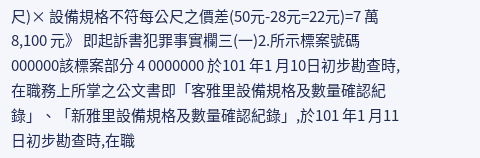尺)× 設備規格不符每公尺之價差(50元-28元=22元)=7 萬8,100 元》 即起訴書犯罪事實欄三(一)2.所示標案號碼000000該標案部分 4 0000000 於101 年1 月10日初步勘查時,在職務上所掌之公文書即「客雅里設備規格及數量確認紀錄」、「新雅里設備規格及數量確認紀錄」,於101 年1 月11日初步勘查時,在職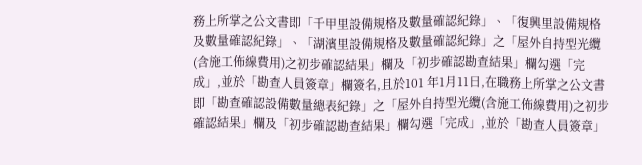務上所掌之公文書即「千甲里設備規格及數量確認紀錄」、「復興里設備規格及數量確認紀錄」、「湖濱里設備規格及數量確認紀錄」之「屋外自持型光纜(含施工佈線費用)之初步確認結果」欄及「初步確認勘查結果」欄勾選「完成」,並於「勘查人員簽章」欄簽名,且於101 年1月11日,在職務上所掌之公文書即「勘查確認設備數量總表紀錄」之「屋外自持型光纜(含施工佈線費用)之初步確認結果」欄及「初步確認勘查結果」欄勾選「完成」,並於「勘查人員簽章」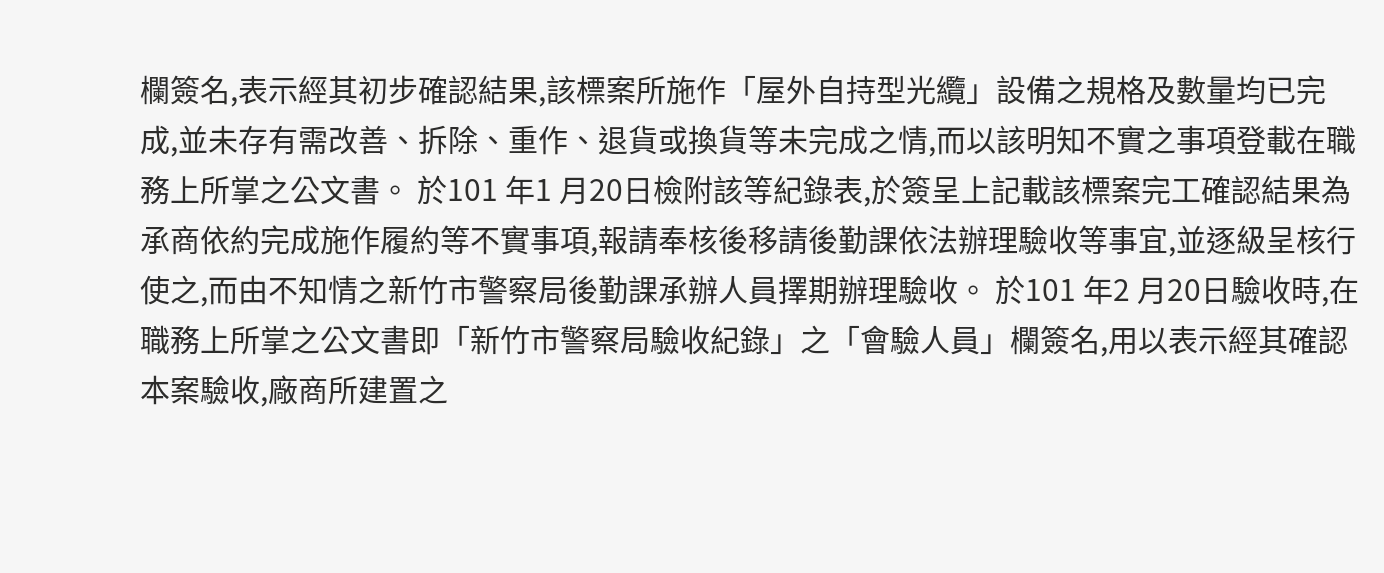欄簽名,表示經其初步確認結果,該標案所施作「屋外自持型光纜」設備之規格及數量均已完成,並未存有需改善、拆除、重作、退貨或換貨等未完成之情,而以該明知不實之事項登載在職務上所掌之公文書。 於101 年1 月20日檢附該等紀錄表,於簽呈上記載該標案完工確認結果為承商依約完成施作履約等不實事項,報請奉核後移請後勤課依法辦理驗收等事宜,並逐級呈核行使之,而由不知情之新竹市警察局後勤課承辦人員擇期辦理驗收。 於101 年2 月20日驗收時,在職務上所掌之公文書即「新竹市警察局驗收紀錄」之「會驗人員」欄簽名,用以表示經其確認本案驗收,廠商所建置之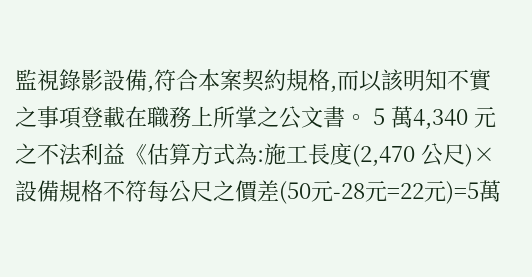監視錄影設備,符合本案契約規格,而以該明知不實之事項登載在職務上所掌之公文書。 5 萬4,340 元之不法利益《估算方式為:施工長度(2,470 公尺)×設備規格不符每公尺之價差(50元-28元=22元)=5萬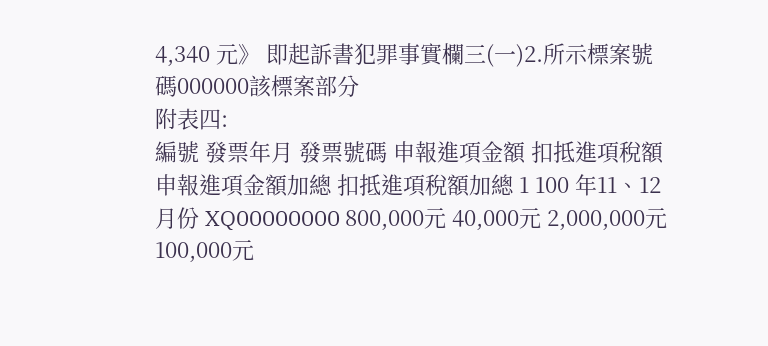4,340 元》 即起訴書犯罪事實欄三(一)2.所示標案號碼000000該標案部分
附表四:
編號 發票年月 發票號碼 申報進項金額 扣抵進項稅額 申報進項金額加總 扣抵進項稅額加總 1 100 年11、12月份 XQ00000000 800,000元 40,000元 2,000,000元 100,000元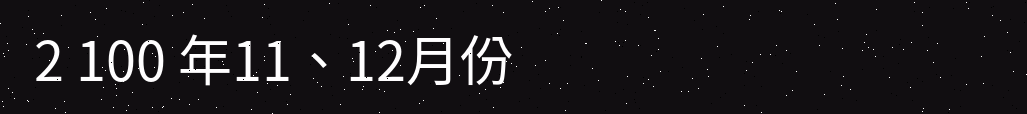2 100 年11、12月份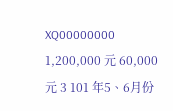XQ00000000 1,200,000 元 60,000元 3 101 年5、6月份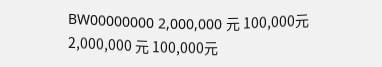BW00000000 2,000,000 元 100,000元 2,000,000 元 100,000元